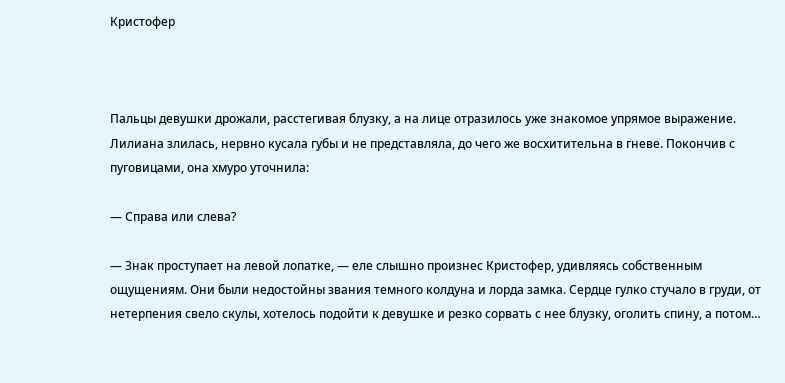Кристофер



Пальцы девушки дрожали, расстегивая блузку, а на лице отразилось уже знакомое упрямое выражение. Лилиана злилась, нервно кусала губы и не представляла, до чего же восхитительна в гневе. Покончив с пуговицами, она хмуро уточнила:

— Справа или слева?

— Знак проступает на левой лопатке, — еле слышно произнес Кристофер, удивляясь собственным ощущениям. Они были недостойны звания темного колдуна и лорда замка. Сердце гулко стучало в груди, от нетерпения свело скулы, хотелось подойти к девушке и резко сорвать с нее блузку, оголить спину, а потом…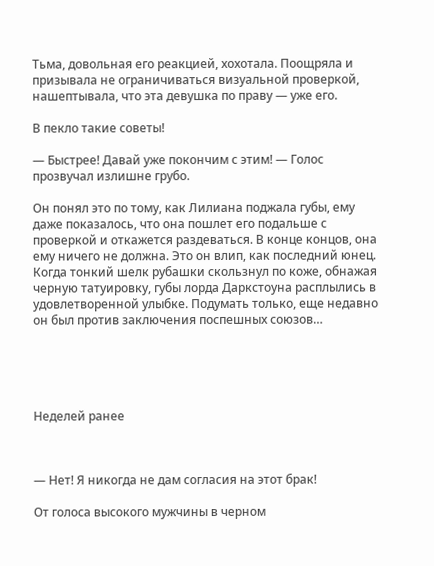Тьма, довольная его реакцией, хохотала. Поощряла и призывала не ограничиваться визуальной проверкой, нашептывала, что эта девушка по праву — уже его.

В пекло такие советы!

— Быстрее! Давай уже покончим с этим! — Голос прозвучал излишне грубо.

Он понял это по тому, как Лилиана поджала губы, ему даже показалось, что она пошлет его подальше с проверкой и откажется раздеваться. В конце концов, она ему ничего не должна. Это он влип, как последний юнец. Когда тонкий шелк рубашки скользнул по коже, обнажая черную татуировку, губы лорда Даркстоуна расплылись в удовлетворенной улыбке. Подумать только, еще недавно он был против заключения поспешных союзов…





Неделей ранее



— Нет! Я никогда не дам согласия на этот брак!

От голоса высокого мужчины в черном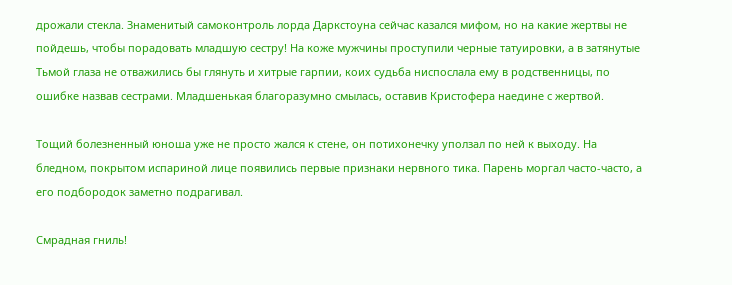дрожали стекла. Знаменитый самоконтроль лорда Даркстоуна сейчас казался мифом, но на какие жертвы не пойдешь, чтобы порадовать младшую сестру! На коже мужчины проступили черные татуировки, а в затянутые Тьмой глаза не отважились бы глянуть и хитрые гарпии, коих судьба ниспослала ему в родственницы, по ошибке назвав сестрами. Младшенькая благоразумно смылась, оставив Кристофера наедине с жертвой.

Тощий болезненный юноша уже не просто жался к стене, он потихонечку уползал по ней к выходу. На бледном, покрытом испариной лице появились первые признаки нервного тика. Парень моргал часто-часто, а его подбородок заметно подрагивал.

Смрадная гниль!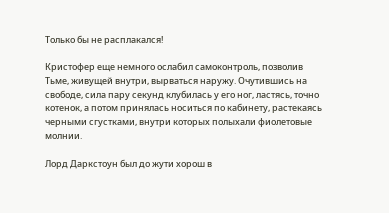Только бы не расплакался!

Кристофер еще немного ослабил самоконтроль, позволив Тьме, живущей внутри, вырваться наружу. Очутившись на свободе, сила пару секунд клубилась у его ног, ластясь, точно котенок, а потом принялась носиться по кабинету, растекаясь черными сгустками, внутри которых полыхали фиолетовые молнии.

Лорд Даркстоун был до жути хорош в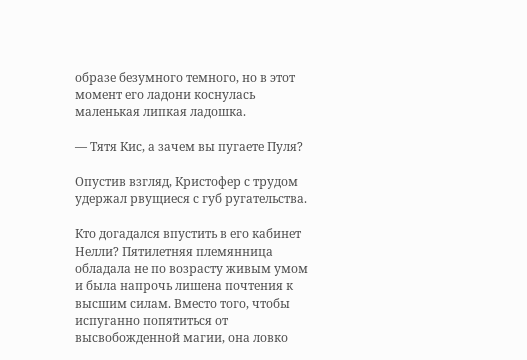образе безумного темного, но в этот момент его ладони коснулась маленькая липкая ладошка.

— Тятя Кис, а зачем вы пугаете Пуля?

Опустив взгляд, Кристофер с трудом удержал рвущиеся с губ ругательства.

Кто догадался впустить в его кабинет Нелли? Пятилетняя племянница обладала не по возрасту живым умом и была напрочь лишена почтения к высшим силам. Вместо того, чтобы испуганно попятиться от высвобожденной магии, она ловко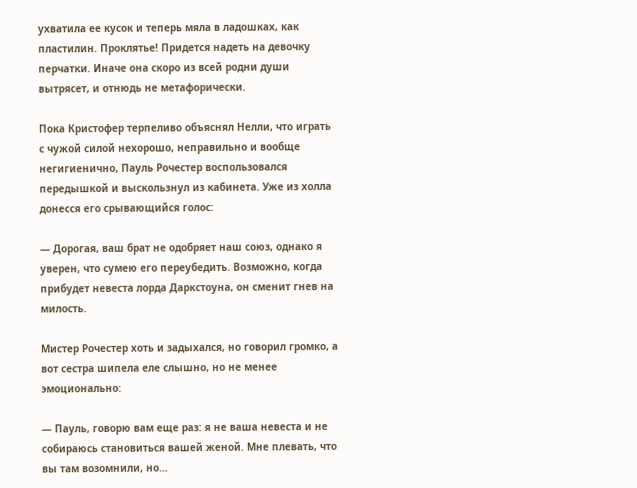ухватила ее кусок и теперь мяла в ладошках, как пластилин. Проклятье! Придется надеть на девочку перчатки. Иначе она скоро из всей родни души вытрясет, и отнюдь не метафорически.

Пока Кристофер терпеливо объяснял Нелли, что играть с чужой силой нехорошо, неправильно и вообще негигиенично, Пауль Рочестер воспользовался передышкой и выскользнул из кабинета. Уже из холла донесся его срывающийся голос:

— Дорогая, ваш брат не одобряет наш союз, однако я уверен, что сумею его переубедить. Возможно, когда  прибудет невеста лорда Даркстоуна, он сменит гнев на милость.

Мистер Рочестер хоть и задыхался, но говорил громко, а вот сестра шипела еле слышно, но не менее эмоционально:

— Пауль, говорю вам еще раз: я не ваша невеста и не собираюсь становиться вашей женой. Мне плевать, что вы там возомнили, но…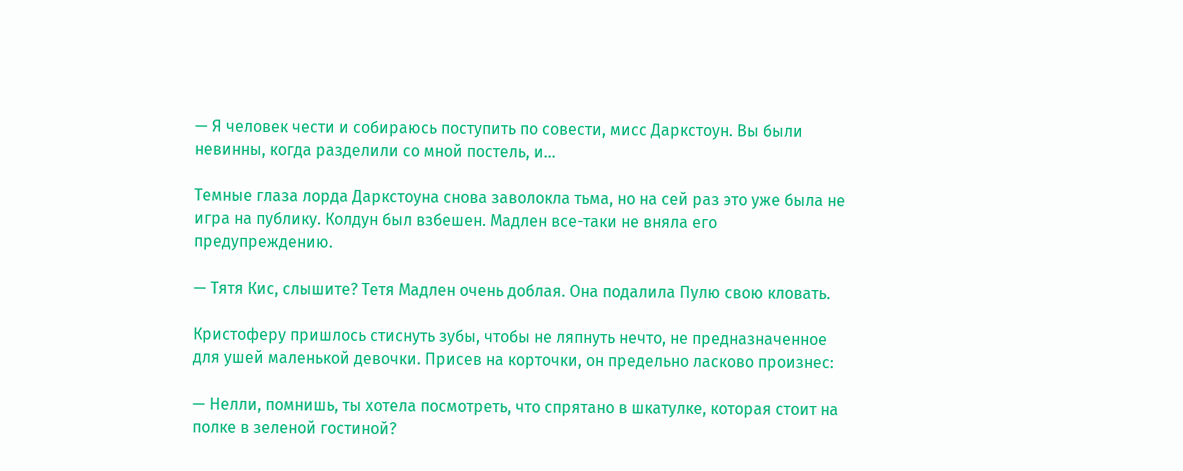— Я человек чести и собираюсь поступить по совести, мисс Даркстоун. Вы были невинны, когда разделили со мной постель, и…

Темные глаза лорда Даркстоуна снова заволокла тьма, но на сей раз это уже была не игра на публику. Колдун был взбешен. Мадлен все-таки не вняла его предупреждению.

— Тятя Кис, слышите? Тетя Мадлен очень доблая. Она подалила Пулю свою кловать.

Кристоферу пришлось стиснуть зубы, чтобы не ляпнуть нечто, не предназначенное для ушей маленькой девочки. Присев на корточки, он предельно ласково произнес:

— Нелли, помнишь, ты хотела посмотреть, что спрятано в шкатулке, которая стоит на полке в зеленой гостиной?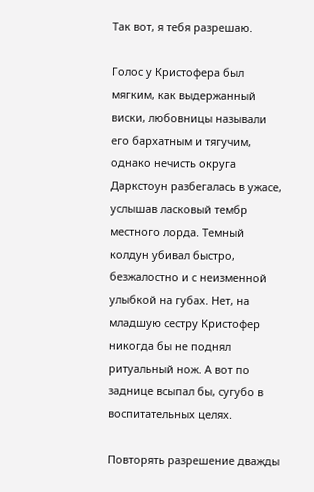Так вот, я тебя разрешаю.

Голос у Кристофера был мягким, как выдержанный виски, любовницы называли его бархатным и тягучим, однако нечисть округа Даркстоун разбегалась в ужасе, услышав ласковый тембр местного лорда. Темный колдун убивал быстро, безжалостно и с неизменной улыбкой на губах. Нет, на младшую сестру Кристофер никогда бы не поднял ритуальный нож. А вот по заднице всыпал бы, сугубо в воспитательных целях.

Повторять разрешение дважды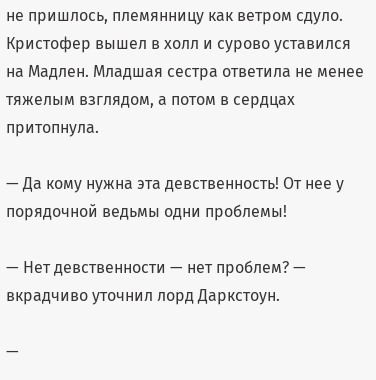не пришлось, племянницу как ветром сдуло. Кристофер вышел в холл и сурово уставился на Мадлен. Младшая сестра ответила не менее тяжелым взглядом, а потом в сердцах притопнула.

— Да кому нужна эта девственность! От нее у порядочной ведьмы одни проблемы!

— Нет девственности — нет проблем? — вкрадчиво уточнил лорд Даркстоун.

—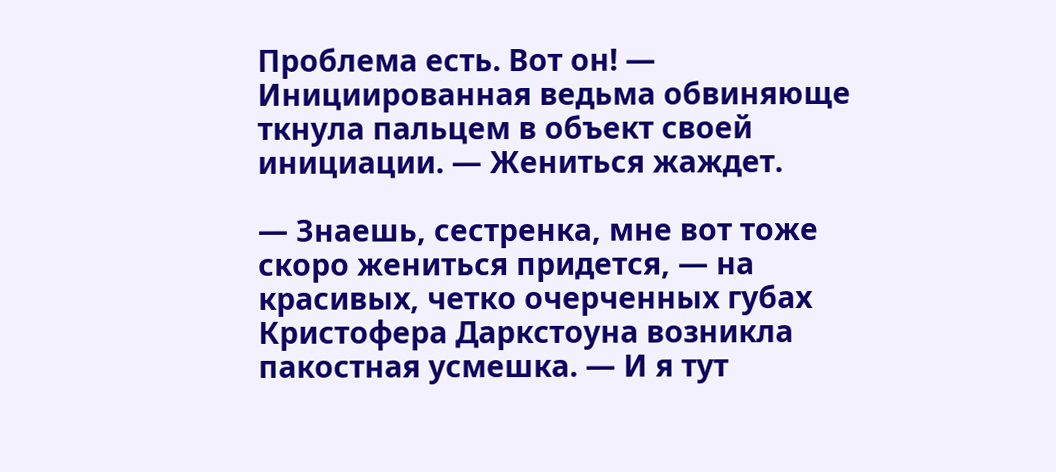Проблема есть. Вот он! — Инициированная ведьма обвиняюще ткнула пальцем в объект своей инициации. — Жениться жаждет.

— Знаешь, сестренка, мне вот тоже скоро жениться придется, — на красивых, четко очерченных губах Кристофера Даркстоуна возникла пакостная усмешка. — И я тут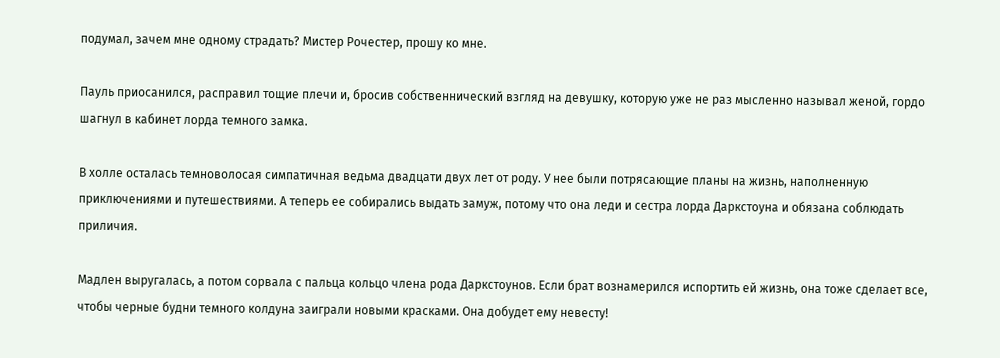подумал, зачем мне одному страдать? Мистер Рочестер, прошу ко мне.

Пауль приосанился, расправил тощие плечи и, бросив собственнический взгляд на девушку, которую уже не раз мысленно называл женой, гордо шагнул в кабинет лорда темного замка.

В холле осталась темноволосая симпатичная ведьма двадцати двух лет от роду. У нее были потрясающие планы на жизнь, наполненную приключениями и путешествиями. А теперь ее собирались выдать замуж, потому что она леди и сестра лорда Даркстоуна и обязана соблюдать приличия.

Мадлен выругалась, а потом сорвала с пальца кольцо члена рода Даркстоунов. Если брат вознамерился испортить ей жизнь, она тоже сделает все, чтобы черные будни темного колдуна заиграли новыми красками. Она добудет ему невесту!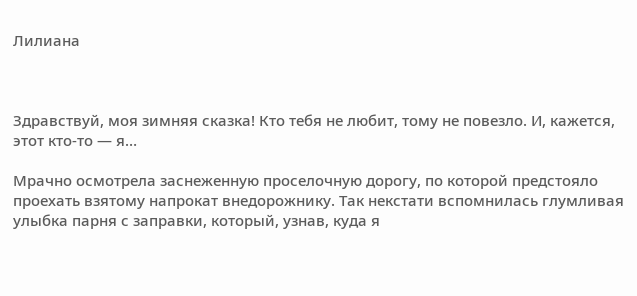Лилиана



Здравствуй, моя зимняя сказка! Кто тебя не любит, тому не повезло. И, кажется, этот кто-то — я…

Мрачно осмотрела заснеженную проселочную дорогу, по которой предстояло проехать взятому напрокат внедорожнику. Так некстати вспомнилась глумливая улыбка парня с заправки, который, узнав, куда я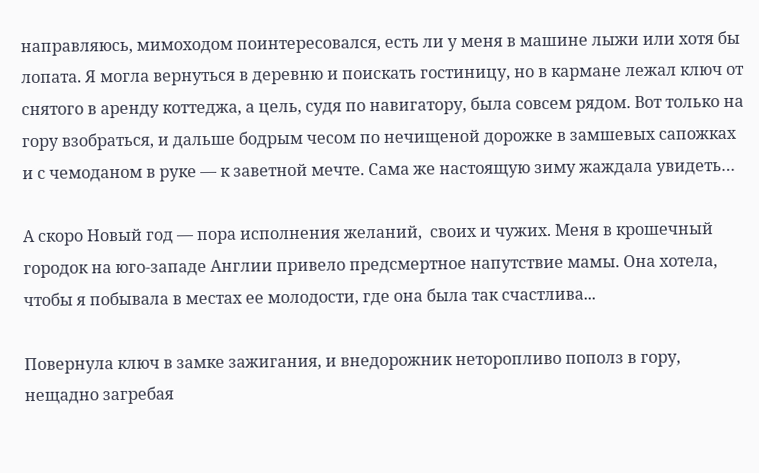направляюсь, мимоходом поинтересовался, есть ли у меня в машине лыжи или хотя бы лопата. Я могла вернуться в деревню и поискать гостиницу, но в кармане лежал ключ от снятого в аренду коттеджа, а цель, судя по навигатору, была совсем рядом. Вот только на гору взобраться, и дальше бодрым чесом по нечищеной дорожке в замшевых сапожках и с чемоданом в руке — к заветной мечте. Сама же настоящую зиму жаждала увидеть…

А скоро Новый год — пора исполнения желаний,  своих и чужих. Меня в крошечный городок на юго-западе Англии привело предсмертное напутствие мамы. Она хотела, чтобы я побывала в местах ее молодости, где она была так счастлива...

Повернула ключ в замке зажигания, и внедорожник неторопливо пополз в гору, нещадно загребая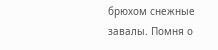брюхом снежные завалы. Помня о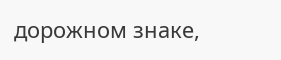дорожном знаке,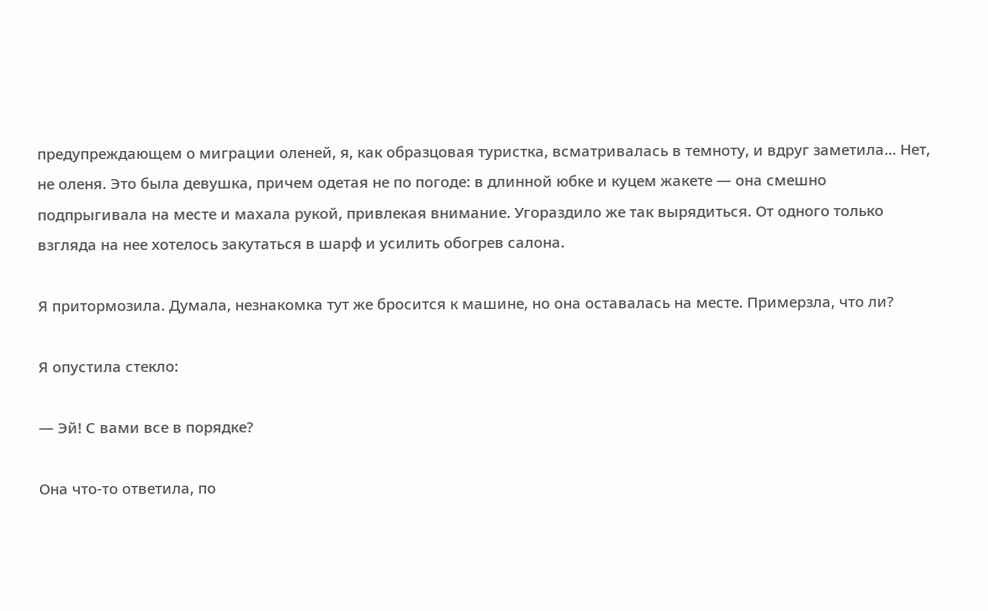предупреждающем о миграции оленей, я, как образцовая туристка, всматривалась в темноту, и вдруг заметила… Нет, не оленя. Это была девушка, причем одетая не по погоде: в длинной юбке и куцем жакете — она смешно подпрыгивала на месте и махала рукой, привлекая внимание. Угораздило же так вырядиться. От одного только взгляда на нее хотелось закутаться в шарф и усилить обогрев салона.

Я притормозила. Думала, незнакомка тут же бросится к машине, но она оставалась на месте. Примерзла, что ли?

Я опустила стекло:

— Эй! С вами все в порядке?

Она что-то ответила, по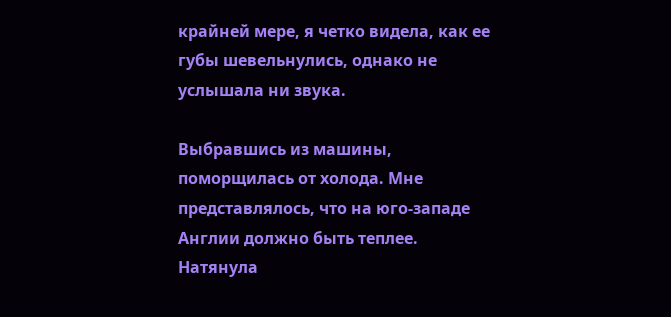крайней мере, я четко видела, как ее губы шевельнулись, однако не услышала ни звука.

Выбравшись из машины, поморщилась от холода. Мне представлялось, что на юго-западе Англии должно быть теплее. Натянула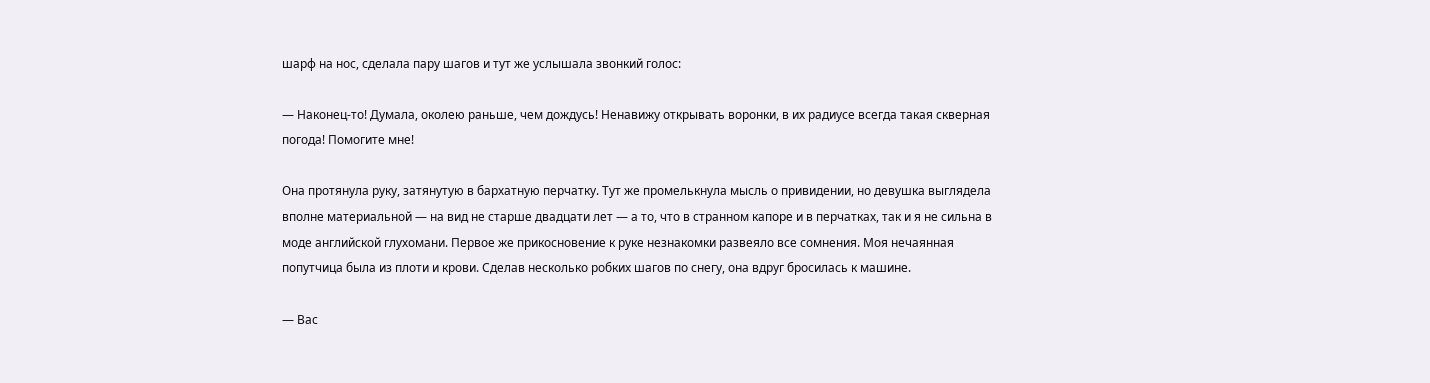шарф на нос, сделала пару шагов и тут же услышала звонкий голос:

— Наконец-то! Думала, околею раньше, чем дождусь! Ненавижу открывать воронки, в их радиусе всегда такая скверная погода! Помогите мне!

Она протянула руку, затянутую в бархатную перчатку. Тут же промелькнула мысль о привидении, но девушка выглядела вполне материальной — на вид не старше двадцати лет — а то, что в странном капоре и в перчатках, так и я не сильна в моде английской глухомани. Первое же прикосновение к руке незнакомки развеяло все сомнения. Моя нечаянная попутчица была из плоти и крови. Сделав несколько робких шагов по снегу, она вдруг бросилась к машине.

— Вас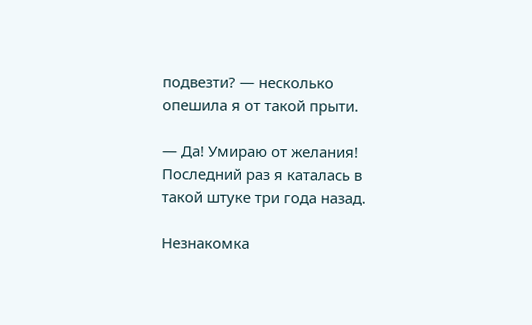подвезти? — несколько опешила я от такой прыти.

— Да! Умираю от желания! Последний раз я каталась в такой штуке три года назад.

Незнакомка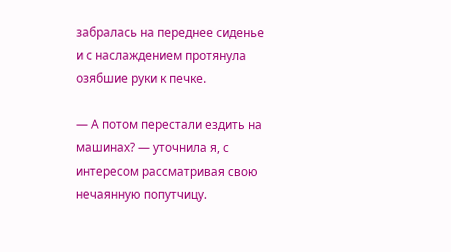забралась на переднее сиденье и с наслаждением протянула озябшие руки к печке.

— А потом перестали ездить на машинах? — уточнила я, с интересом рассматривая свою нечаянную попутчицу.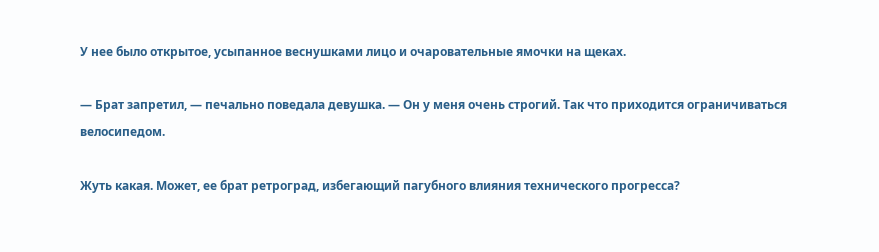У нее было открытое, усыпанное веснушками лицо и очаровательные ямочки на щеках.

— Брат запретил, — печально поведала девушка. — Он у меня очень строгий. Так что приходится ограничиваться велосипедом.

Жуть какая. Может, ее брат ретроград, избегающий пагубного влияния технического прогресса?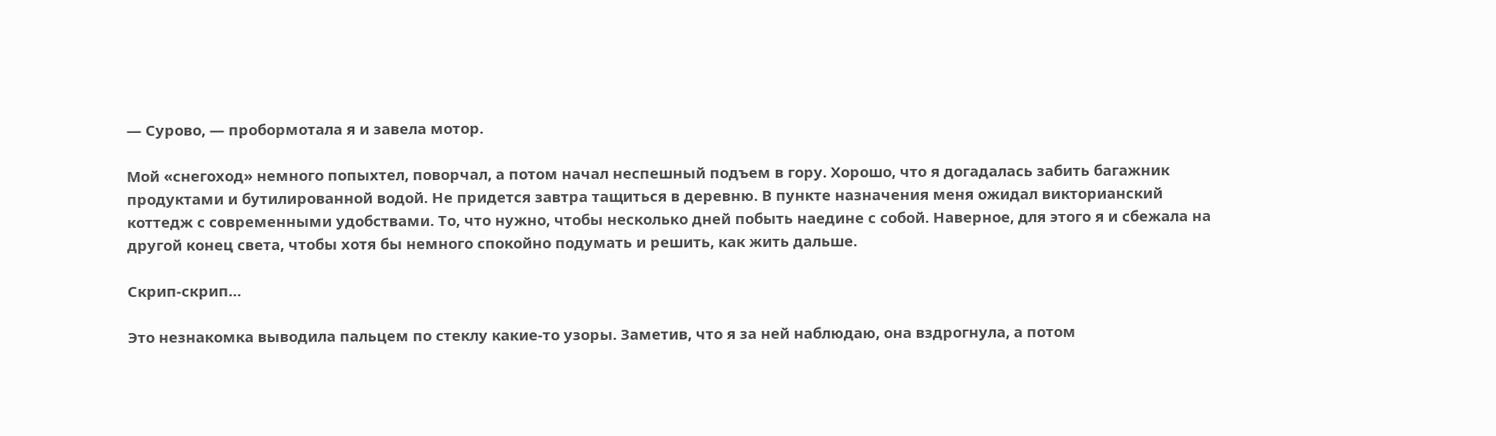— Сурово, — пробормотала я и завела мотор.

Мой «снегоход» немного попыхтел, поворчал, а потом начал неспешный подъем в гору. Хорошо, что я догадалась забить багажник продуктами и бутилированной водой. Не придется завтра тащиться в деревню. В пункте назначения меня ожидал викторианский коттедж с современными удобствами. То, что нужно, чтобы несколько дней побыть наедине с собой. Наверное, для этого я и сбежала на другой конец света, чтобы хотя бы немного спокойно подумать и решить, как жить дальше.

Скрип-скрип…

Это незнакомка выводила пальцем по стеклу какие-то узоры. Заметив, что я за ней наблюдаю, она вздрогнула, а потом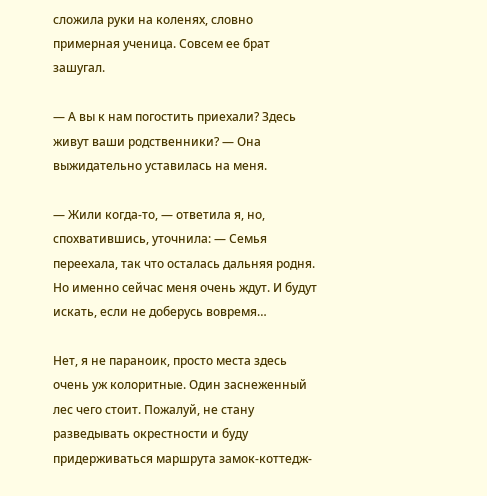сложила руки на коленях, словно примерная ученица. Совсем ее брат зашугал.

— А вы к нам погостить приехали? Здесь живут ваши родственники? — Она выжидательно уставилась на меня.

— Жили когда-то, — ответила я, но, спохватившись, уточнила: — Семья переехала, так что осталась дальняя родня. Но именно сейчас меня очень ждут. И будут искать, если не доберусь вовремя…

Нет, я не параноик, просто места здесь очень уж колоритные. Один заснеженный лес чего стоит. Пожалуй, не стану разведывать окрестности и буду придерживаться маршрута замок-коттедж-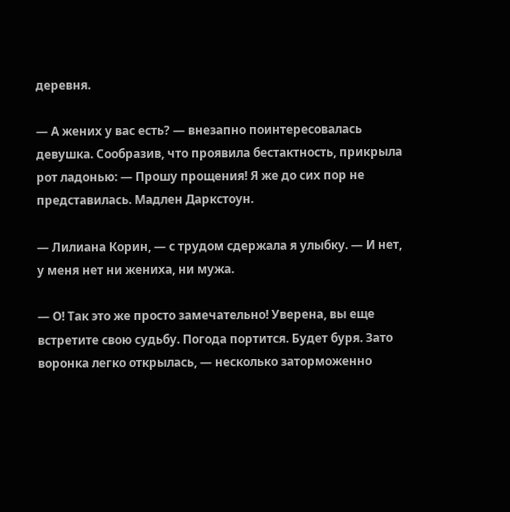деревня.

— А жених у вас есть? — внезапно поинтересовалась девушка. Сообразив, что проявила бестактность, прикрыла рот ладонью: — Прошу прощения! Я же до сих пор не представилась. Мадлен Даркстоун.

— Лилиана Корин, — с трудом сдержала я улыбку. — И нет, у меня нет ни жениха, ни мужа.

— О! Так это же просто замечательно! Уверена, вы еще встретите свою судьбу. Погода портится. Будет буря. Зато воронка легко открылась, — несколько заторможенно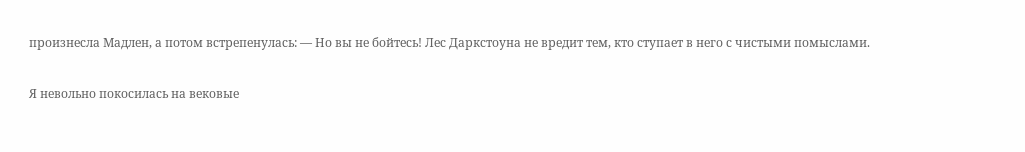произнесла Мадлен, а потом встрепенулась: — Но вы не бойтесь! Лес Даркстоуна не вредит тем, кто ступает в него с чистыми помыслами.

Я невольно покосилась на вековые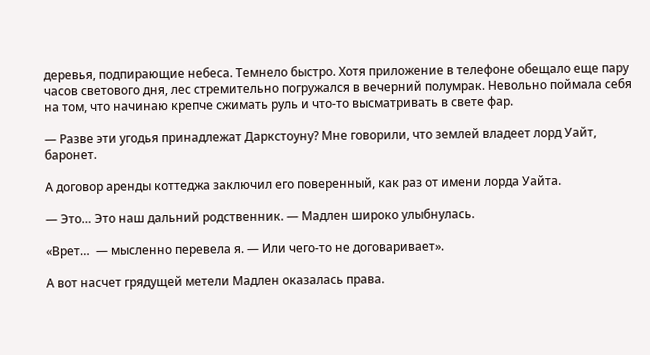деревья, подпирающие небеса. Темнело быстро. Хотя приложение в телефоне обещало еще пару часов светового дня, лес стремительно погружался в вечерний полумрак. Невольно поймала себя на том, что начинаю крепче сжимать руль и что-то высматривать в свете фар.

— Разве эти угодья принадлежат Даркстоуну? Мне говорили, что землей владеет лорд Уайт, баронет.

А договор аренды коттеджа заключил его поверенный, как раз от имени лорда Уайта.

— Это… Это наш дальний родственник. — Мадлен широко улыбнулась.

«Врет…  — мысленно перевела я. — Или чего-то не договаривает».

А вот насчет грядущей метели Мадлен оказалась права.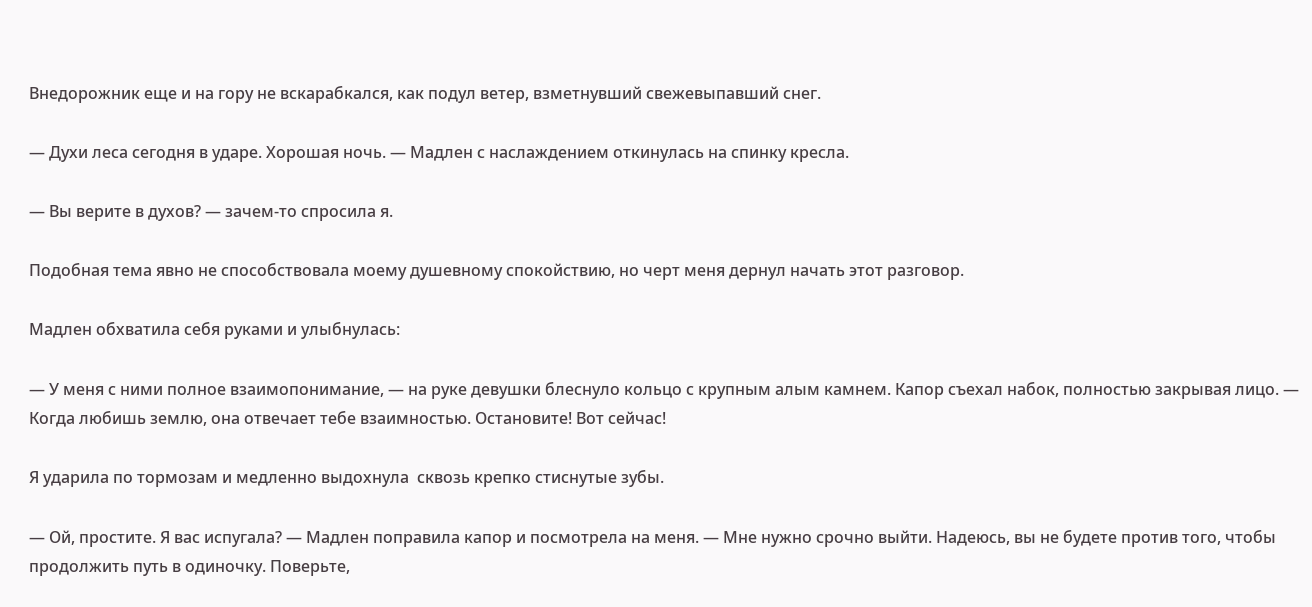Внедорожник еще и на гору не вскарабкался, как подул ветер, взметнувший свежевыпавший снег.

— Духи леса сегодня в ударе. Хорошая ночь. — Мадлен с наслаждением откинулась на спинку кресла.

— Вы верите в духов? — зачем-то спросила я.

Подобная тема явно не способствовала моему душевному спокойствию, но черт меня дернул начать этот разговор.

Мадлен обхватила себя руками и улыбнулась:

— У меня с ними полное взаимопонимание, — на руке девушки блеснуло кольцо с крупным алым камнем. Капор съехал набок, полностью закрывая лицо. — Когда любишь землю, она отвечает тебе взаимностью. Остановите! Вот сейчас!

Я ударила по тормозам и медленно выдохнула  сквозь крепко стиснутые зубы.

— Ой, простите. Я вас испугала? — Мадлен поправила капор и посмотрела на меня. — Мне нужно срочно выйти. Надеюсь, вы не будете против того, чтобы продолжить путь в одиночку. Поверьте,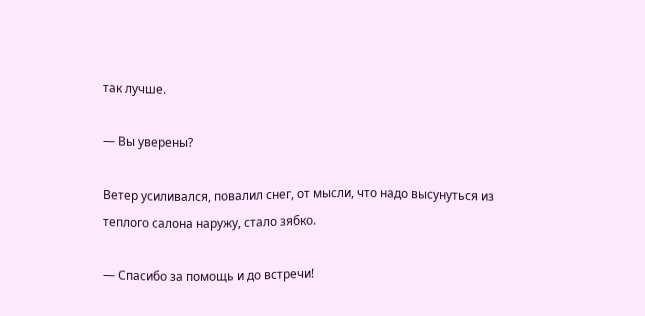так лучше.

— Вы уверены?

Ветер усиливался, повалил снег, от мысли, что надо высунуться из теплого салона наружу, стало зябко.

— Спасибо за помощь и до встречи!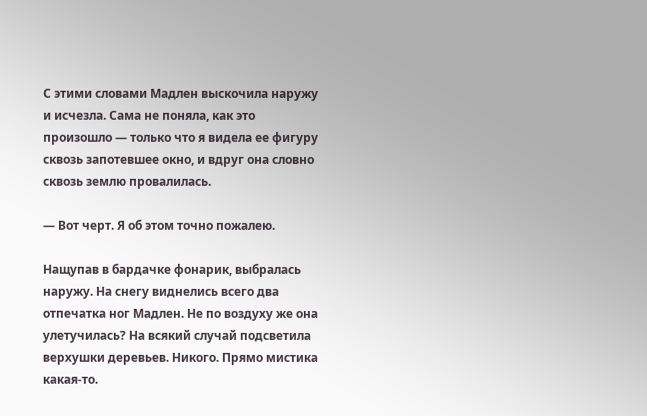С этими словами Мадлен выскочила наружу и исчезла. Сама не поняла, как это произошло — только что я видела ее фигуру сквозь запотевшее окно, и вдруг она словно сквозь землю провалилась.

— Вот черт. Я об этом точно пожалею.

Нащупав в бардачке фонарик, выбралась наружу. На снегу виднелись всего два отпечатка ног Мадлен. Не по воздуху же она улетучилась? На всякий случай подсветила верхушки деревьев. Никого. Прямо мистика какая-то.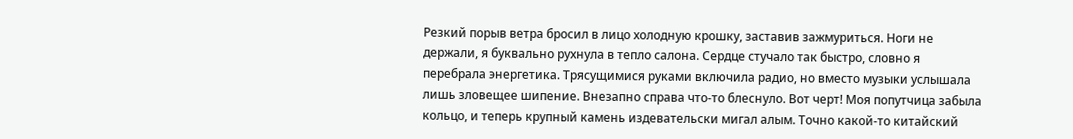Резкий порыв ветра бросил в лицо холодную крошку, заставив зажмуриться. Ноги не держали, я буквально рухнула в тепло салона. Сердце стучало так быстро, словно я перебрала энергетика. Трясущимися руками включила радио, но вместо музыки услышала лишь зловещее шипение. Внезапно справа что-то блеснуло. Вот черт! Моя попутчица забыла кольцо, и теперь крупный камень издевательски мигал алым. Точно какой-то китайский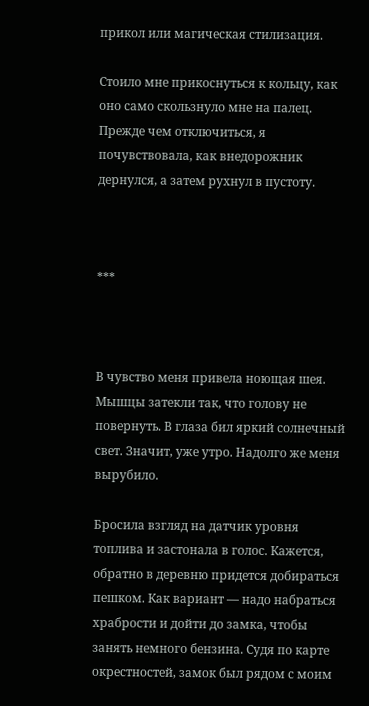прикол или магическая стилизация.

Стоило мне прикоснуться к кольцу, как оно само скользнуло мне на палец. Прежде чем отключиться, я почувствовала, как внедорожник дернулся, а затем рухнул в пустоту.



***



В чувство меня привела ноющая шея. Мышцы затекли так, что голову не повернуть. В глаза бил яркий солнечный свет. Значит, уже утро. Надолго же меня вырубило.

Бросила взгляд на датчик уровня топлива и застонала в голос. Кажется, обратно в деревню придется добираться пешком. Как вариант — надо набраться храбрости и дойти до замка, чтобы занять немного бензина. Судя по карте окрестностей, замок был рядом с моим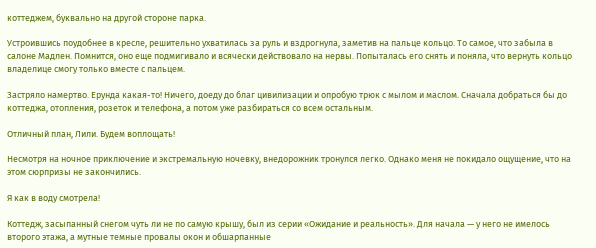коттеджем, буквально на другой стороне парка.

Устроившись поудобнее в кресле, решительно ухватилась за руль и вздрогнула, заметив на пальце кольцо. То самое, что забыла в салоне Мадлен. Помнится, оно еще подмигивало и всячески действовало на нервы. Попыталась его снять и поняла, что вернуть кольцо владелице смогу только вместе с пальцем.

Застряло намертво. Ерунда какая-то! Ничего, доеду до благ цивилизации и опробую трюк с мылом и маслом. Сначала добраться бы до коттеджа, отопления, розеток и телефона, а потом уже разбираться со всем остальным.

Отличный план, Лили. Будем воплощать!

Несмотря на ночное приключение и экстремальную ночевку, внедорожник тронулся легко. Однако меня не покидало ощущение, что на этом сюрпризы не закончились.

Я как в воду смотрела!

Коттедж, засыпанный снегом чуть ли не по самую крышу, был из серии «Ожидание и реальность». Для начала — у него не имелось второго этажа, а мутные темные провалы окон и обшарпанные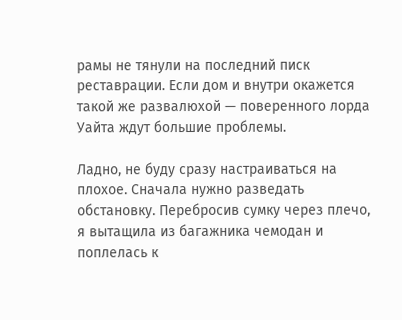рамы не тянули на последний писк реставрации. Если дом и внутри окажется такой же развалюхой — поверенного лорда Уайта ждут большие проблемы.

Ладно, не буду сразу настраиваться на плохое. Сначала нужно разведать обстановку. Перебросив сумку через плечо, я вытащила из багажника чемодан и поплелась к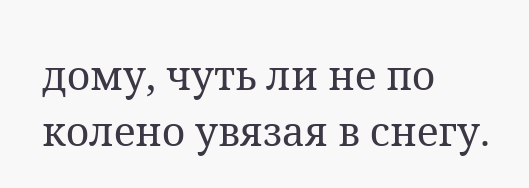дому, чуть ли не по колено увязая в снегу.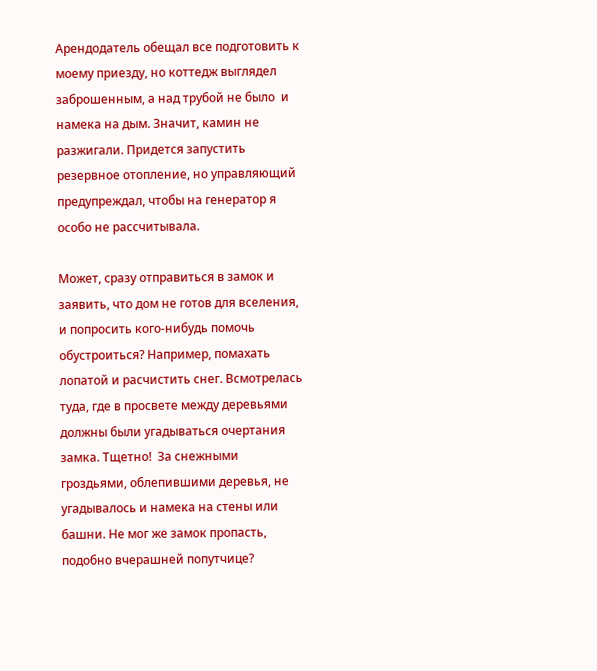Арендодатель обещал все подготовить к моему приезду, но коттедж выглядел заброшенным, а над трубой не было  и намека на дым. Значит, камин не разжигали. Придется запустить резервное отопление, но управляющий предупреждал, чтобы на генератор я особо не рассчитывала.

Может, сразу отправиться в замок и заявить, что дом не готов для вселения, и попросить кого-нибудь помочь обустроиться? Например, помахать лопатой и расчистить снег. Всмотрелась туда, где в просвете между деревьями должны были угадываться очертания замка. Тщетно!  За снежными гроздьями, облепившими деревья, не угадывалось и намека на стены или башни. Не мог же замок пропасть, подобно вчерашней попутчице?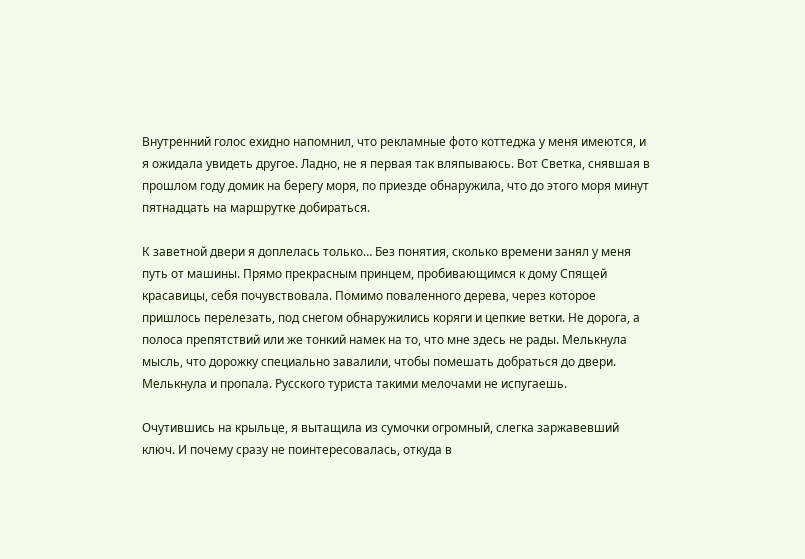Внутренний голос ехидно напомнил, что рекламные фото коттеджа у меня имеются, и я ожидала увидеть другое. Ладно, не я первая так вляпываюсь. Вот Светка, снявшая в прошлом году домик на берегу моря, по приезде обнаружила, что до этого моря минут пятнадцать на маршрутке добираться.

К заветной двери я доплелась только… Без понятия, сколько времени занял у меня путь от машины. Прямо прекрасным принцем, пробивающимся к дому Спящей красавицы, себя почувствовала. Помимо поваленного дерева, через которое пришлось перелезать, под снегом обнаружились коряги и цепкие ветки. Не дорога, а полоса препятствий или же тонкий намек на то, что мне здесь не рады. Мелькнула мысль, что дорожку специально завалили, чтобы помешать добраться до двери. Мелькнула и пропала. Русского туриста такими мелочами не испугаешь.

Очутившись на крыльце, я вытащила из сумочки огромный, слегка заржавевший ключ. И почему сразу не поинтересовалась, откуда в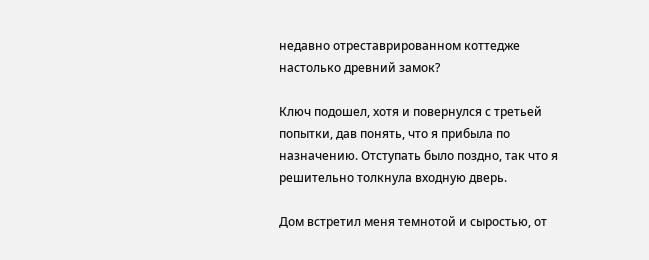недавно отреставрированном коттедже настолько древний замок?

Ключ подошел, хотя и повернулся с третьей попытки, дав понять, что я прибыла по назначению. Отступать было поздно, так что я решительно толкнула входную дверь.

Дом встретил меня темнотой и сыростью, от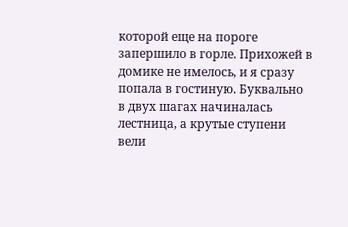которой еще на пороге запершило в горле. Прихожей в домике не имелось, и я сразу попала в гостиную. Буквально в двух шагах начиналась лестница, а крутые ступени вели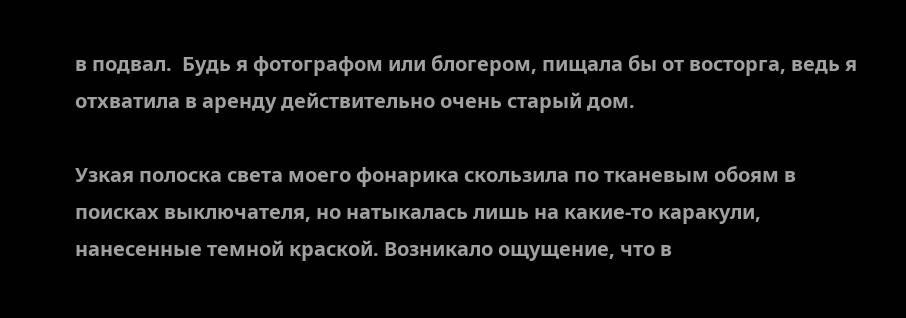в подвал.  Будь я фотографом или блогером, пищала бы от восторга, ведь я отхватила в аренду действительно очень старый дом.

Узкая полоска света моего фонарика скользила по тканевым обоям в поисках выключателя, но натыкалась лишь на какие-то каракули, нанесенные темной краской. Возникало ощущение, что в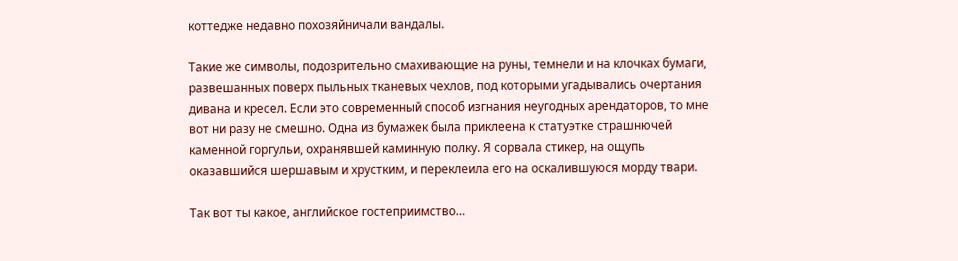коттедже недавно похозяйничали вандалы.

Такие же символы, подозрительно смахивающие на руны, темнели и на клочках бумаги, развешанных поверх пыльных тканевых чехлов, под которыми угадывались очертания дивана и кресел. Если это современный способ изгнания неугодных арендаторов, то мне вот ни разу не смешно. Одна из бумажек была приклеена к статуэтке страшнючей каменной горгульи, охранявшей каминную полку. Я сорвала стикер, на ощупь оказавшийся шершавым и хрустким, и переклеила его на оскалившуюся морду твари.

Так вот ты какое, английское гостеприимство…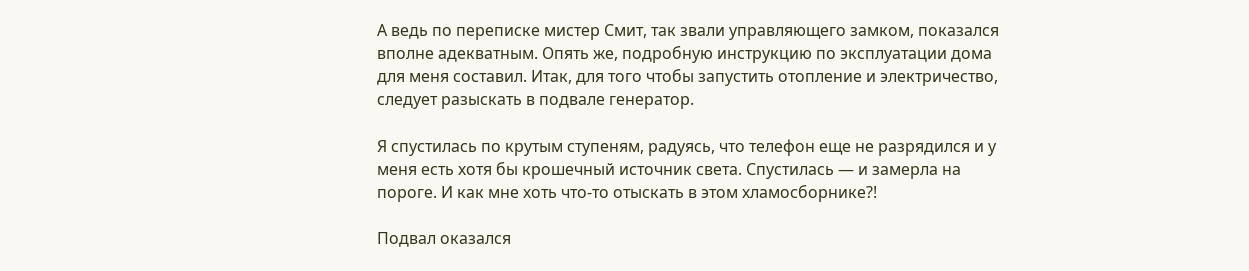А ведь по переписке мистер Смит, так звали управляющего замком, показался вполне адекватным. Опять же, подробную инструкцию по эксплуатации дома для меня составил. Итак, для того чтобы запустить отопление и электричество, следует разыскать в подвале генератор.

Я спустилась по крутым ступеням, радуясь, что телефон еще не разрядился и у меня есть хотя бы крошечный источник света. Спустилась — и замерла на пороге. И как мне хоть что-то отыскать в этом хламосборнике?!

Подвал оказался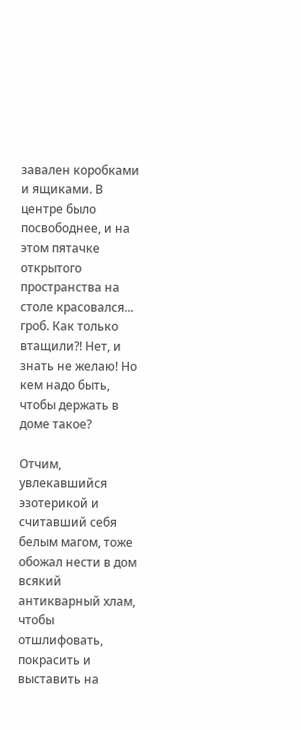завален коробками и ящиками. В центре было посвободнее, и на этом пятачке открытого пространства на столе красовался... гроб. Как только втащили?! Нет, и знать не желаю! Но кем надо быть, чтобы держать в доме такое?

Отчим, увлекавшийся эзотерикой и считавший себя белым магом, тоже обожал нести в дом всякий антикварный хлам, чтобы отшлифовать, покрасить и выставить на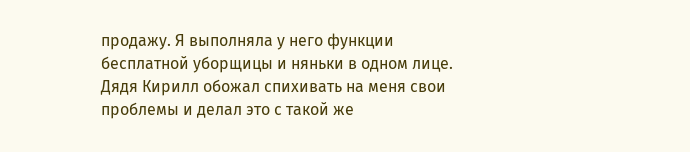продажу. Я выполняла у него функции  бесплатной уборщицы и няньки в одном лице. Дядя Кирилл обожал спихивать на меня свои проблемы и делал это с такой же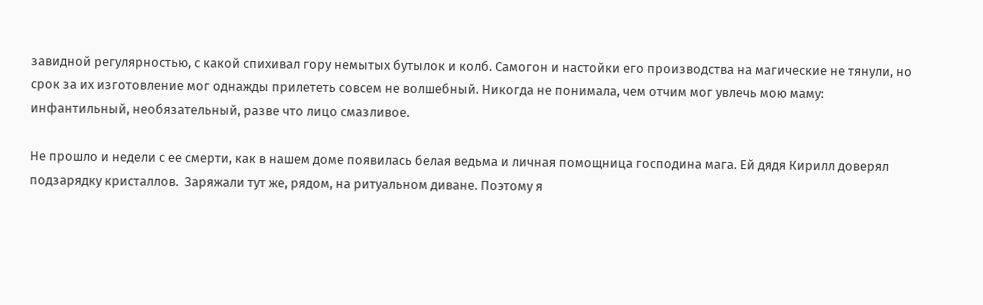завидной регулярностью, с какой спихивал гору немытых бутылок и колб. Самогон и настойки его производства на магические не тянули, но срок за их изготовление мог однажды прилететь совсем не волшебный. Никогда не понимала, чем отчим мог увлечь мою маму: инфантильный, необязательный, разве что лицо смазливое.

Не прошло и недели с ее смерти, как в нашем доме появилась белая ведьма и личная помощница господина мага. Ей дядя Кирилл доверял подзарядку кристаллов.  Заряжали тут же, рядом, на ритуальном диване. Поэтому я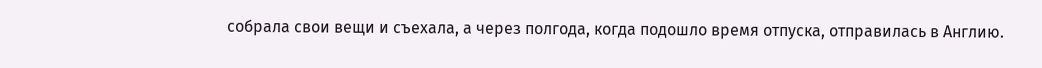собрала свои вещи и съехала, а через полгода, когда подошло время отпуска, отправилась в Англию.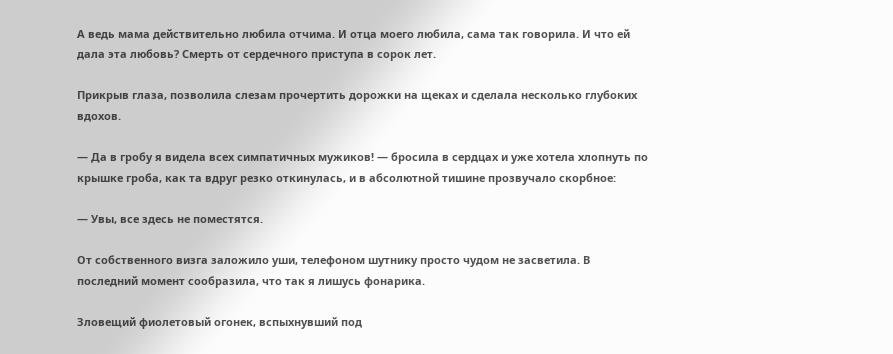А ведь мама действительно любила отчима. И отца моего любила, сама так говорила. И что ей дала эта любовь? Смерть от сердечного приступа в сорок лет.

Прикрыв глаза, позволила слезам прочертить дорожки на щеках и сделала несколько глубоких вдохов.

— Да в гробу я видела всех симпатичных мужиков! — бросила в сердцах и уже хотела хлопнуть по крышке гроба, как та вдруг резко откинулась, и в абсолютной тишине прозвучало скорбное:

— Увы, все здесь не поместятся.

От собственного визга заложило уши, телефоном шутнику просто чудом не засветила. В последний момент сообразила, что так я лишусь фонарика.

Зловещий фиолетовый огонек, вспыхнувший под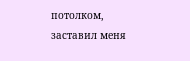потолком, заставил меня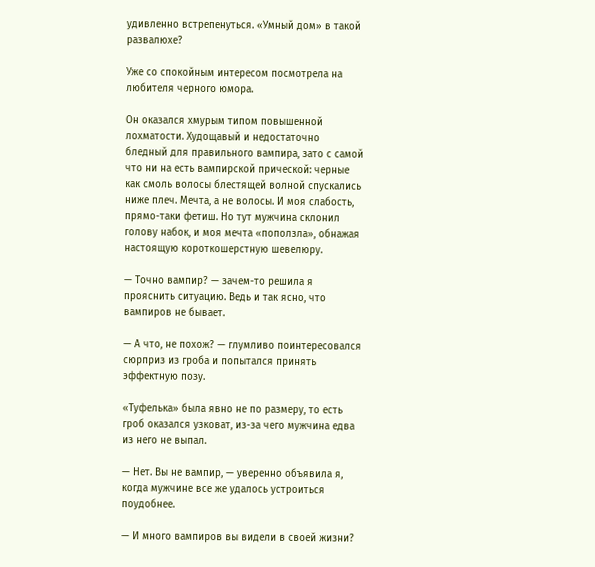удивленно встрепенуться. «Умный дом» в такой развалюхе?

Уже со спокойным интересом посмотрела на любителя черного юмора.

Он оказался хмурым типом повышенной лохматости. Худощавый и недостаточно бледный для правильного вампира, зато с самой что ни на есть вампирской прической: черные как смоль волосы блестящей волной спускались ниже плеч. Мечта, а не волосы. И моя слабость, прямо-таки фетиш. Но тут мужчина склонил голову набок, и моя мечта «поползла», обнажая настоящую короткошерстную шевелюру.

— Точно вампир? — зачем-то решила я прояснить ситуацию. Ведь и так ясно, что вампиров не бывает.

— А что, не похож? — глумливо поинтересовался сюрприз из гроба и попытался принять эффектную позу.

«Туфелька» была явно не по размеру, то есть гроб оказался узковат, из-за чего мужчина едва из него не выпал.

— Нет. Вы не вампир, — уверенно объявила я, когда мужчине все же удалось устроиться поудобнее.

— И много вампиров вы видели в своей жизни?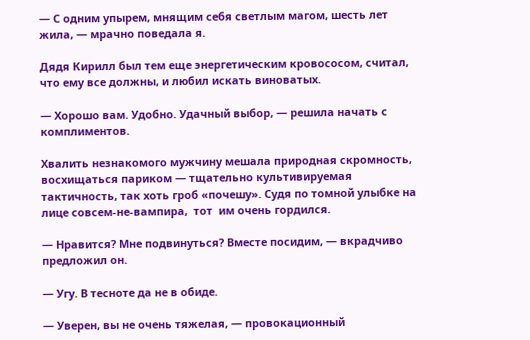— С одним упырем, мнящим себя светлым магом, шесть лет жила, — мрачно поведала я.

Дядя Кирилл был тем еще энергетическим кровососом, считал, что ему все должны, и любил искать виноватых.

— Хорошо вам. Удобно. Удачный выбор, — решила начать с комплиментов.

Хвалить незнакомого мужчину мешала природная скромность, восхищаться париком — тщательно культивируемая тактичность, так хоть гроб «почешу». Судя по томной улыбке на лице совсем-не-вампира,  тот  им очень гордился.

— Нравится? Мне подвинуться? Вместе посидим, — вкрадчиво предложил он.

— Угу. В тесноте да не в обиде.

— Уверен, вы не очень тяжелая, — провокационный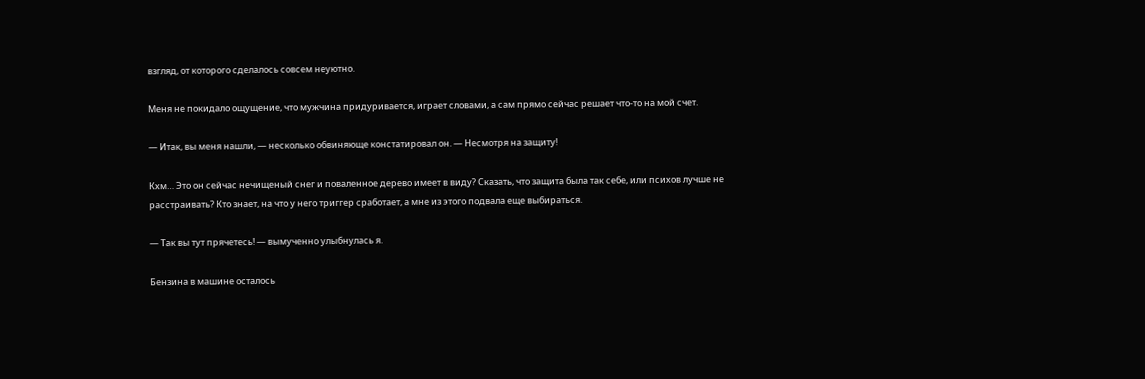взгляд, от которого сделалось совсем неуютно.

Меня не покидало ощущение, что мужчина придуривается, играет словами, а сам прямо сейчас решает что-то на мой счет.

— Итак, вы меня нашли, — несколько обвиняюще констатировал он. — Несмотря на защиту!

Кхм… Это он сейчас нечищеный снег и поваленное дерево имеет в виду? Сказать, что защита была так себе, или психов лучше не расстраивать? Кто знает, на что у него триггер сработает, а мне из этого подвала еще выбираться.

— Так вы тут прячетесь! — вымученно улыбнулась я.

Бензина в машине осталось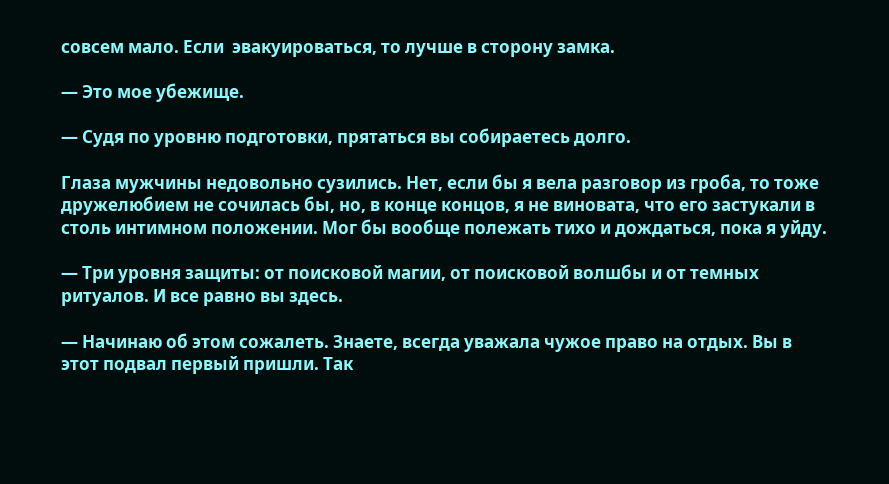совсем мало. Если  эвакуироваться, то лучше в сторону замка.

— Это мое убежище.

— Судя по уровню подготовки, прятаться вы собираетесь долго.

Глаза мужчины недовольно сузились. Нет, если бы я вела разговор из гроба, то тоже дружелюбием не сочилась бы, но, в конце концов, я не виновата, что его застукали в столь интимном положении. Мог бы вообще полежать тихо и дождаться, пока я уйду.

— Три уровня защиты: от поисковой магии, от поисковой волшбы и от темных ритуалов. И все равно вы здесь.

— Начинаю об этом сожалеть. Знаете, всегда уважала чужое право на отдых. Вы в этот подвал первый пришли. Так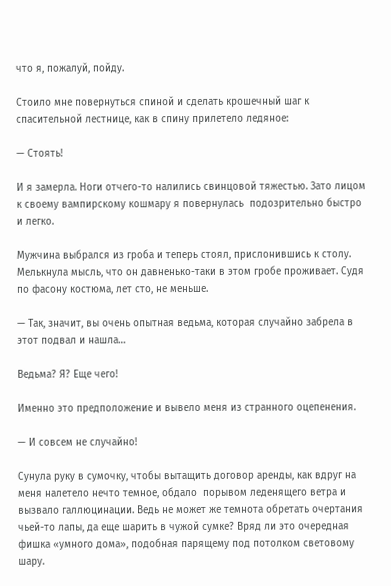что я, пожалуй, пойду.

Стоило мне повернуться спиной и сделать крошечный шаг к спасительной лестнице, как в спину прилетело ледяное:

— Стоять!

И я замерла. Ноги отчего-то налились свинцовой тяжестью. Зато лицом к своему вампирскому кошмару я повернулась  подозрительно быстро и легко.

Мужчина выбрался из гроба и теперь стоял, прислонившись к столу. Мелькнула мысль, что он давненько-таки в этом гробе проживает. Судя по фасону костюма, лет сто, не меньше.

— Так, значит, вы очень опытная ведьма, которая случайно забрела в этот подвал и нашла…

Ведьма? Я? Еще чего!

Именно это предположение и вывело меня из странного оцепенения.

— И совсем не случайно!

Сунула руку в сумочку, чтобы вытащить договор аренды, как вдруг на меня налетело нечто темное, обдало  порывом леденящего ветра и вызвало галлюцинации. Ведь не может же темнота обретать очертания чьей-то лапы, да еще шарить в чужой сумке? Вряд ли это очередная фишка «умного дома», подобная парящему под потолком световому шару.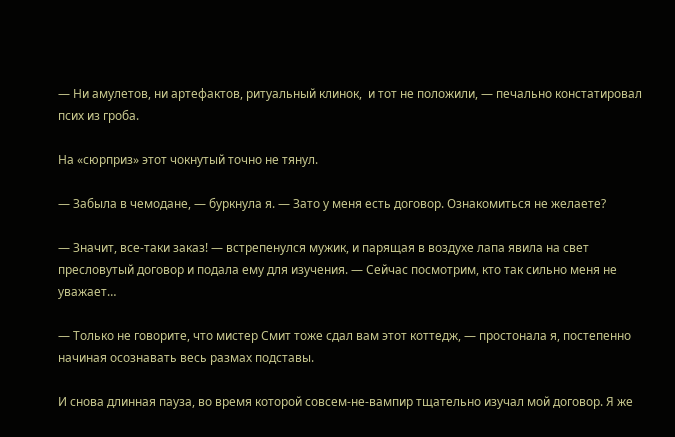— Ни амулетов, ни артефактов, ритуальный клинок,  и тот не положили, — печально констатировал псих из гроба.

На «сюрприз» этот чокнутый точно не тянул.

— Забыла в чемодане, — буркнула я. — Зато у меня есть договор. Ознакомиться не желаете?

— Значит, все-таки заказ! — встрепенулся мужик, и парящая в воздухе лапа явила на свет пресловутый договор и подала ему для изучения. — Сейчас посмотрим, кто так сильно меня не уважает…

— Только не говорите, что мистер Смит тоже сдал вам этот коттедж, — простонала я, постепенно начиная осознавать весь размах подставы.

И снова длинная пауза, во время которой совсем-не-вампир тщательно изучал мой договор. Я же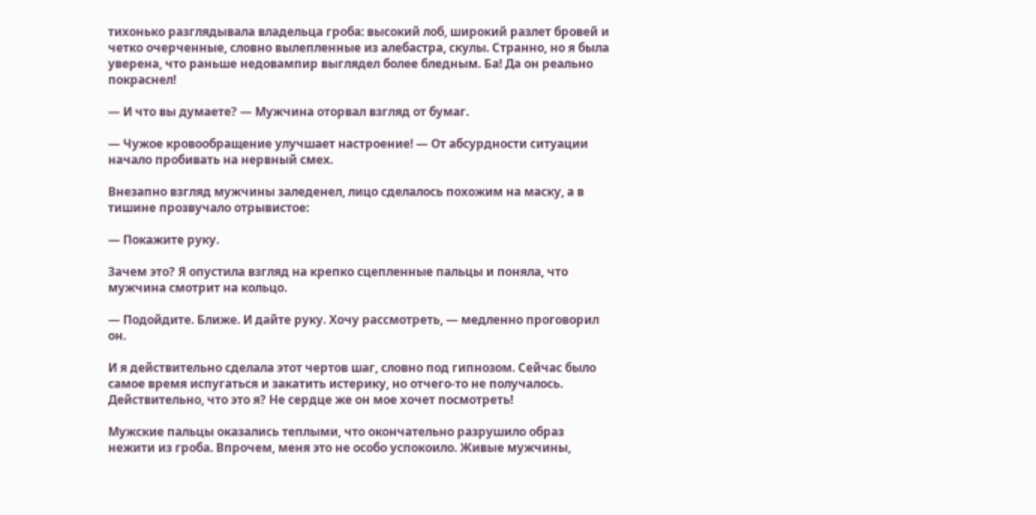тихонько разглядывала владельца гроба: высокий лоб, широкий разлет бровей и четко очерченные, словно вылепленные из алебастра, скулы. Странно, но я была уверена, что раньше недовампир выглядел более бледным. Ба! Да он реально покраснел!

— И что вы думаете? — Мужчина оторвал взгляд от бумаг.

— Чужое кровообращение улучшает настроение! — От абсурдности ситуации начало пробивать на нервный смех.

Внезапно взгляд мужчины заледенел, лицо сделалось похожим на маску, а в тишине прозвучало отрывистое:

— Покажите руку.

Зачем это? Я опустила взгляд на крепко сцепленные пальцы и поняла, что мужчина смотрит на кольцо.

— Подойдите. Ближе. И дайте руку. Хочу рассмотреть, — медленно проговорил он.

И я действительно сделала этот чертов шаг, словно под гипнозом. Сейчас было самое время испугаться и закатить истерику, но отчего-то не получалось. Действительно, что это я? Не сердце же он мое хочет посмотреть!

Мужские пальцы оказались теплыми, что окончательно разрушило образ нежити из гроба. Впрочем, меня это не особо успокоило. Живые мужчины,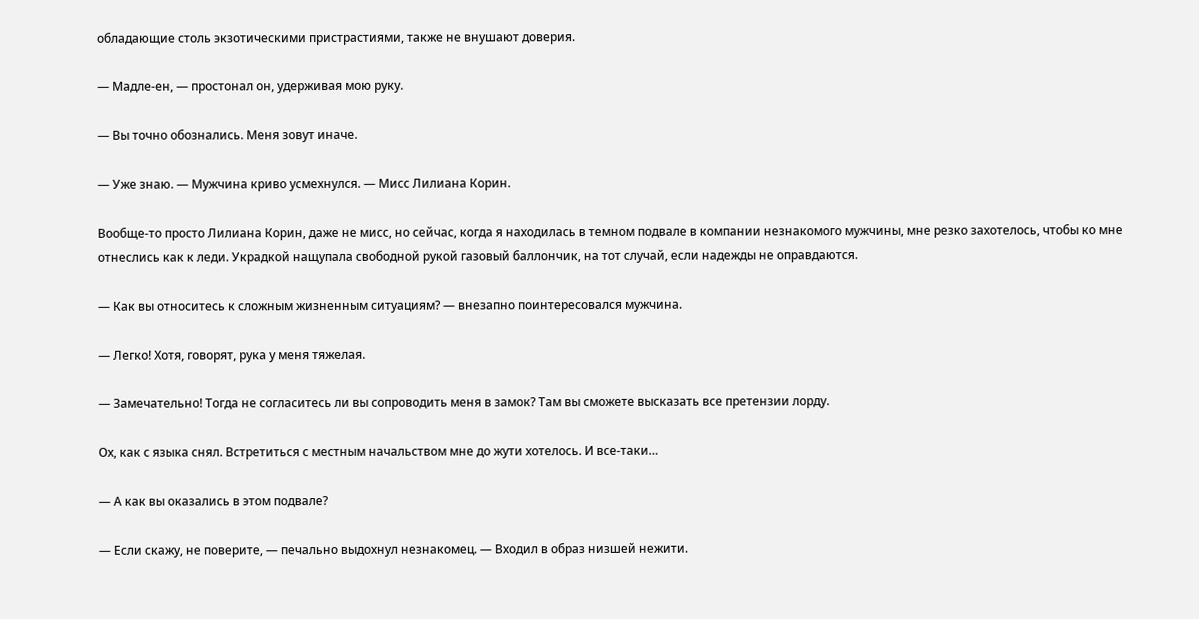обладающие столь экзотическими пристрастиями, также не внушают доверия.

— Мадле-ен, — простонал он, удерживая мою руку.

— Вы точно обознались. Меня зовут иначе.

— Уже знаю. — Мужчина криво усмехнулся. — Мисс Лилиана Корин.

Вообще-то просто Лилиана Корин, даже не мисс, но сейчас, когда я находилась в темном подвале в компании незнакомого мужчины, мне резко захотелось, чтобы ко мне отнеслись как к леди. Украдкой нащупала свободной рукой газовый баллончик, на тот случай, если надежды не оправдаются.

— Как вы относитесь к сложным жизненным ситуациям? — внезапно поинтересовался мужчина.

— Легко! Хотя, говорят, рука у меня тяжелая.

— Замечательно! Тогда не согласитесь ли вы сопроводить меня в замок? Там вы сможете высказать все претензии лорду.

Ох, как с языка снял. Встретиться с местным начальством мне до жути хотелось. И все-таки…

— А как вы оказались в этом подвале?

— Если скажу, не поверите, — печально выдохнул незнакомец. — Входил в образ низшей нежити.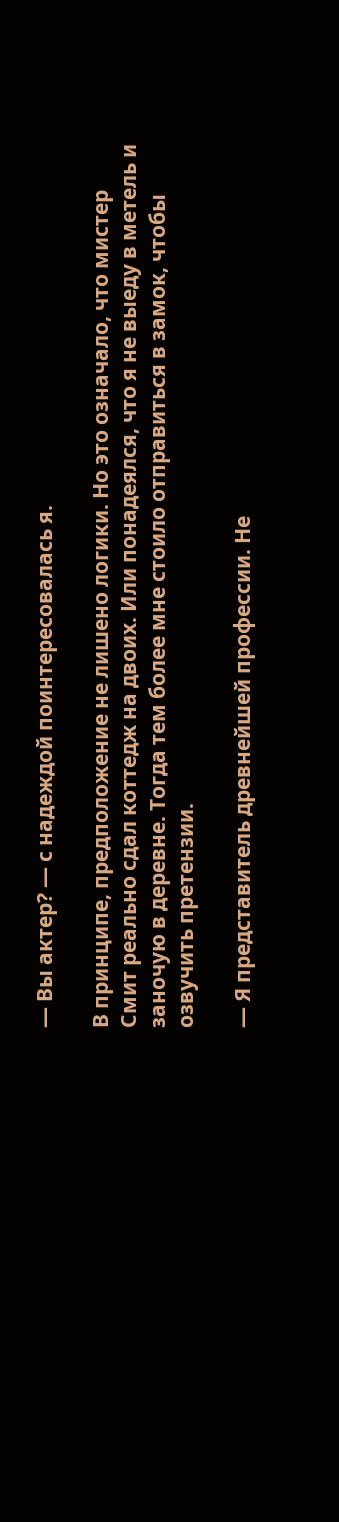— Вы актер? — с надеждой поинтересовалась я.

В принципе, предположение не лишено логики. Но это означало, что мистер Смит реально сдал коттедж на двоих. Или понадеялся, что я не выеду в метель и заночую в деревне. Тогда тем более мне стоило отправиться в замок, чтобы озвучить претензии.

— Я представитель древнейшей профессии. Не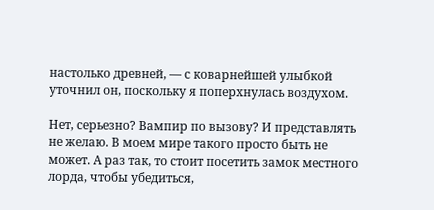настолько древней, — с коварнейшей улыбкой уточнил он, поскольку я поперхнулась воздухом.

Нет, серьезно? Вампир по вызову? И представлять не желаю. В моем мире такого просто быть не может. А раз так, то стоит посетить замок местного лорда, чтобы убедиться,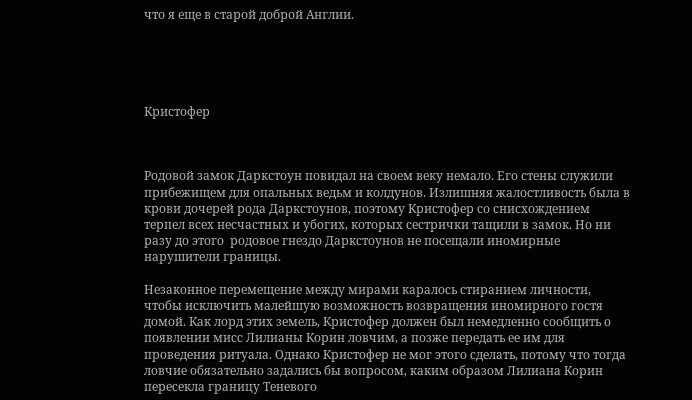что я еще в старой доброй Англии.





Кристофер



Родовой замок Даркстоун повидал на своем веку немало. Его стены служили прибежищем для опальных ведьм и колдунов. Излишняя жалостливость была в крови дочерей рода Даркстоунов, поэтому Кристофер со снисхождением терпел всех несчастных и убогих, которых сестрички тащили в замок. Но ни разу до этого  родовое гнездо Даркстоунов не посещали иномирные нарушители границы.

Незаконное перемещение между мирами каралось стиранием личности, чтобы исключить малейшую возможность возвращения иномирного гостя домой. Как лорд этих земель, Кристофер должен был немедленно сообщить о появлении мисс Лилианы Корин ловчим, а позже передать ее им для проведения ритуала. Однако Кристофер не мог этого сделать, потому что тогда ловчие обязательно задались бы вопросом, каким образом Лилиана Корин пересекла границу Теневого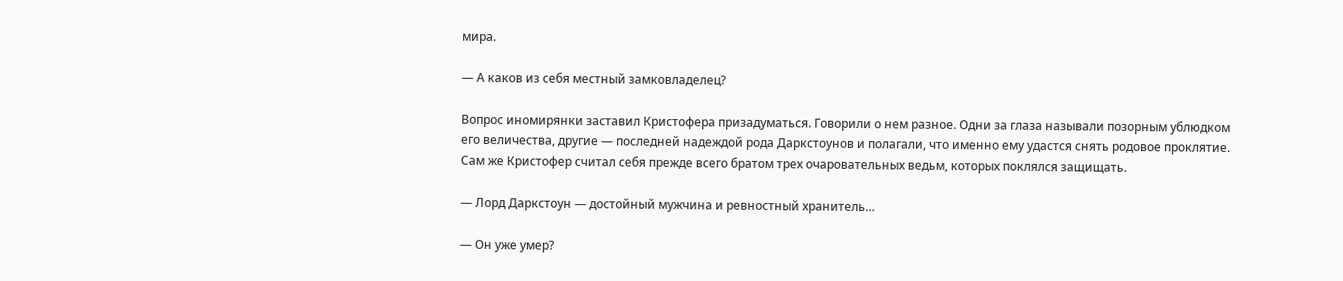мира.

— А каков из себя местный замковладелец?

Вопрос иномирянки заставил Кристофера призадуматься. Говорили о нем разное. Одни за глаза называли позорным ублюдком его величества, другие — последней надеждой рода Даркстоунов и полагали, что именно ему удастся снять родовое проклятие. Сам же Кристофер считал себя прежде всего братом трех очаровательных ведьм, которых поклялся защищать.

— Лорд Даркстоун — достойный мужчина и ревностный хранитель…

— Он уже умер?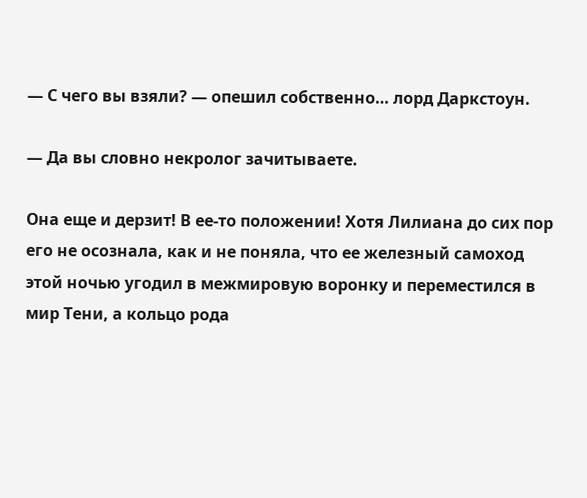— С чего вы взяли? — опешил собственно… лорд Даркстоун.

— Да вы словно некролог зачитываете.

Она еще и дерзит! В ее-то положении! Хотя Лилиана до сих пор его не осознала, как и не поняла, что ее железный самоход этой ночью угодил в межмировую воронку и переместился в мир Тени, а кольцо рода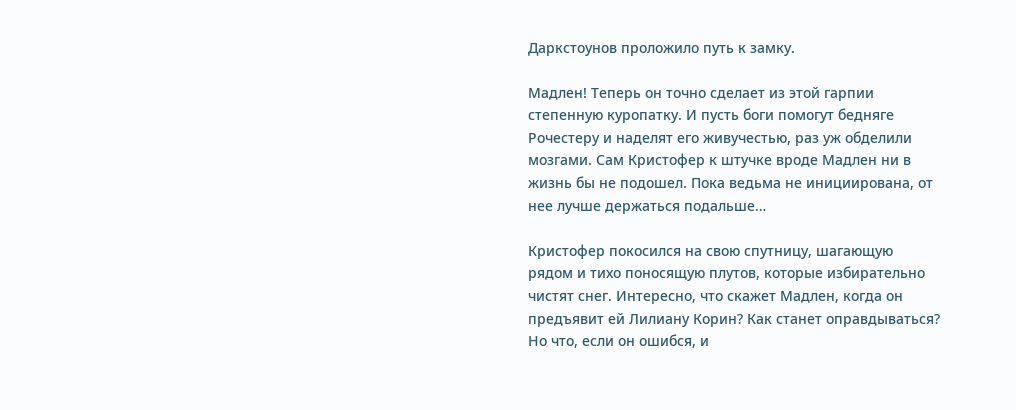Даркстоунов проложило путь к замку.

Мадлен! Теперь он точно сделает из этой гарпии степенную куропатку. И пусть боги помогут бедняге Рочестеру и наделят его живучестью, раз уж обделили мозгами. Сам Кристофер к штучке вроде Мадлен ни в жизнь бы не подошел. Пока ведьма не инициирована, от нее лучше держаться подальше…

Кристофер покосился на свою спутницу, шагающую рядом и тихо поносящую плутов, которые избирательно чистят снег. Интересно, что скажет Мадлен, когда он предъявит ей Лилиану Корин? Как станет оправдываться? Но что, если он ошибся, и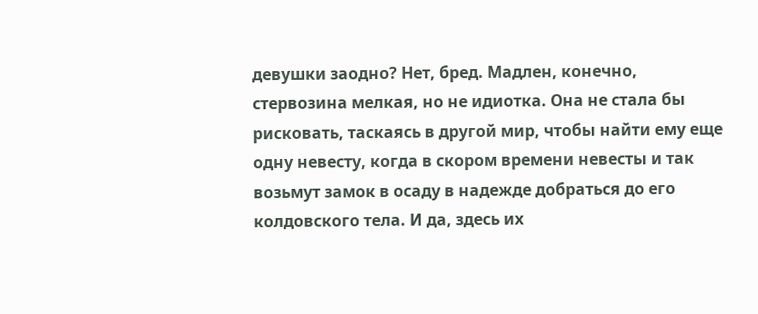девушки заодно? Нет, бред. Мадлен, конечно, стервозина мелкая, но не идиотка. Она не стала бы рисковать, таскаясь в другой мир, чтобы найти ему еще одну невесту, когда в скором времени невесты и так возьмут замок в осаду в надежде добраться до его колдовского тела. И да, здесь их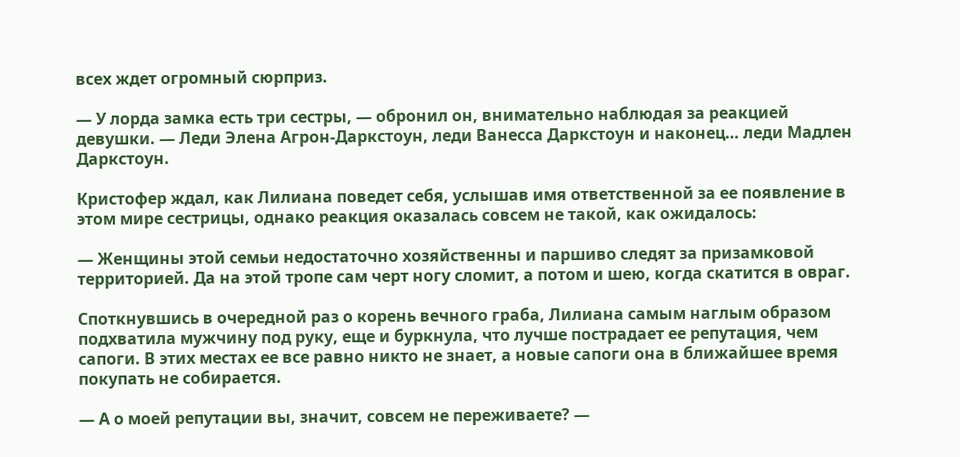всех ждет огромный сюрприз.

— У лорда замка есть три сестры, — обронил он, внимательно наблюдая за реакцией девушки. — Леди Элена Агрон-Даркстоун, леди Ванесса Даркстоун и наконец… леди Мадлен Даркстоун.

Кристофер ждал, как Лилиана поведет себя, услышав имя ответственной за ее появление в этом мире сестрицы, однако реакция оказалась совсем не такой, как ожидалось:

— Женщины этой семьи недостаточно хозяйственны и паршиво следят за призамковой территорией. Да на этой тропе сам черт ногу сломит, а потом и шею, когда скатится в овраг.

Споткнувшись в очередной раз о корень вечного граба, Лилиана самым наглым образом подхватила мужчину под руку, еще и буркнула, что лучше пострадает ее репутация, чем сапоги. В этих местах ее все равно никто не знает, а новые сапоги она в ближайшее время покупать не собирается.

— А о моей репутации вы, значит, совсем не переживаете? —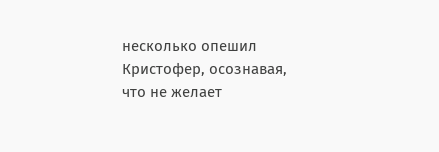несколько опешил Кристофер, осознавая, что не желает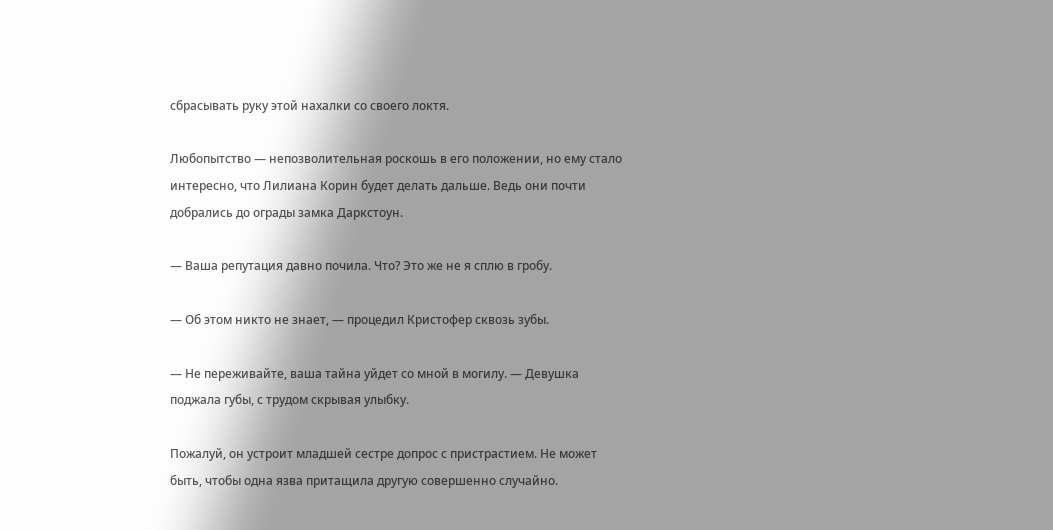сбрасывать руку этой нахалки со своего локтя.

Любопытство — непозволительная роскошь в его положении, но ему стало интересно, что Лилиана Корин будет делать дальше. Ведь они почти добрались до ограды замка Даркстоун.

— Ваша репутация давно почила. Что? Это же не я сплю в гробу.

— Об этом никто не знает, — процедил Кристофер сквозь зубы.

— Не переживайте, ваша тайна уйдет со мной в могилу. — Девушка поджала губы, с трудом скрывая улыбку.

Пожалуй, он устроит младшей сестре допрос с пристрастием. Не может быть, чтобы одна язва притащила другую совершенно случайно.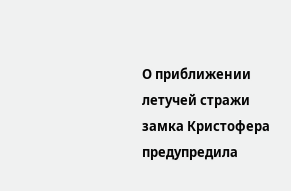О приближении летучей стражи замка Кристофера предупредила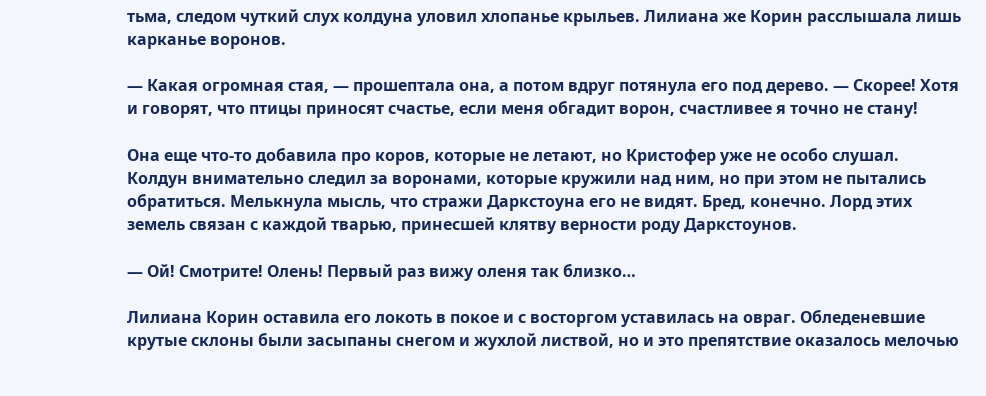тьма, следом чуткий слух колдуна уловил хлопанье крыльев. Лилиана же Корин расслышала лишь карканье воронов.

— Какая огромная стая, — прошептала она, а потом вдруг потянула его под дерево. — Скорее! Хотя и говорят, что птицы приносят счастье, если меня обгадит ворон, счастливее я точно не стану!

Она еще что-то добавила про коров, которые не летают, но Кристофер уже не особо слушал. Колдун внимательно следил за воронами, которые кружили над ним, но при этом не пытались обратиться. Мелькнула мысль, что стражи Даркстоуна его не видят. Бред, конечно. Лорд этих земель связан с каждой тварью, принесшей клятву верности роду Даркстоунов.

— Ой! Смотрите! Олень! Первый раз вижу оленя так близко…

Лилиана Корин оставила его локоть в покое и с восторгом уставилась на овраг. Обледеневшие крутые склоны были засыпаны снегом и жухлой листвой, но и это препятствие оказалось мелочью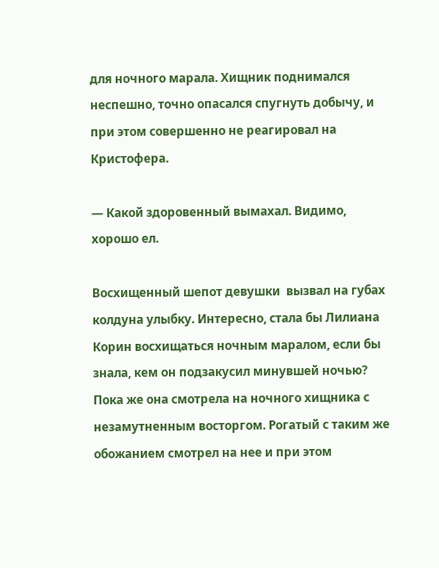для ночного марала. Хищник поднимался неспешно, точно опасался спугнуть добычу, и при этом совершенно не реагировал на Кристофера.

— Какой здоровенный вымахал. Видимо, хорошо ел.

Восхищенный шепот девушки  вызвал на губах колдуна улыбку. Интересно, стала бы Лилиана Корин восхищаться ночным маралом, если бы знала, кем он подзакусил минувшей ночью? Пока же она смотрела на ночного хищника с незамутненным восторгом. Рогатый с таким же обожанием смотрел на нее и при этом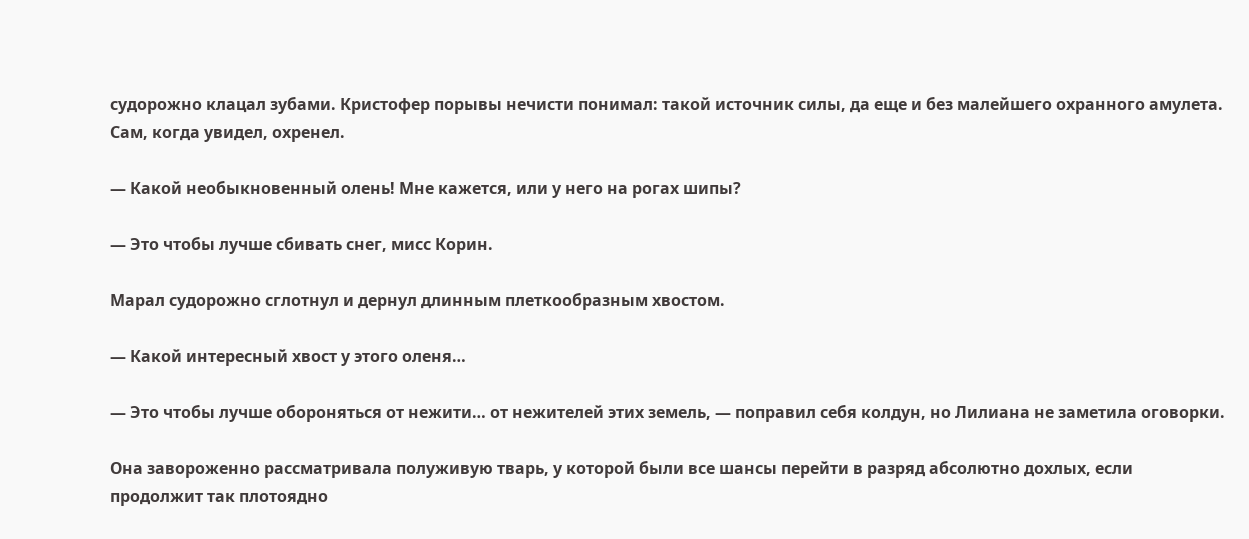судорожно клацал зубами. Кристофер порывы нечисти понимал: такой источник силы, да еще и без малейшего охранного амулета. Сам, когда увидел, охренел.

— Какой необыкновенный олень! Мне кажется, или у него на рогах шипы?

— Это чтобы лучше сбивать снег, мисс Корин.

Марал судорожно сглотнул и дернул длинным плеткообразным хвостом.

— Какой интересный хвост у этого оленя…

— Это чтобы лучше обороняться от нежити… от нежителей этих земель, — поправил себя колдун, но Лилиана не заметила оговорки.

Она завороженно рассматривала полуживую тварь, у которой были все шансы перейти в разряд абсолютно дохлых, если продолжит так плотоядно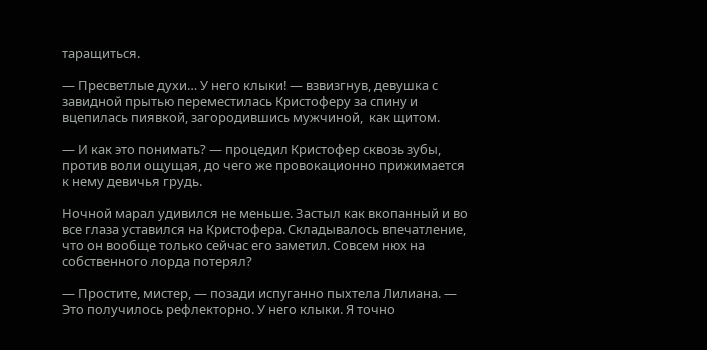таращиться.

— Пресветлые духи… У него клыки! — взвизгнув, девушка с завидной прытью переместилась Кристоферу за спину и вцепилась пиявкой, загородившись мужчиной,  как щитом.

— И как это понимать? — процедил Кристофер сквозь зубы, против воли ощущая, до чего же провокационно прижимается к нему девичья грудь.

Ночной марал удивился не меньше. Застыл как вкопанный и во все глаза уставился на Кристофера. Складывалось впечатление, что он вообще только сейчас его заметил. Совсем нюх на собственного лорда потерял?

— Простите, мистер, — позади испуганно пыхтела Лилиана. —  Это получилось рефлекторно. У него клыки. Я точно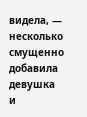видела, — несколько смущенно добавила девушка и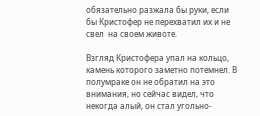обязательно разжала бы руки, если бы Кристофер не перехватил их и не свел  на своем животе.

Взгляд Кристофера упал на кольцо, камень которого заметно потемнел. В полумраке он не обратил на это внимания, но сейчас видел, что некогда алый, он стал угольно-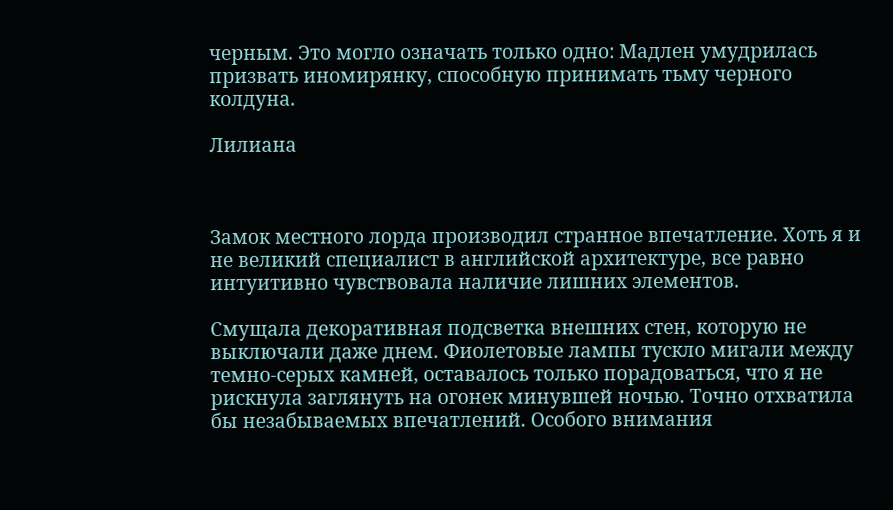черным. Это могло означать только одно: Мадлен умудрилась призвать иномирянку, способную принимать тьму черного колдуна.

Лилиана



Замок местного лорда производил странное впечатление. Хоть я и не великий специалист в английской архитектуре, все равно интуитивно чувствовала наличие лишних элементов.

Смущала декоративная подсветка внешних стен, которую не выключали даже днем. Фиолетовые лампы тускло мигали между темно-серых камней, оставалось только порадоваться, что я не рискнула заглянуть на огонек минувшей ночью. Точно отхватила бы незабываемых впечатлений. Особого внимания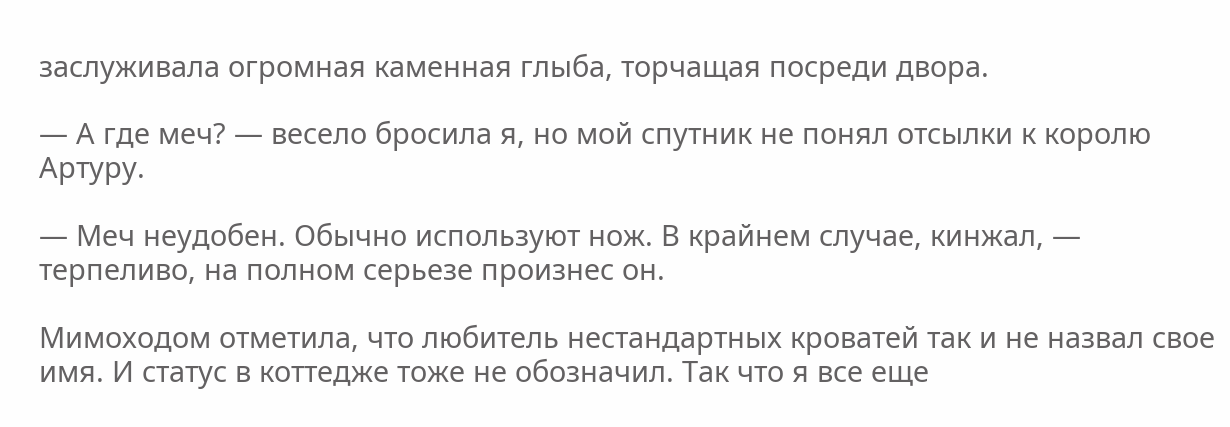заслуживала огромная каменная глыба, торчащая посреди двора.

— А где меч? — весело бросила я, но мой спутник не понял отсылки к королю Артуру.

— Меч неудобен. Обычно используют нож. В крайнем случае, кинжал, — терпеливо, на полном серьезе произнес он.

Мимоходом отметила, что любитель нестандартных кроватей так и не назвал свое имя. И статус в коттедже тоже не обозначил. Так что я все еще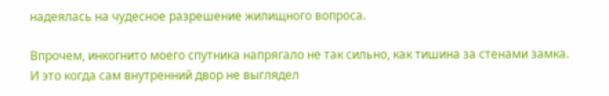надеялась на чудесное разрешение жилищного вопроса.

Впрочем, инкогнито моего спутника напрягало не так сильно, как тишина за стенами замка. И это когда сам внутренний двор не выглядел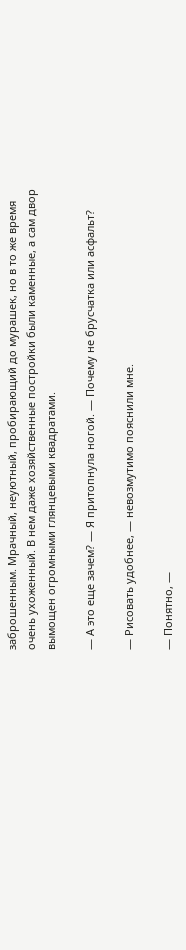заброшенным. Мрачный, неуютный, пробирающий до мурашек, но в то же время очень ухоженный. В нем даже хозяйственные постройки были каменные, а сам двор вымощен огромными глянцевыми квадратами.

— А это еще зачем? — Я притопнула ногой. — Почему не брусчатка или асфальт?

— Рисовать удобнее, — невозмутимо пояснили мне.

— Понятно, —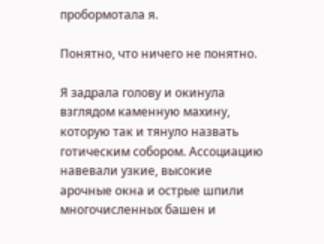пробормотала я.

Понятно, что ничего не понятно.

Я задрала голову и окинула взглядом каменную махину, которую так и тянуло назвать готическим собором. Ассоциацию навевали узкие, высокие арочные окна и острые шпили многочисленных башен и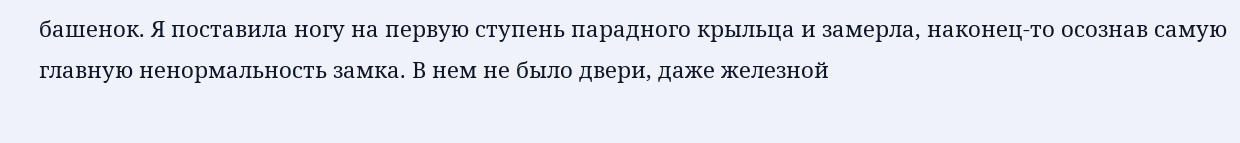башенок. Я поставила ногу на первую ступень парадного крыльца и замерла, наконец-то осознав самую главную ненормальность замка. В нем не было двери, даже железной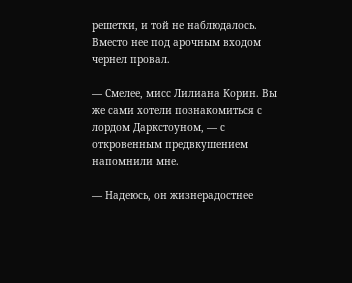решетки, и той не наблюдалось. Вместо нее под арочным входом чернел провал.

— Смелее, мисс Лилиана Корин. Вы же сами хотели познакомиться с лордом Даркстоуном, — с откровенным предвкушением напомнили мне.

— Надеюсь, он жизнерадостнее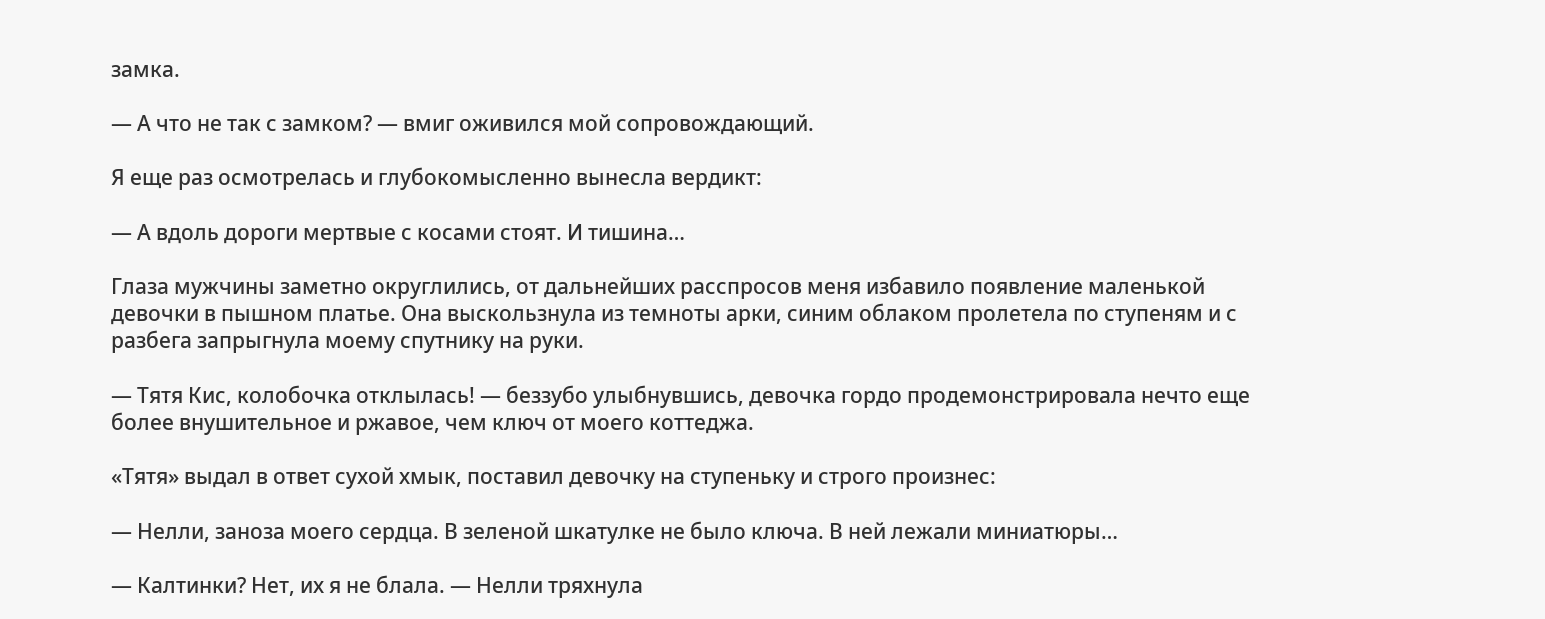замка.

— А что не так с замком? — вмиг оживился мой сопровождающий.

Я еще раз осмотрелась и глубокомысленно вынесла вердикт:

— А вдоль дороги мертвые с косами стоят. И тишина…

Глаза мужчины заметно округлились, от дальнейших расспросов меня избавило появление маленькой девочки в пышном платье. Она выскользнула из темноты арки, синим облаком пролетела по ступеням и с разбега запрыгнула моему спутнику на руки.

— Тятя Кис, колобочка отклылась! — беззубо улыбнувшись, девочка гордо продемонстрировала нечто еще более внушительное и ржавое, чем ключ от моего коттеджа.

«Тятя» выдал в ответ сухой хмык, поставил девочку на ступеньку и строго произнес:

— Нелли, заноза моего сердца. В зеленой шкатулке не было ключа. В ней лежали миниатюры…

— Калтинки? Нет, их я не блала. — Нелли тряхнула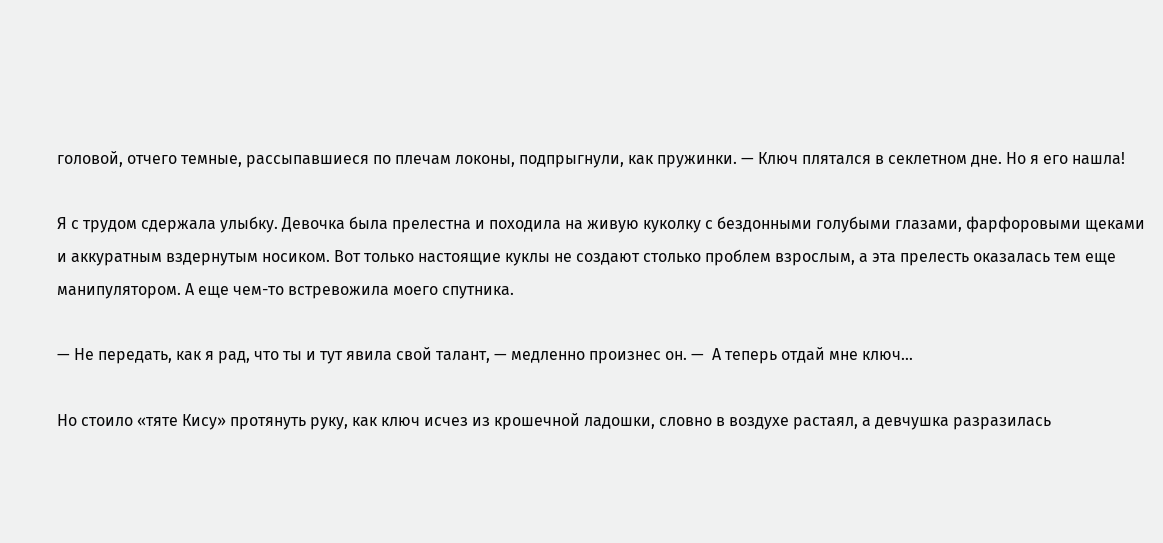головой, отчего темные, рассыпавшиеся по плечам локоны, подпрыгнули, как пружинки. — Ключ плятался в секлетном дне. Но я его нашла!

Я с трудом сдержала улыбку. Девочка была прелестна и походила на живую куколку с бездонными голубыми глазами, фарфоровыми щеками и аккуратным вздернутым носиком. Вот только настоящие куклы не создают столько проблем взрослым, а эта прелесть оказалась тем еще манипулятором. А еще чем-то встревожила моего спутника.

— Не передать, как я рад, что ты и тут явила свой талант, — медленно произнес он. —  А теперь отдай мне ключ…

Но стоило «тяте Кису» протянуть руку, как ключ исчез из крошечной ладошки, словно в воздухе растаял, а девчушка разразилась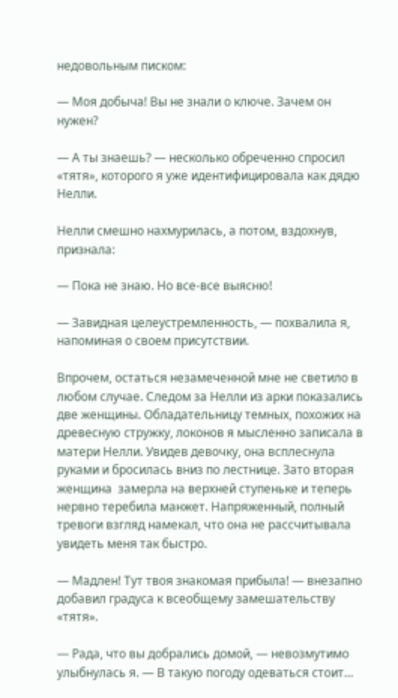недовольным писком:

— Моя добыча! Вы не знали о ключе. Зачем он нужен?

— А ты знаешь? — несколько обреченно спросил «тятя», которого я уже идентифицировала как дядю Нелли.

Нелли смешно нахмурилась, а потом, вздохнув, признала:

— Пока не знаю. Но все-все выясню!

— Завидная целеустремленность, — похвалила я, напоминая о своем присутствии.

Впрочем, остаться незамеченной мне не светило в любом случае. Следом за Нелли из арки показались две женщины. Обладательницу темных, похожих на древесную стружку, локонов я мысленно записала в матери Нелли. Увидев девочку, она всплеснула руками и бросилась вниз по лестнице. Зато вторая женщина  замерла на верхней ступеньке и теперь нервно теребила манжет. Напряженный, полный тревоги взгляд намекал, что она не рассчитывала увидеть меня так быстро.

— Мадлен! Тут твоя знакомая прибыла! — внезапно добавил градуса к всеобщему замешательству «тятя».

— Рада, что вы добрались домой, — невозмутимо улыбнулась я. — В такую погоду одеваться стоит…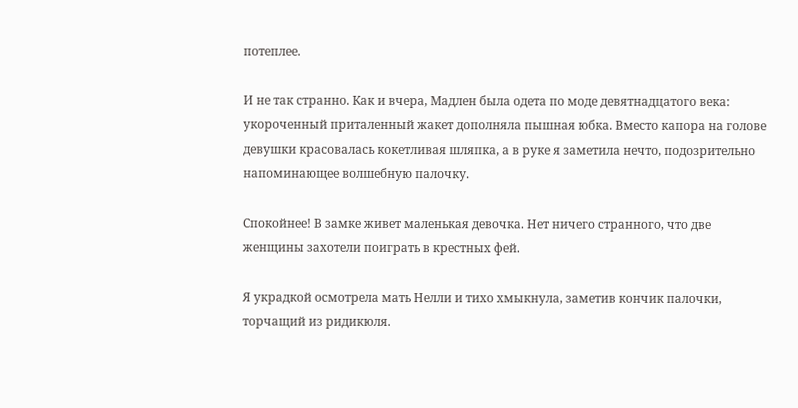потеплее.

И не так странно. Как и вчера, Мадлен была одета по моде девятнадцатого века: укороченный приталенный жакет дополняла пышная юбка. Вместо капора на голове девушки красовалась кокетливая шляпка, а в руке я заметила нечто, подозрительно напоминающее волшебную палочку.

Спокойнее! В замке живет маленькая девочка. Нет ничего странного, что две женщины захотели поиграть в крестных фей.

Я украдкой осмотрела мать Нелли и тихо хмыкнула, заметив кончик палочки, торчащий из ридикюля.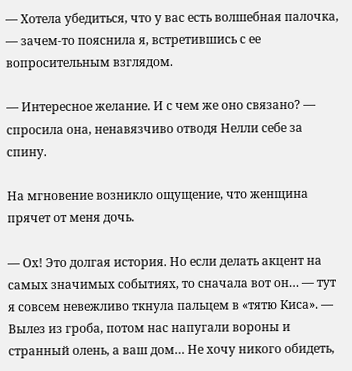— Хотела убедиться, что у вас есть волшебная палочка, — зачем-то пояснила я, встретившись с ее вопросительным взглядом.

— Интересное желание. И с чем же оно связано? — спросила она, ненавязчиво отводя Нелли себе за спину.

На мгновение возникло ощущение, что женщина прячет от меня дочь.

— Ох! Это долгая история. Но если делать акцент на самых значимых событиях, то сначала вот он… — тут я совсем невежливо ткнула пальцем в «тятю Киса». — Вылез из гроба, потом нас напугали вороны и странный олень, а ваш дом… Не хочу никого обидеть,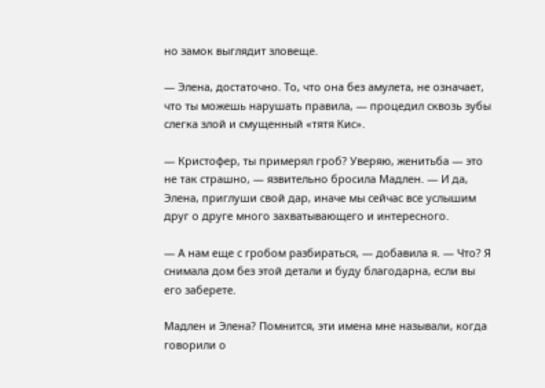но замок выглядит зловеще.

— Элена, достаточно. То, что она без амулета, не означает, что ты можешь нарушать правила, — процедил сквозь зубы слегка злой и смущенный «тятя Кис».

— Кристофер, ты примерял гроб? Уверяю, женитьба — это не так страшно, — язвительно бросила Мадлен. — И да, Элена, приглуши свой дар, иначе мы сейчас все услышим друг о друге много захватывающего и интересного.

— А нам еще с гробом разбираться, — добавила я. — Что? Я снимала дом без этой детали и буду благодарна, если вы его заберете.

Мадлен и Элена? Помнится, эти имена мне называли, когда говорили о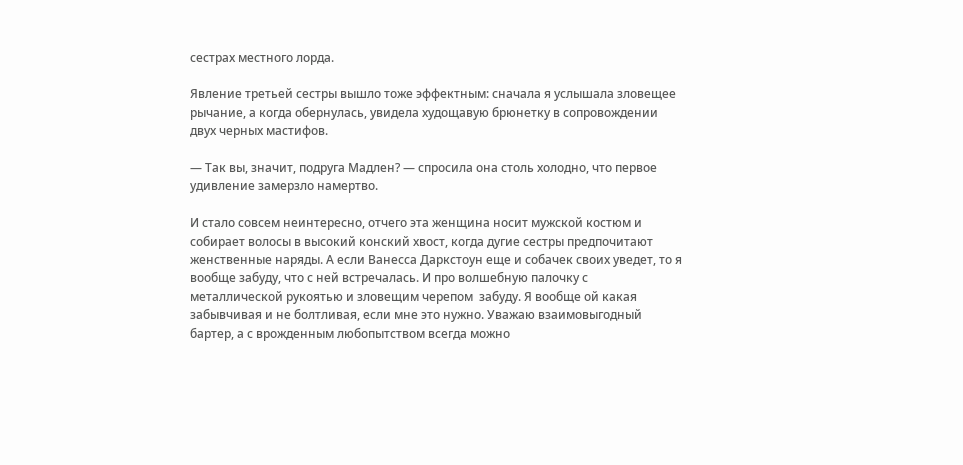сестрах местного лорда.

Явление третьей сестры вышло тоже эффектным: сначала я услышала зловещее рычание, а когда обернулась, увидела худощавую брюнетку в сопровождении двух черных мастифов.

— Так вы, значит, подруга Мадлен? — спросила она столь холодно, что первое удивление замерзло намертво.

И стало совсем неинтересно, отчего эта женщина носит мужской костюм и собирает волосы в высокий конский хвост, когда дугие сестры предпочитают женственные наряды. А если Ванесса Даркстоун еще и собачек своих уведет, то я вообще забуду, что с ней встречалась. И про волшебную палочку с металлической рукоятью и зловещим черепом  забуду. Я вообще ой какая забывчивая и не болтливая, если мне это нужно. Уважаю взаимовыгодный бартер, а с врожденным любопытством всегда можно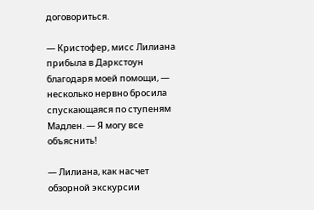договориться.

— Кристофер, мисс Лилиана прибыла в Даркстоун благодаря моей помощи, — несколько нервно бросила спускающаяся по ступеням Мадлен. — Я могу все  объяснить!

— Лилиана, как насчет обзорной экскурсии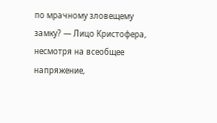по мрачному зловещему замку? — Лицо Кристофера, несмотря на всеобщее напряжение,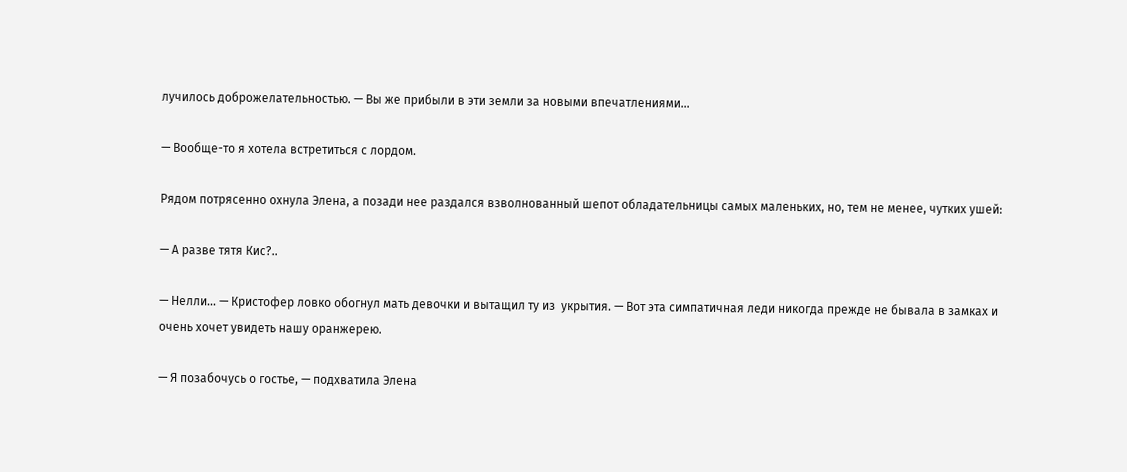лучилось доброжелательностью. — Вы же прибыли в эти земли за новыми впечатлениями…

— Вообще-то я хотела встретиться с лордом.

Рядом потрясенно охнула Элена, а позади нее раздался взволнованный шепот обладательницы самых маленьких, но, тем не менее, чутких ушей:

— А разве тятя Кис?..

— Нелли… — Кристофер ловко обогнул мать девочки и вытащил ту из  укрытия. — Вот эта симпатичная леди никогда прежде не бывала в замках и очень хочет увидеть нашу оранжерею.

— Я позабочусь о гостье, — подхватила Элена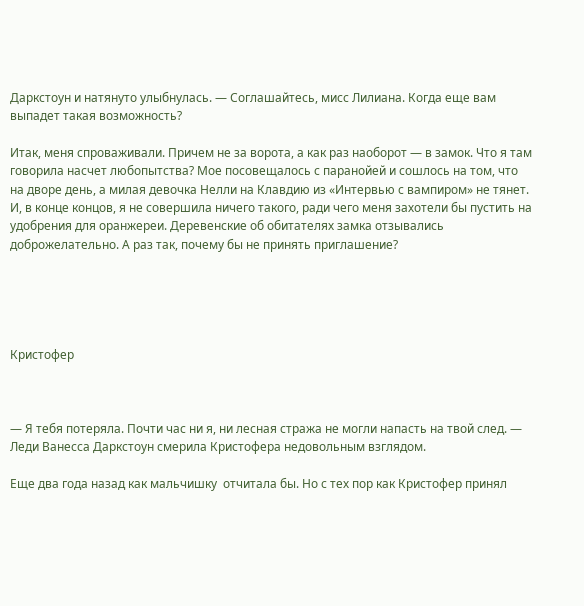Даркстоун и натянуто улыбнулась. — Соглашайтесь, мисс Лилиана. Когда еще вам выпадет такая возможность?

Итак, меня спроваживали. Причем не за ворота, а как раз наоборот — в замок. Что я там говорила насчет любопытства? Мое посовещалось с паранойей и сошлось на том, что на дворе день, а милая девочка Нелли на Клавдию из «Интервью с вампиром» не тянет. И, в конце концов, я не совершила ничего такого, ради чего меня захотели бы пустить на удобрения для оранжереи. Деревенские об обитателях замка отзывались доброжелательно. А раз так, почему бы не принять приглашение?





Кристофер



— Я тебя потеряла. Почти час ни я, ни лесная стража не могли напасть на твой след. — Леди Ванесса Даркстоун смерила Кристофера недовольным взглядом.

Еще два года назад как мальчишку  отчитала бы. Но с тех пор как Кристофер принял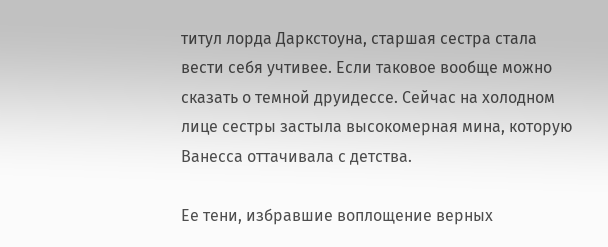титул лорда Даркстоуна, старшая сестра стала вести себя учтивее. Если таковое вообще можно сказать о темной друидессе. Сейчас на холодном лице сестры застыла высокомерная мина, которую Ванесса оттачивала с детства.

Ее тени, избравшие воплощение верных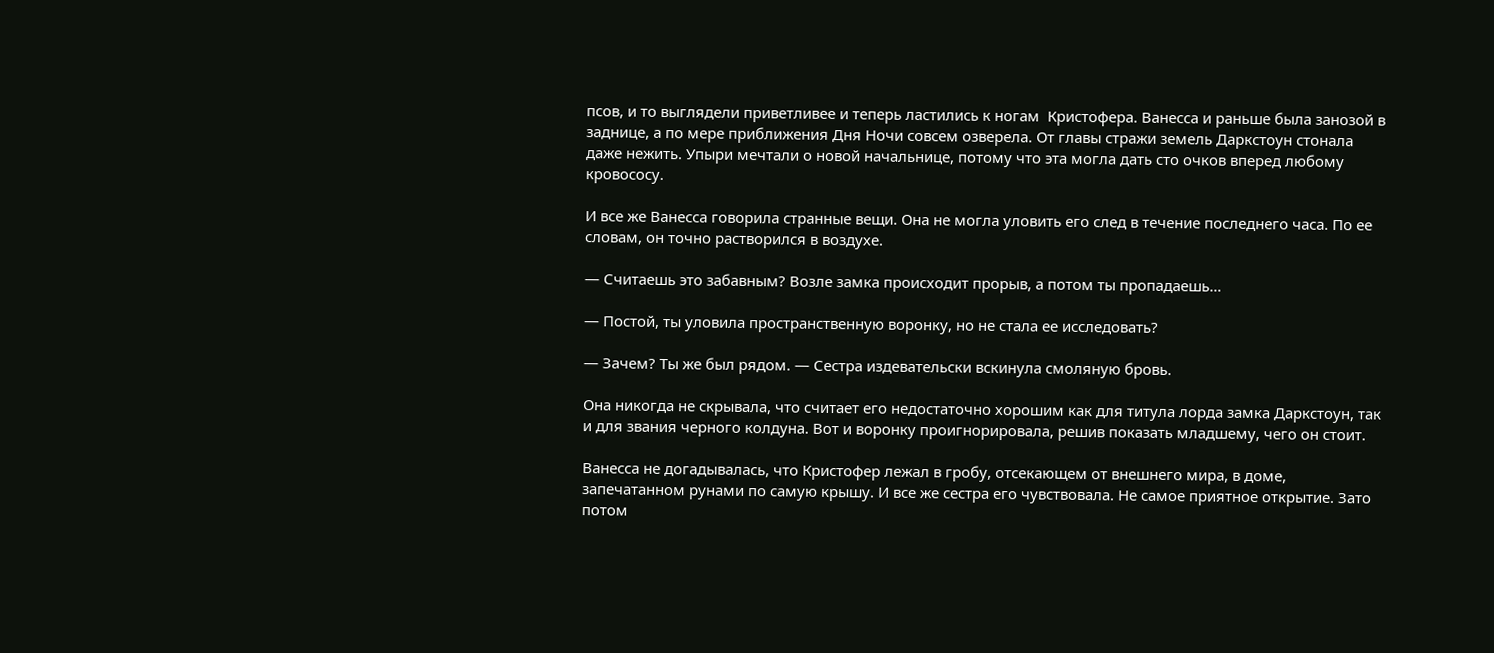псов, и то выглядели приветливее и теперь ластились к ногам  Кристофера. Ванесса и раньше была занозой в заднице, а по мере приближения Дня Ночи совсем озверела. От главы стражи земель Даркстоун стонала даже нежить. Упыри мечтали о новой начальнице, потому что эта могла дать сто очков вперед любому кровососу.

И все же Ванесса говорила странные вещи. Она не могла уловить его след в течение последнего часа. По ее словам, он точно растворился в воздухе.

— Считаешь это забавным? Возле замка происходит прорыв, а потом ты пропадаешь…

— Постой, ты уловила пространственную воронку, но не стала ее исследовать?

— Зачем? Ты же был рядом. — Сестра издевательски вскинула смоляную бровь.

Она никогда не скрывала, что считает его недостаточно хорошим как для титула лорда замка Даркстоун, так и для звания черного колдуна. Вот и воронку проигнорировала, решив показать младшему, чего он стоит.

Ванесса не догадывалась, что Кристофер лежал в гробу, отсекающем от внешнего мира, в доме, запечатанном рунами по самую крышу. И все же сестра его чувствовала. Не самое приятное открытие. Зато потом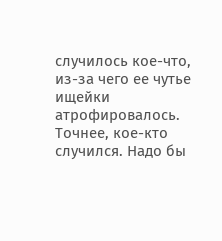случилось кое-что, из-за чего ее чутье ищейки атрофировалось. Точнее, кое-кто случился. Надо бы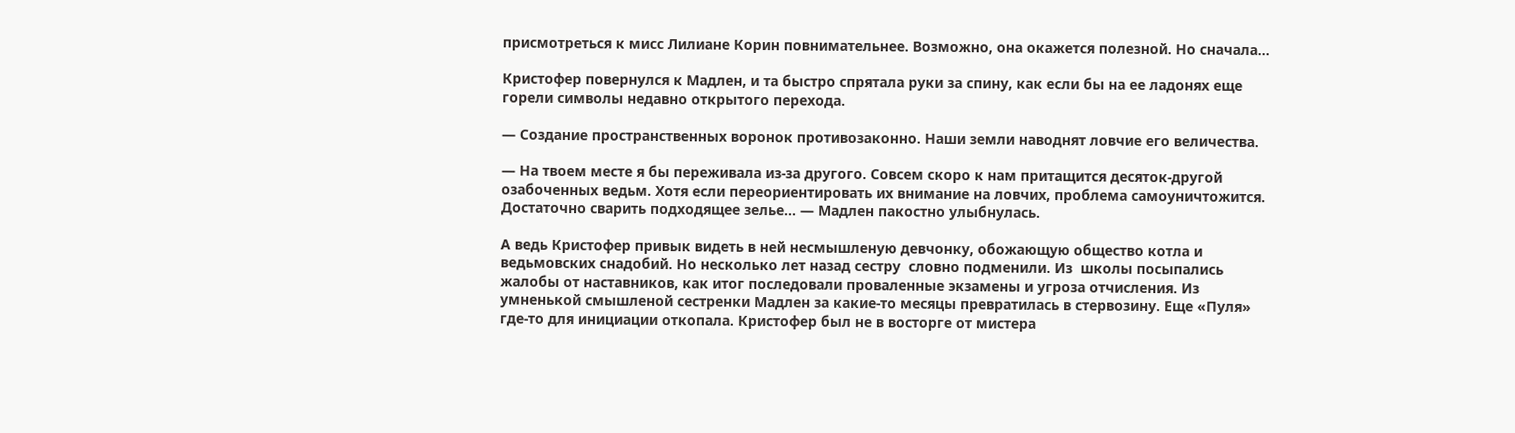присмотреться к мисс Лилиане Корин повнимательнее. Возможно, она окажется полезной. Но сначала…

Кристофер повернулся к Мадлен, и та быстро спрятала руки за спину, как если бы на ее ладонях еще горели символы недавно открытого перехода.

— Создание пространственных воронок противозаконно. Наши земли наводнят ловчие его величества.

— На твоем месте я бы переживала из-за другого. Совсем скоро к нам притащится десяток-другой озабоченных ведьм. Хотя если переориентировать их внимание на ловчих, проблема самоуничтожится. Достаточно сварить подходящее зелье… — Мадлен пакостно улыбнулась.

А ведь Кристофер привык видеть в ней несмышленую девчонку, обожающую общество котла и ведьмовских снадобий. Но несколько лет назад сестру  словно подменили. Из  школы посыпались жалобы от наставников, как итог последовали проваленные экзамены и угроза отчисления. Из умненькой смышленой сестренки Мадлен за какие-то месяцы превратилась в стервозину. Еще «Пуля» где-то для инициации откопала. Кристофер был не в восторге от мистера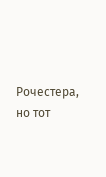Рочестера, но тот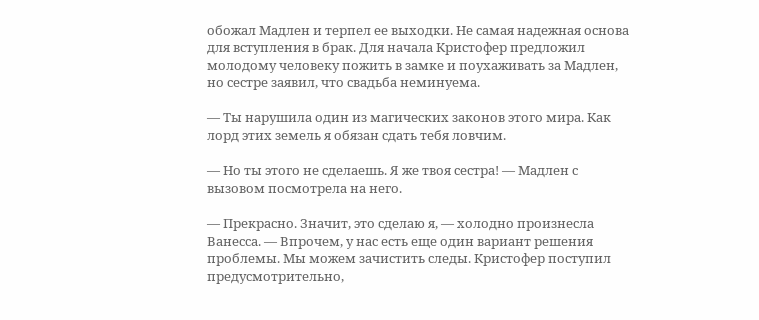обожал Мадлен и терпел ее выходки. Не самая надежная основа для вступления в брак. Для начала Кристофер предложил молодому человеку пожить в замке и поухаживать за Мадлен, но сестре заявил, что свадьба неминуема.

— Ты нарушила один из магических законов этого мира. Как лорд этих земель я обязан сдать тебя ловчим.

— Но ты этого не сделаешь. Я же твоя сестра! — Мадлен с вызовом посмотрела на него.

— Прекрасно. Значит, это сделаю я, — холодно произнесла Ванесса. — Впрочем, у нас есть еще один вариант решения проблемы. Мы можем зачистить следы. Кристофер поступил предусмотрительно,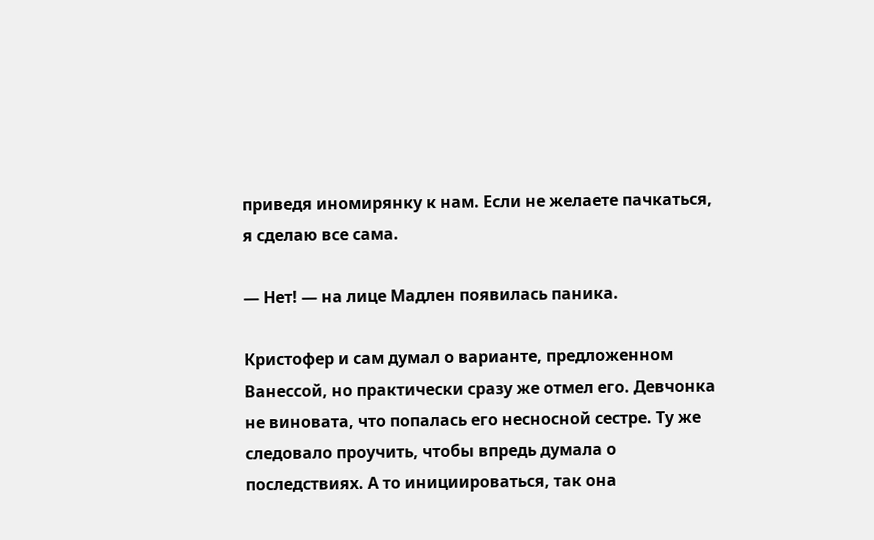приведя иномирянку к нам. Если не желаете пачкаться, я сделаю все сама.

— Нет! — на лице Мадлен появилась паника.

Кристофер и сам думал о варианте, предложенном  Ванессой, но практически сразу же отмел его. Девчонка не виновата, что попалась его несносной сестре. Ту же следовало проучить, чтобы впредь думала о последствиях. А то инициироваться, так она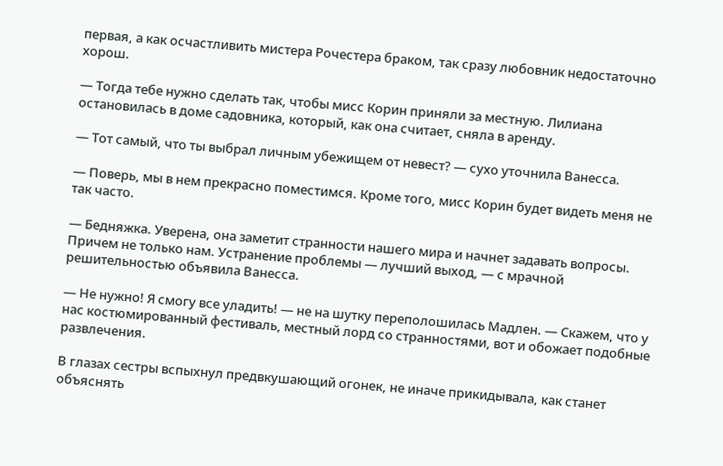первая, а как осчастливить мистера Рочестера браком, так сразу любовник недостаточно хорош.

— Тогда тебе нужно сделать так, чтобы мисс Корин приняли за местную. Лилиана остановилась в доме садовника, который, как она считает, сняла в аренду.

— Тот самый, что ты выбрал личным убежищем от невест? — сухо уточнила Ванесса.

— Поверь, мы в нем прекрасно поместимся. Кроме того, мисс Корин будет видеть меня не так часто.

— Бедняжка. Уверена, она заметит странности нашего мира и начнет задавать вопросы. Причем не только нам. Устранение проблемы — лучший выход, — с мрачной решительностью объявила Ванесса.

— Не нужно! Я смогу все уладить! — не на шутку переполошилась Мадлен. — Скажем, что у нас костюмированный фестиваль, местный лорд со странностями, вот и обожает подобные развлечения.

В глазах сестры вспыхнул предвкушающий огонек, не иначе прикидывала, как станет объяснять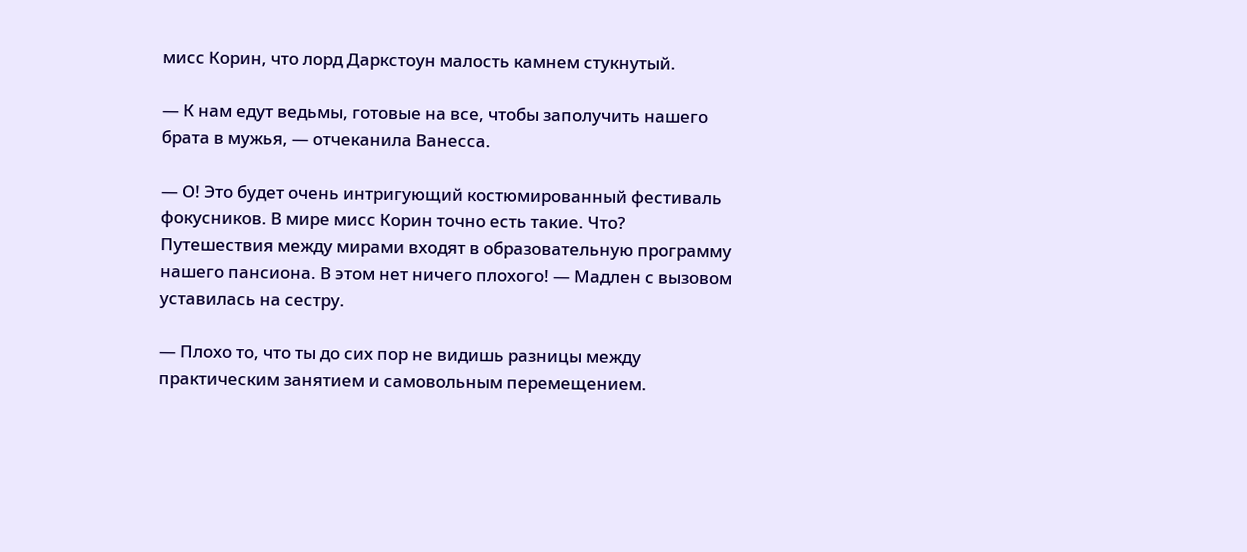мисс Корин, что лорд Даркстоун малость камнем стукнутый.

— К нам едут ведьмы, готовые на все, чтобы заполучить нашего брата в мужья, — отчеканила Ванесса.

— О! Это будет очень интригующий костюмированный фестиваль фокусников. В мире мисс Корин точно есть такие. Что? Путешествия между мирами входят в образовательную программу нашего пансиона. В этом нет ничего плохого! — Мадлен с вызовом уставилась на сестру.

— Плохо то, что ты до сих пор не видишь разницы между практическим занятием и самовольным перемещением.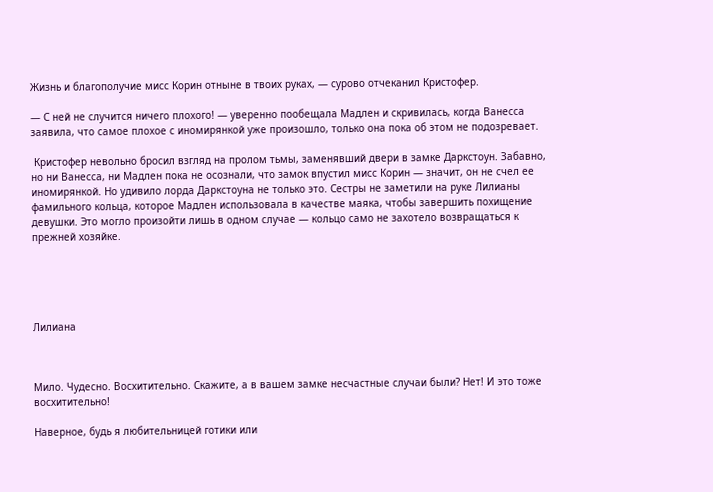Жизнь и благополучие мисс Корин отныне в твоих руках, — сурово отчеканил Кристофер.

— С ней не случится ничего плохого! — уверенно пообещала Мадлен и скривилась, когда Ванесса заявила, что самое плохое с иномирянкой уже произошло, только она пока об этом не подозревает.

 Кристофер невольно бросил взгляд на пролом тьмы, заменявший двери в замке Даркстоун. Забавно, но ни Ванесса, ни Мадлен пока не осознали, что замок впустил мисс Корин — значит, он не счел ее иномирянкой. Но удивило лорда Даркстоуна не только это. Сестры не заметили на руке Лилианы фамильного кольца, которое Мадлен использовала в качестве маяка, чтобы завершить похищение девушки. Это могло произойти лишь в одном случае — кольцо само не захотело возвращаться к прежней хозяйке.





Лилиана



Мило. Чудесно. Восхитительно. Скажите, а в вашем замке несчастные случаи были? Нет! И это тоже восхитительно!

Наверное, будь я любительницей готики или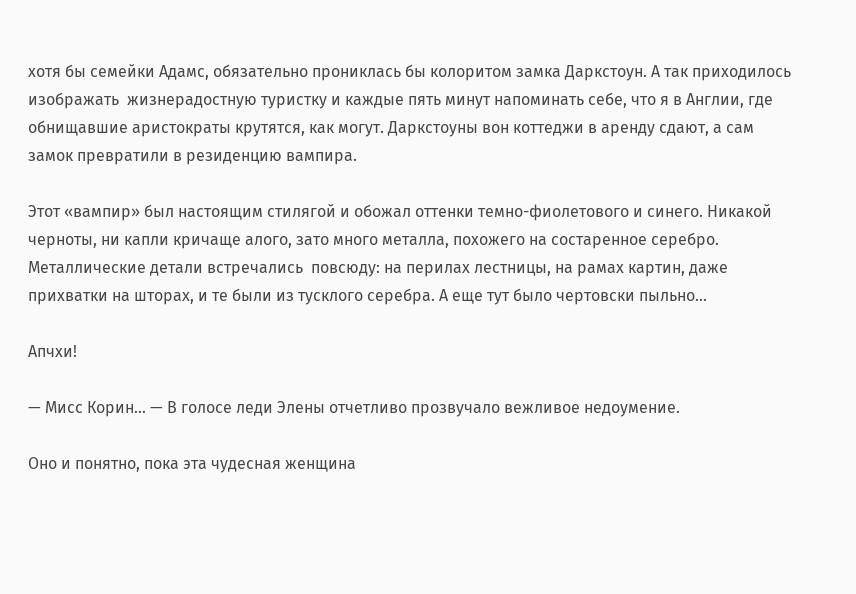хотя бы семейки Адамс, обязательно прониклась бы колоритом замка Даркстоун. А так приходилось изображать  жизнерадостную туристку и каждые пять минут напоминать себе, что я в Англии, где обнищавшие аристократы крутятся, как могут. Даркстоуны вон коттеджи в аренду сдают, а сам замок превратили в резиденцию вампира.

Этот «вампир» был настоящим стилягой и обожал оттенки темно-фиолетового и синего. Никакой черноты, ни капли кричаще алого, зато много металла, похожего на состаренное серебро. Металлические детали встречались  повсюду: на перилах лестницы, на рамах картин, даже прихватки на шторах, и те были из тусклого серебра. А еще тут было чертовски пыльно…

Апчхи!

— Мисс Корин… — В голосе леди Элены отчетливо прозвучало вежливое недоумение.

Оно и понятно, пока эта чудесная женщина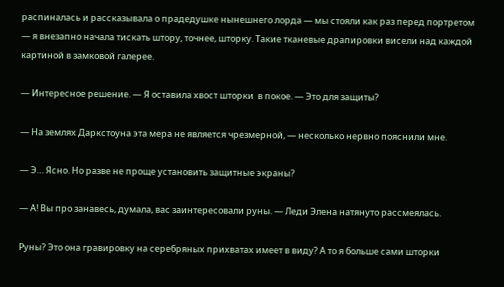распиналась и рассказывала о прадедушке нынешнего лорда — мы стояли как раз перед портретом — я внезапно начала тискать штору, точнее, шторку. Такие тканевые драпировки висели над каждой картиной в замковой галерее.

— Интересное решение. — Я оставила хвост шторки  в покое. — Это для защиты?

— На землях Даркстоуна эта мера не является чрезмерной, — несколько нервно пояснили мне.

— Э… Ясно. Но разве не проще установить защитные экраны?

— А! Вы про занавесь, думала, вас заинтересовали руны. — Леди Элена натянуто рассмеялась.

Руны? Это она гравировку на серебряных прихватах имеет в виду? А то я больше сами шторки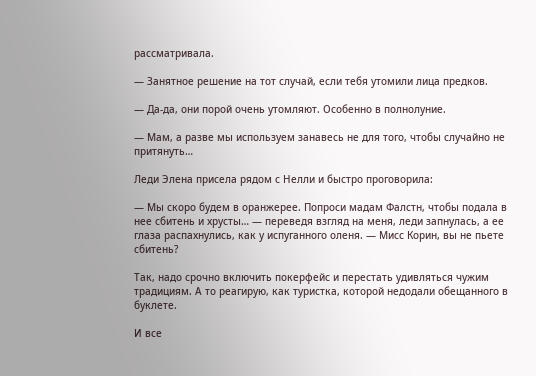рассматривала.

— Занятное решение на тот случай, если тебя утомили лица предков.

— Да-да, они порой очень утомляют. Особенно в полнолуние.

— Мам, а разве мы используем занавесь не для того, чтобы случайно не притянуть…

Леди Элена присела рядом с Нелли и быстро проговорила:

— Мы скоро будем в оранжерее. Попроси мадам Фалстн, чтобы подала в нее сбитень и хрусты… — переведя взгляд на меня, леди запнулась, а ее глаза распахнулись, как у испуганного оленя. — Мисс Корин, вы не пьете сбитень?

Так, надо срочно включить покерфейс и перестать удивляться чужим традициям. А то реагирую, как туристка, которой недодали обещанного в буклете.

И все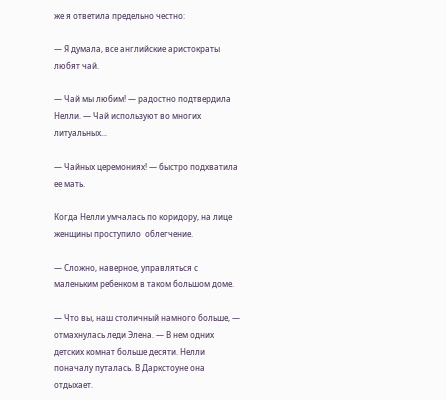же я ответила предельно честно:

— Я думала, все английские аристократы любят чай.

— Чай мы любим! — радостно подтвердила Нелли. — Чай используют во многих литуальных...

— Чайных церемониях! — быстро подхватила ее мать.

Когда Нелли умчалась по коридору, на лице женщины проступило  облегчение.

— Сложно, наверное, управляться с маленьким ребенком в таком большом доме.

— Что вы, наш столичный намного больше, — отмахнулась леди Элена. — В нем одних детских комнат больше десяти. Нелли поначалу путалась. В Даркстоуне она отдыхает.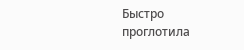Быстро проглотила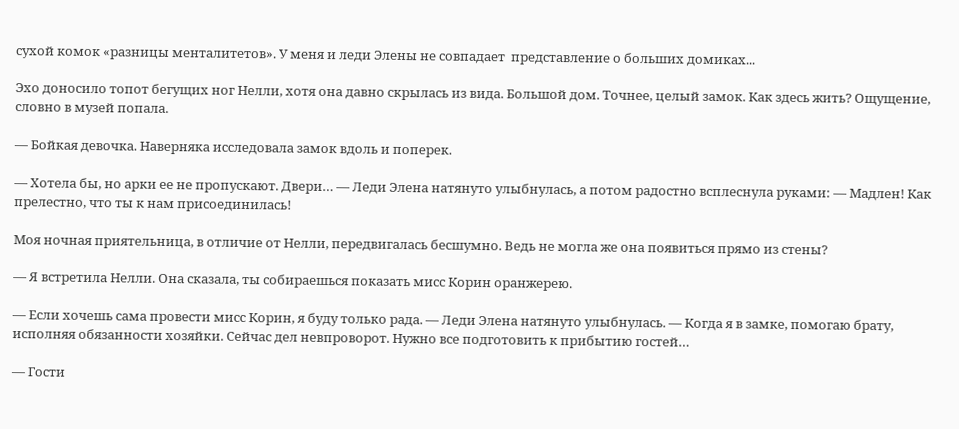сухой комок «разницы менталитетов». У меня и леди Элены не совпадает  представление о больших домиках...

Эхо доносило топот бегущих ног Нелли, хотя она давно скрылась из вида. Большой дом. Точнее, целый замок. Как здесь жить? Ощущение, словно в музей попала.

— Бойкая девочка. Наверняка исследовала замок вдоль и поперек.

— Хотела бы, но арки ее не пропускают. Двери… — Леди Элена натянуто улыбнулась, а потом радостно всплеснула руками: — Мадлен! Как прелестно, что ты к нам присоединилась!

Моя ночная приятельница, в отличие от Нелли, передвигалась бесшумно. Ведь не могла же она появиться прямо из стены?

— Я встретила Нелли. Она сказала, ты собираешься показать мисс Корин оранжерею.

— Если хочешь сама провести мисс Корин, я буду только рада. — Леди Элена натянуто улыбнулась. — Когда я в замке, помогаю брату, исполняя обязанности хозяйки. Сейчас дел невпроворот. Нужно все подготовить к прибытию гостей…

— Гости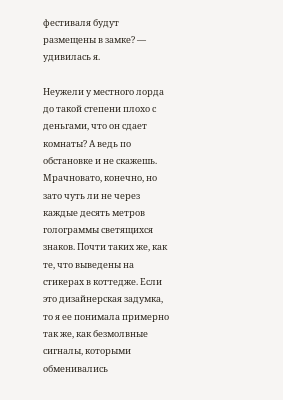фестиваля будут размещены в замке? — удивилась я.

Неужели у местного лорда до такой степени плохо с деньгами, что он сдает комнаты? А ведь по обстановке и не скажешь. Мрачновато, конечно, но зато чуть ли не через каждые десять метров голограммы светящихся знаков. Почти таких же, как те, что выведены на стикерах в коттедже. Если это дизайнерская задумка, то я ее понимала примерно так же, как безмолвные сигналы, которыми обменивались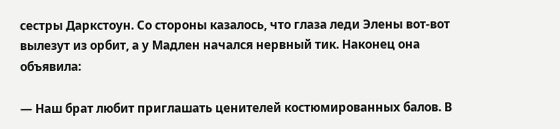сестры Даркстоун. Со стороны казалось, что глаза леди Элены вот-вот вылезут из орбит, а у Мадлен начался нервный тик. Наконец она объявила:

— Наш брат любит приглашать ценителей костюмированных балов. В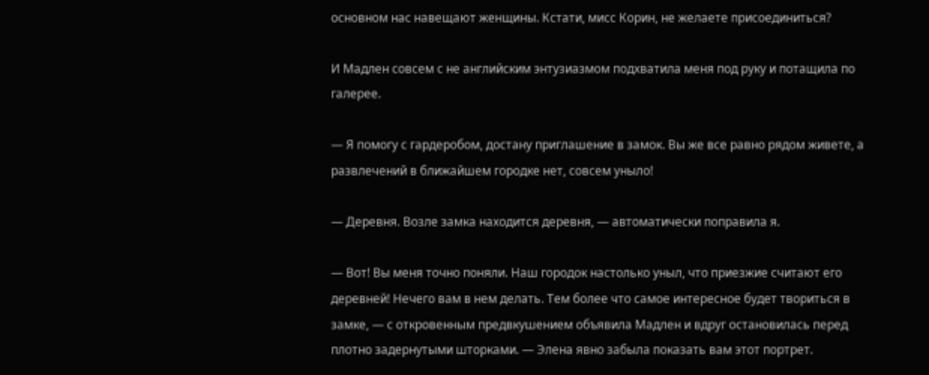основном нас навещают женщины. Кстати, мисс Корин, не желаете присоединиться?

И Мадлен совсем с не английским энтузиазмом подхватила меня под руку и потащила по галерее.

— Я помогу с гардеробом, достану приглашение в замок. Вы же все равно рядом живете, а развлечений в ближайшем городке нет, совсем уныло!

— Деревня. Возле замка находится деревня, — автоматически поправила я.

— Вот! Вы меня точно поняли. Наш городок настолько уныл, что приезжие считают его деревней! Нечего вам в нем делать. Тем более что самое интересное будет твориться в замке, — с откровенным предвкушением объявила Мадлен и вдруг остановилась перед плотно задернутыми шторками. — Элена явно забыла показать вам этот портрет.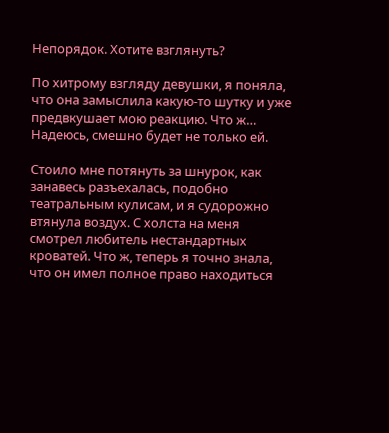Непорядок. Хотите взглянуть?

По хитрому взгляду девушки, я поняла, что она замыслила какую-то шутку и уже предвкушает мою реакцию. Что ж… Надеюсь, смешно будет не только ей.

Стоило мне потянуть за шнурок, как занавесь разъехалась, подобно театральным кулисам, и я судорожно втянула воздух. С холста на меня смотрел любитель нестандартных кроватей. Что ж, теперь я точно знала, что он имел полное право находиться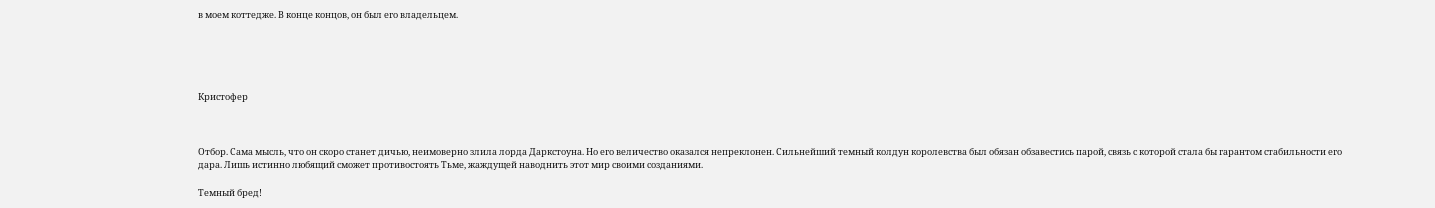в моем коттедже. В конце концов, он был его владельцем.





Кристофер



Отбор. Сама мысль, что он скоро станет дичью, неимоверно злила лорда Даркстоуна. Но его величество оказался непреклонен. Сильнейший темный колдун королевства был обязан обзавестись парой, связь с которой стала бы гарантом стабильности его дара. Лишь истинно любящий сможет противостоять Тьме, жаждущей наводнить этот мир своими созданиями.

Темный бред!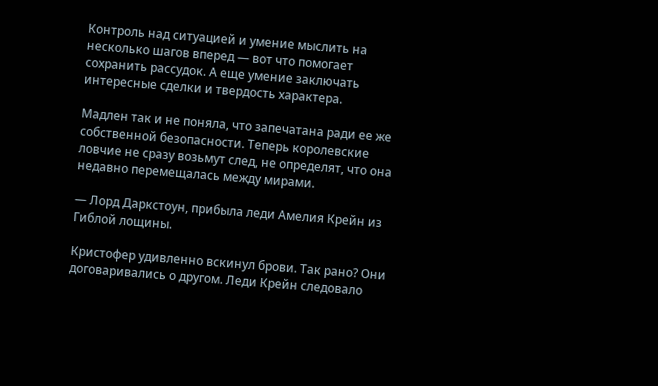Контроль над ситуацией и умение мыслить на несколько шагов вперед — вот что помогает сохранить рассудок. А еще умение заключать интересные сделки и твердость характера.

Мадлен так и не поняла, что запечатана ради ее же собственной безопасности. Теперь королевские ловчие не сразу возьмут след, не определят, что она недавно перемещалась между мирами.

— Лорд Даркстоун, прибыла леди Амелия Крейн из  Гиблой лощины.

Кристофер удивленно вскинул брови. Так рано? Они договаривались о другом. Леди Крейн следовало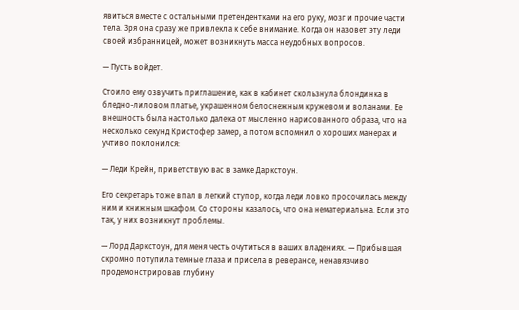явиться вместе с остальными претендентками на его руку, мозг и прочие части тела. Зря она сразу же привлекла к себе внимание. Когда он назовет эту леди своей избранницей, может возникнуть масса неудобных вопросов.

— Пусть войдет.

Стоило ему озвучить приглашение, как в кабинет скользнула блондинка в бледно-лиловом платье, украшенном белоснежным кружевом и воланами. Ее внешность была настолько далека от мысленно нарисованного образа, что на несколько секунд Кристофер замер, а потом вспомнил о хороших манерах и учтиво поклонился:

— Леди Крейн, приветствую вас в замке Даркстоун.

Его секретарь тоже впал в легкий ступор, когда леди ловко просочилась между ним и книжным шкафом. Со стороны казалось, что она нематериальна. Если это так, у них возникнут проблемы.

— Лорд Даркстоун, для меня честь очутиться в ваших владениях. — Прибывшая скромно потупила темные глаза и присела в реверансе, ненавязчиво продемонстрировав глубину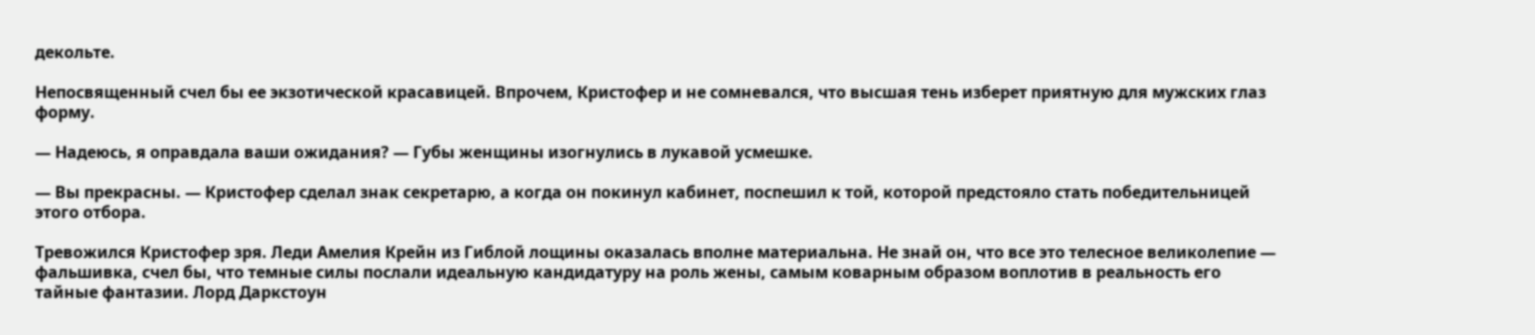декольте.

Непосвященный счел бы ее экзотической красавицей. Впрочем, Кристофер и не сомневался, что высшая тень изберет приятную для мужских глаз форму.

— Надеюсь, я оправдала ваши ожидания? — Губы женщины изогнулись в лукавой усмешке.

— Вы прекрасны. — Кристофер сделал знак секретарю, а когда он покинул кабинет, поспешил к той, которой предстояло стать победительницей этого отбора.

Тревожился Кристофер зря. Леди Амелия Крейн из Гиблой лощины оказалась вполне материальна. Не знай он, что все это телесное великолепие — фальшивка, счел бы, что темные силы послали идеальную кандидатуру на роль жены, самым коварным образом воплотив в реальность его тайные фантазии. Лорд Даркстоун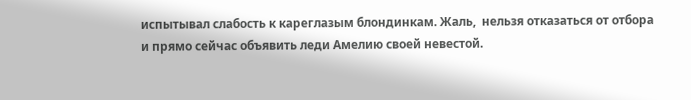испытывал слабость к кареглазым блондинкам. Жаль,  нельзя отказаться от отбора и прямо сейчас объявить леди Амелию своей невестой.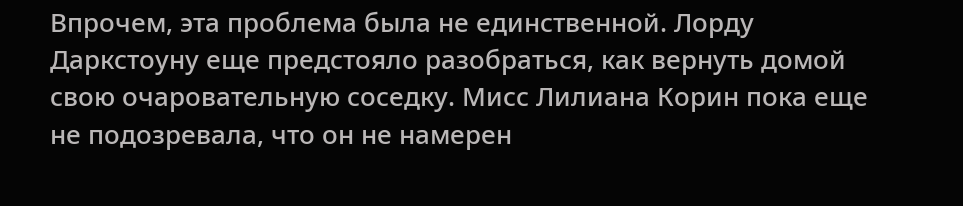Впрочем, эта проблема была не единственной. Лорду Даркстоуну еще предстояло разобраться, как вернуть домой свою очаровательную соседку. Мисс Лилиана Корин пока еще не подозревала, что он не намерен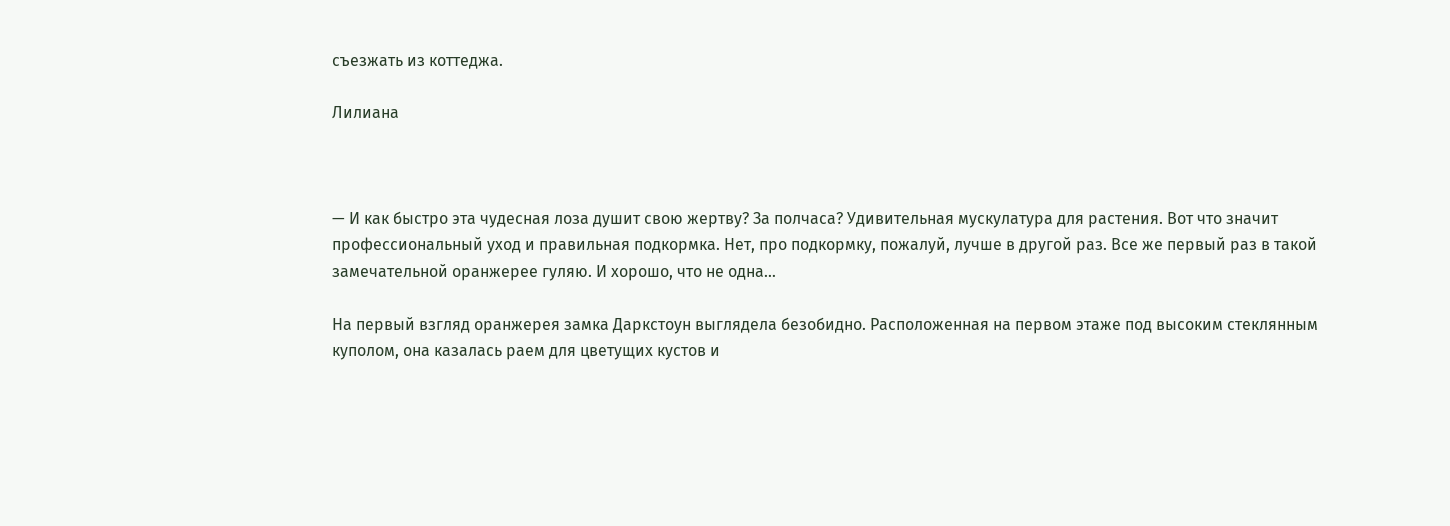съезжать из коттеджа.

Лилиана



— И как быстро эта чудесная лоза душит свою жертву? За полчаса? Удивительная мускулатура для растения. Вот что значит профессиональный уход и правильная подкормка. Нет, про подкормку, пожалуй, лучше в другой раз. Все же первый раз в такой замечательной оранжерее гуляю. И хорошо, что не одна…

На первый взгляд оранжерея замка Даркстоун выглядела безобидно. Расположенная на первом этаже под высоким стеклянным куполом, она казалась раем для цветущих кустов и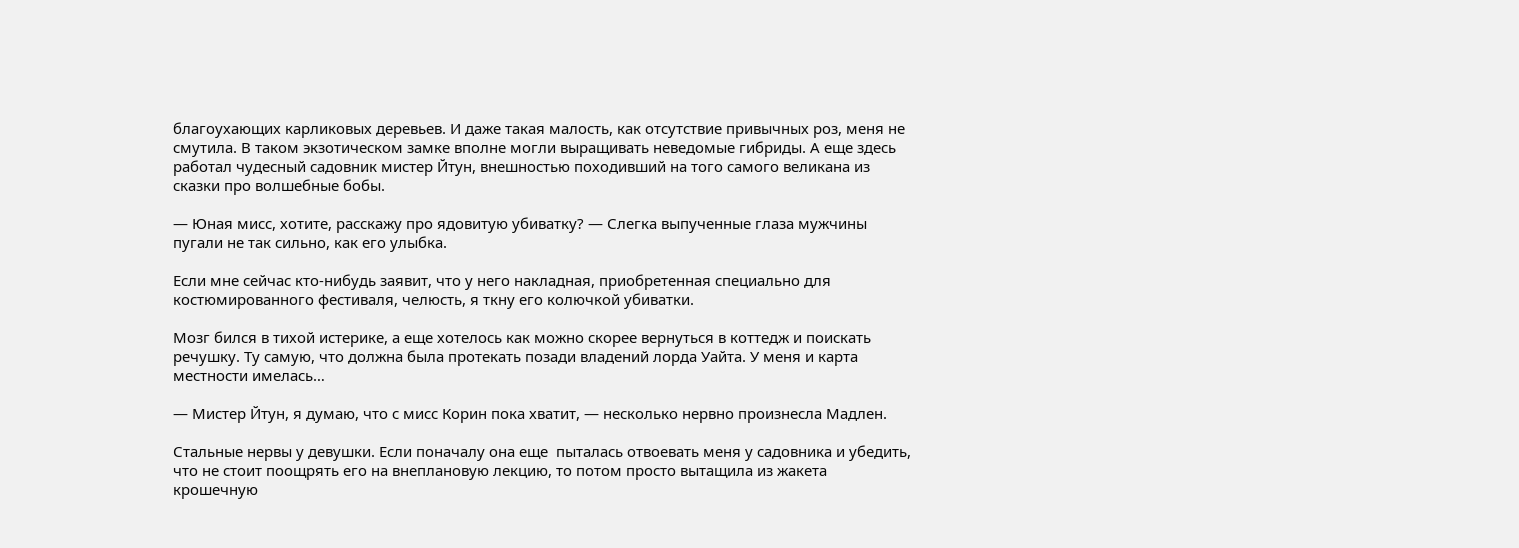благоухающих карликовых деревьев. И даже такая малость, как отсутствие привычных роз, меня не смутила. В таком экзотическом замке вполне могли выращивать неведомые гибриды. А еще здесь работал чудесный садовник мистер Йтун, внешностью походивший на того самого великана из сказки про волшебные бобы.

— Юная мисс, хотите, расскажу про ядовитую убиватку? — Слегка выпученные глаза мужчины пугали не так сильно, как его улыбка.

Если мне сейчас кто-нибудь заявит, что у него накладная, приобретенная специально для костюмированного фестиваля, челюсть, я ткну его колючкой убиватки.

Мозг бился в тихой истерике, а еще хотелось как можно скорее вернуться в коттедж и поискать речушку. Ту самую, что должна была протекать позади владений лорда Уайта. У меня и карта местности имелась…

— Мистер Йтун, я думаю, что с мисс Корин пока хватит, — несколько нервно произнесла Мадлен.

Стальные нервы у девушки. Если поначалу она еще  пыталась отвоевать меня у садовника и убедить, что не стоит поощрять его на внеплановую лекцию, то потом просто вытащила из жакета крошечную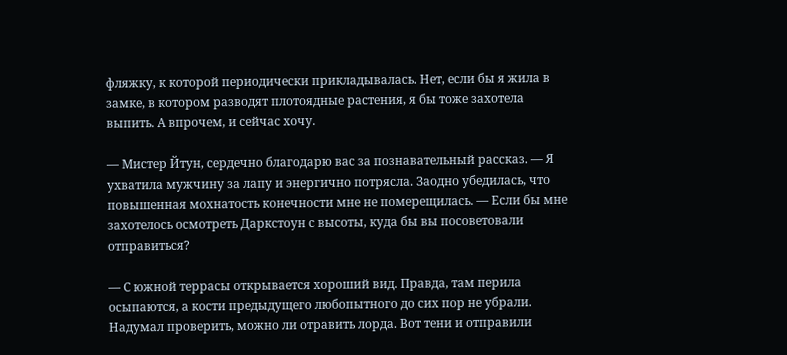фляжку, к которой периодически прикладывалась. Нет, если бы я жила в замке, в котором разводят плотоядные растения, я бы тоже захотела выпить. А впрочем, и сейчас хочу.

— Мистер Йтун, сердечно благодарю вас за познавательный рассказ. — Я ухватила мужчину за лапу и энергично потрясла. Заодно убедилась, что повышенная мохнатость конечности мне не померещилась. — Если бы мне захотелось осмотреть Даркстоун с высоты, куда бы вы посоветовали отправиться?

— С южной террасы открывается хороший вид. Правда, там перила осыпаются, а кости предыдущего любопытного до сих пор не убрали. Надумал проверить, можно ли отравить лорда. Вот тени и отправили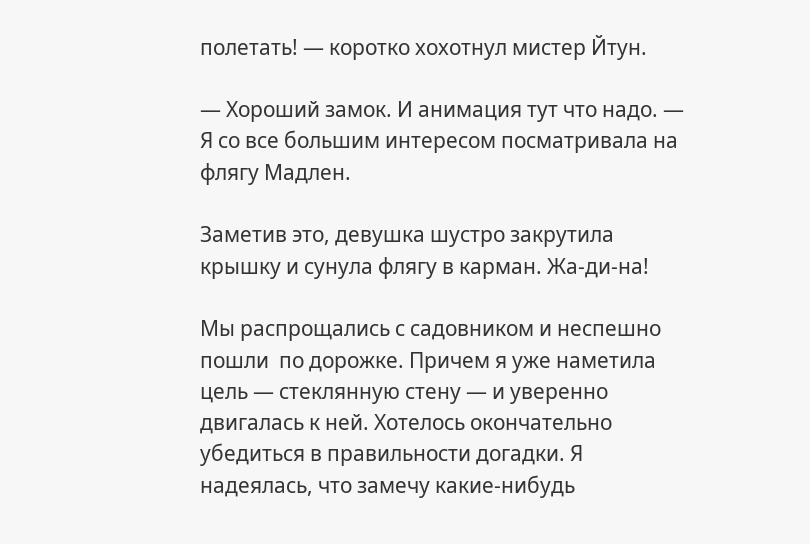полетать! — коротко хохотнул мистер Йтун.

— Хороший замок. И анимация тут что надо. — Я со все большим интересом посматривала на флягу Мадлен.

Заметив это, девушка шустро закрутила крышку и сунула флягу в карман. Жа-ди-на!

Мы распрощались с садовником и неспешно пошли  по дорожке. Причем я уже наметила цель — стеклянную стену — и уверенно двигалась к ней. Хотелось окончательно убедиться в правильности догадки. Я надеялась, что замечу какие-нибудь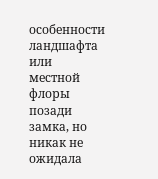особенности ландшафта или местной флоры позади замка, но никак не ожидала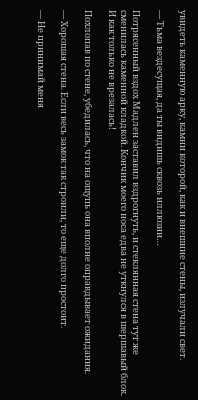увидеть каменную арку, камни которой, как и внешние стены, излучали свет.

— Тьма вездесущая, да ты видишь сквозь иллюзии…

Потрясенный вздох Мадлен заставил вздрогнуть, и стеклянная стена тут же сменилась каменной кладкой. Кончик моего носа едва не уткнулся в шершавый блок. И как только не врезалась!

Похлопав по стене, убедилась, что на ощупь она вполне оправдывает ожидания.

— Хорошая стена. Если весь замок так строили, то еще долго простоит.

— Не принимай меня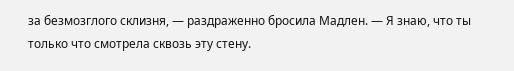за безмозглого склизня, — раздраженно бросила Мадлен. — Я знаю, что ты только что смотрела сквозь эту стену.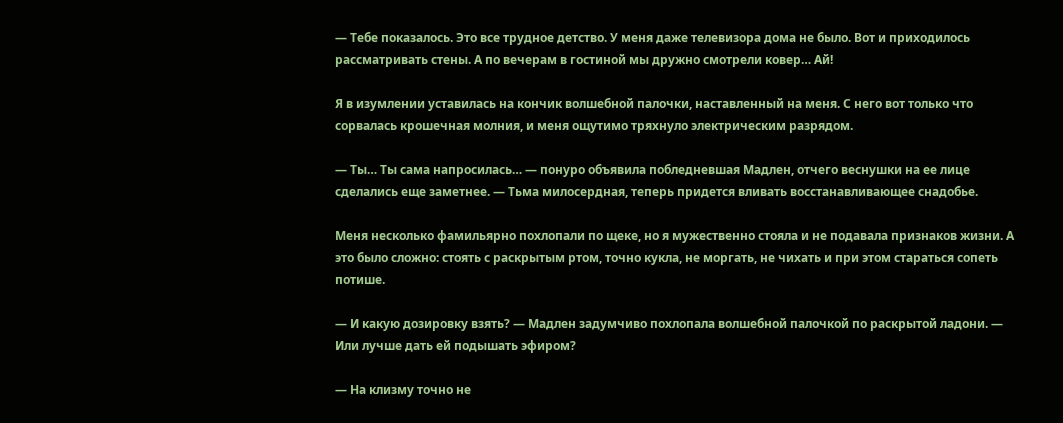— Тебе показалось. Это все трудное детство. У меня даже телевизора дома не было. Вот и приходилось рассматривать стены. А по вечерам в гостиной мы дружно смотрели ковер… Ай!

Я в изумлении уставилась на кончик волшебной палочки, наставленный на меня. С него вот только что сорвалась крошечная молния, и меня ощутимо тряхнуло электрическим разрядом.

— Ты… Ты сама напросилась… — понуро объявила побледневшая Мадлен, отчего веснушки на ее лице сделались еще заметнее. — Тьма милосердная, теперь придется вливать восстанавливающее снадобье.

Меня несколько фамильярно похлопали по щеке, но я мужественно стояла и не подавала признаков жизни. А это было сложно: стоять с раскрытым ртом, точно кукла, не моргать, не чихать и при этом стараться сопеть потише.

— И какую дозировку взять? — Мадлен задумчиво похлопала волшебной палочкой по раскрытой ладони. — Или лучше дать ей подышать эфиром?

— На клизму точно не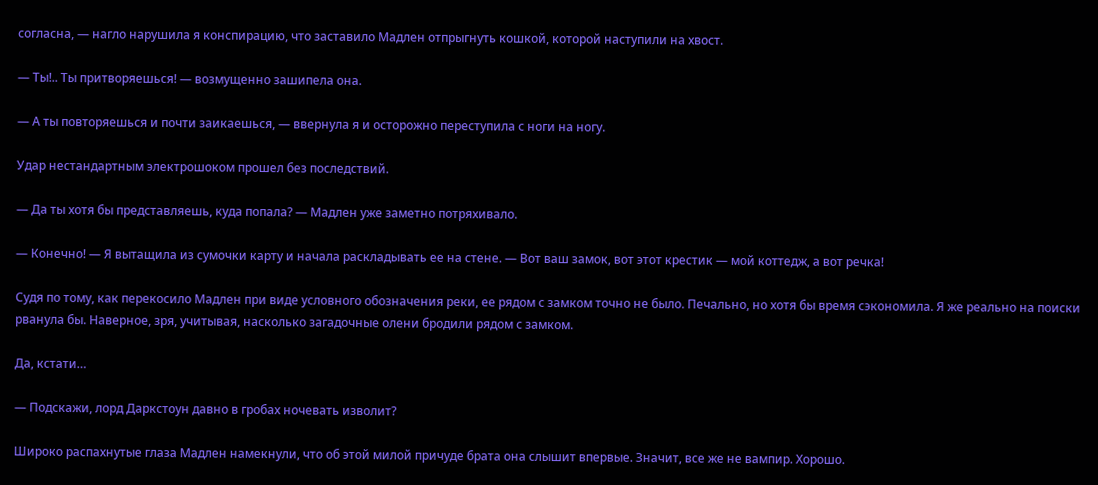согласна, — нагло нарушила я конспирацию, что заставило Мадлен отпрыгнуть кошкой, которой наступили на хвост.

— Ты!.. Ты притворяешься! — возмущенно зашипела она.

— А ты повторяешься и почти заикаешься, — ввернула я и осторожно переступила с ноги на ногу.

Удар нестандартным электрошоком прошел без последствий.

— Да ты хотя бы представляешь, куда попала? — Мадлен уже заметно потряхивало.

— Конечно! — Я вытащила из сумочки карту и начала раскладывать ее на стене. — Вот ваш замок, вот этот крестик — мой коттедж, а вот речка!

Судя по тому, как перекосило Мадлен при виде условного обозначения реки, ее рядом с замком точно не было. Печально, но хотя бы время сэкономила. Я же реально на поиски рванула бы. Наверное, зря, учитывая, насколько загадочные олени бродили рядом с замком.

Да, кстати…

— Подскажи, лорд Даркстоун давно в гробах ночевать изволит?

Широко распахнутые глаза Мадлен намекнули, что об этой милой причуде брата она слышит впервые. Значит, все же не вампир. Хорошо.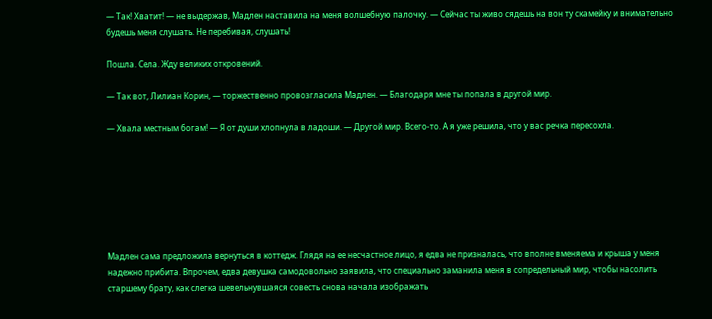— Так! Хватит! — не выдержав, Мадлен наставила на меня волшебную палочку. — Сейчас ты живо сядешь на вон ту скамейку и внимательно будешь меня слушать. Не перебивая, слушать!

Пошла. Села. Жду великих откровений.

— Так вот, Лилиан Корин, — торжественно провозгласила Мадлен. — Благодаря мне ты попала в другой мир.

— Хвала местным богам! — Я от души хлопнула в ладоши. — Другой мир. Всего-то. А я уже решила, что у вас речка пересохла.







Мадлен сама предложила вернуться в коттедж. Глядя на ее несчастное лицо, я едва не призналась, что вполне вменяема и крыша у меня надежно прибита. Впрочем, едва девушка самодовольно заявила, что специально заманила меня в сопредельный мир, чтобы насолить старшему брату, как слегка шевельнувшаяся совесть снова начала изображать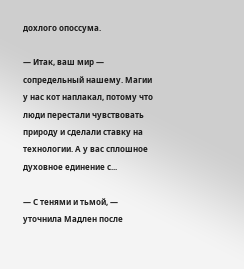дохлого опоссума.

— Итак, ваш мир — сопредельный нашему. Магии у нас кот наплакал, потому что люди перестали чувствовать природу и сделали ставку на технологии. А у вас сплошное духовное единение с...

— С тенями и тьмой, — уточнила Мадлен после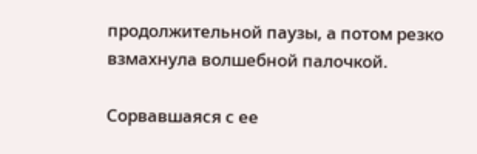продолжительной паузы, а потом резко взмахнула волшебной палочкой.

Сорвавшаяся с ее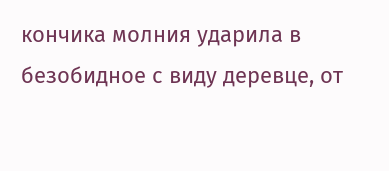кончика молния ударила в безобидное с виду деревце, от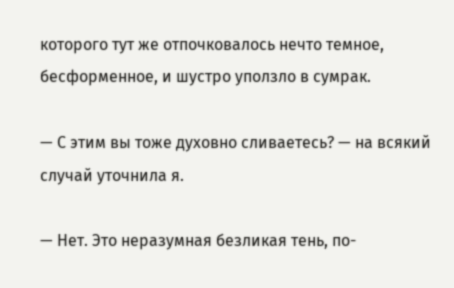которого тут же отпочковалось нечто темное, бесформенное, и шустро уползло в сумрак.

— С этим вы тоже духовно сливаетесь? — на всякий случай уточнила я.

— Нет. Это неразумная безликая тень, по-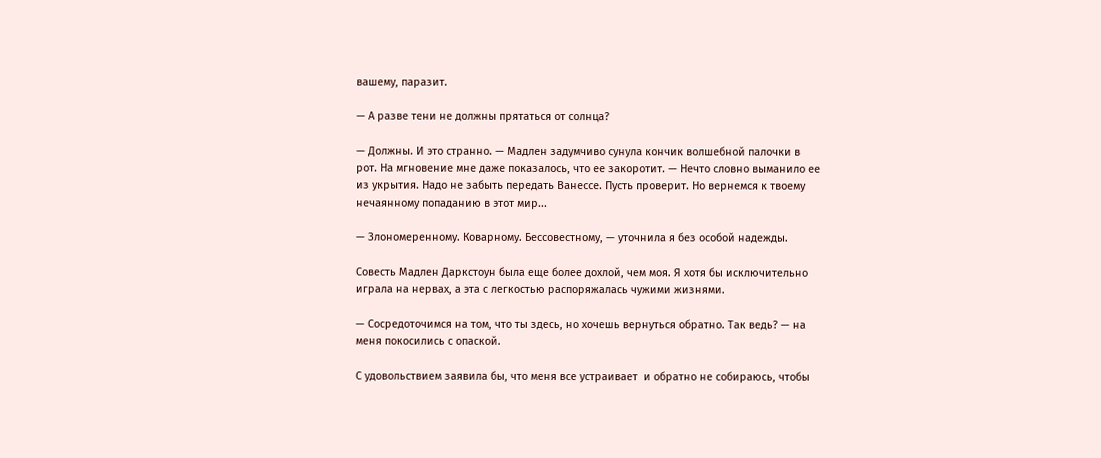вашему, паразит.

— А разве тени не должны прятаться от солнца?

— Должны. И это странно. — Мадлен задумчиво сунула кончик волшебной палочки в рот. На мгновение мне даже показалось, что ее закоротит. — Нечто словно выманило ее из укрытия. Надо не забыть передать Ванессе. Пусть проверит. Но вернемся к твоему нечаянному попаданию в этот мир...

— Злономеренному. Коварному. Бессовестному, — уточнила я без особой надежды.

Совесть Мадлен Даркстоун была еще более дохлой, чем моя. Я хотя бы исключительно играла на нервах, а эта с легкостью распоряжалась чужими жизнями.

— Сосредоточимся на том, что ты здесь, но хочешь вернуться обратно. Так ведь? — на меня покосились с опаской.

С удовольствием заявила бы, что меня все устраивает  и обратно не собираюсь, чтобы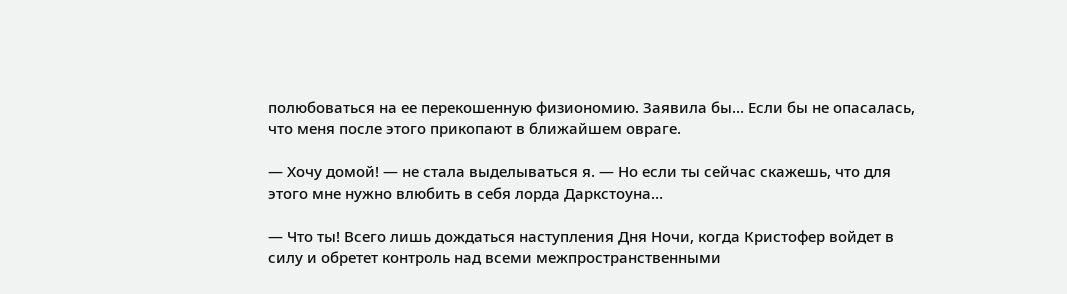полюбоваться на ее перекошенную физиономию. Заявила бы… Если бы не опасалась, что меня после этого прикопают в ближайшем овраге.

— Хочу домой! — не стала выделываться я. — Но если ты сейчас скажешь, что для этого мне нужно влюбить в себя лорда Даркстоуна…

— Что ты! Всего лишь дождаться наступления Дня Ночи, когда Кристофер войдет в силу и обретет контроль над всеми межпространственными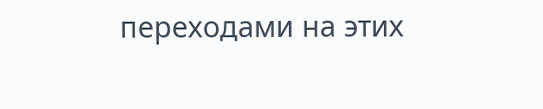переходами на этих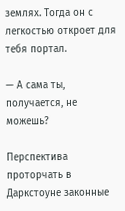землях. Тогда он с легкостью откроет для тебя портал.

— А сама ты, получается, не можешь?

Перспектива проторчать в Даркстоуне законные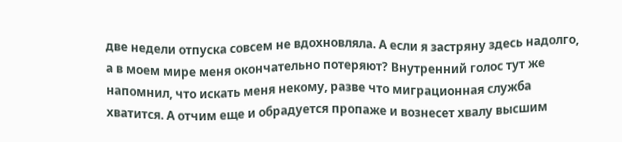две недели отпуска совсем не вдохновляла. А если я застряну здесь надолго, а в моем мире меня окончательно потеряют? Внутренний голос тут же напомнил, что искать меня некому, разве что миграционная служба хватится. А отчим еще и обрадуется пропаже и вознесет хвалу высшим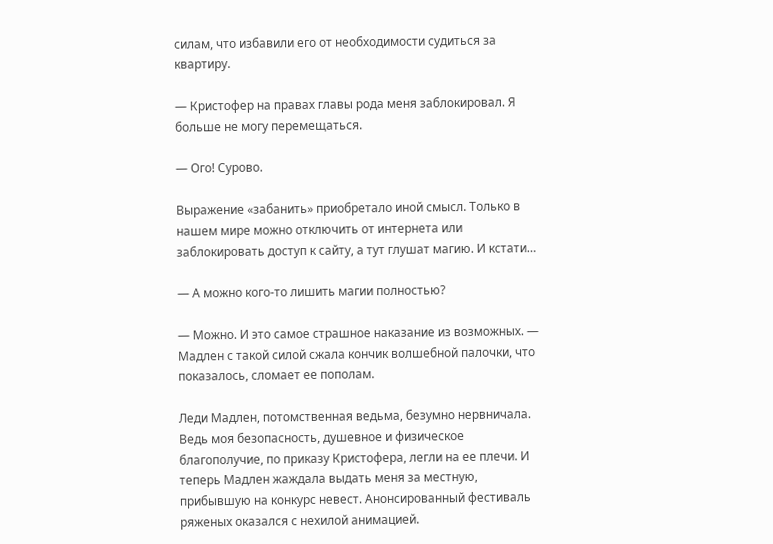силам, что избавили его от необходимости судиться за квартиру.

— Кристофер на правах главы рода меня заблокировал. Я больше не могу перемещаться.

— Ого! Сурово.

Выражение «забанить» приобретало иной смысл. Только в нашем мире можно отключить от интернета или заблокировать доступ к сайту, а тут глушат магию. И кстати…

— А можно кого-то лишить магии полностью?

— Можно. И это самое страшное наказание из возможных. — Мадлен с такой силой сжала кончик волшебной палочки, что показалось, сломает ее пополам.

Леди Мадлен, потомственная ведьма, безумно нервничала. Ведь моя безопасность, душевное и физическое благополучие, по приказу Кристофера, легли на ее плечи. И теперь Мадлен жаждала выдать меня за местную, прибывшую на конкурс невест. Анонсированный фестиваль ряженых оказался с нехилой анимацией.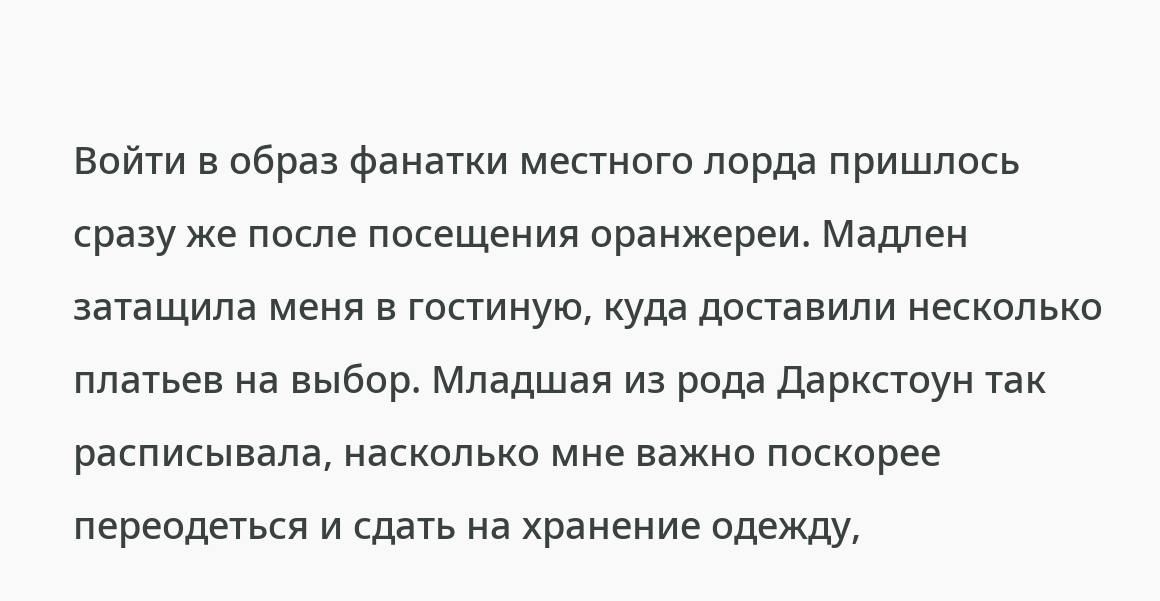Войти в образ фанатки местного лорда пришлось сразу же после посещения оранжереи. Мадлен затащила меня в гостиную, куда доставили несколько платьев на выбор. Младшая из рода Даркстоун так расписывала, насколько мне важно поскорее переодеться и сдать на хранение одежду,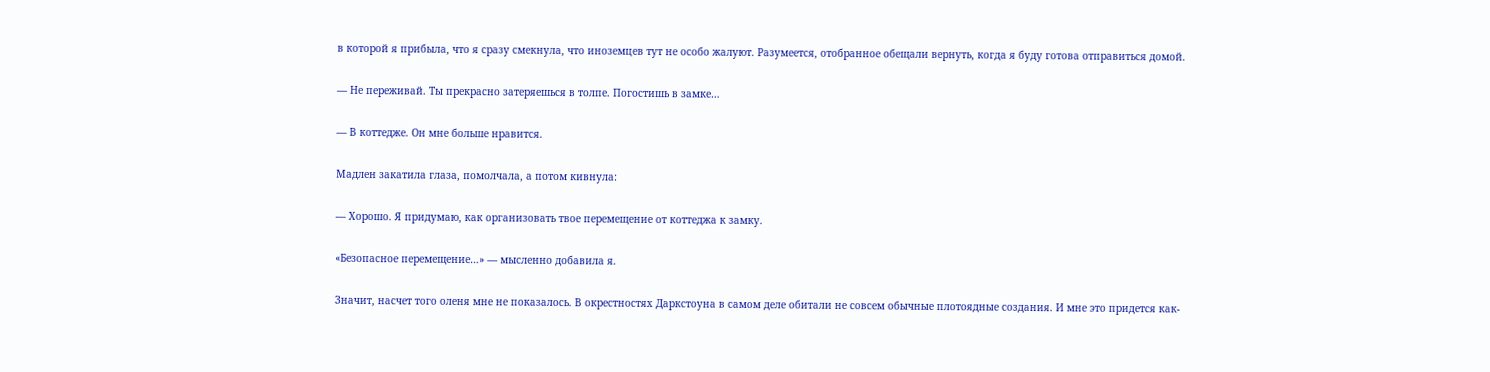в которой я прибыла, что я сразу смекнула, что иноземцев тут не особо жалуют. Разумеется, отобранное обещали вернуть, когда я буду готова отправиться домой.

— Не переживай. Ты прекрасно затеряешься в толпе. Погостишь в замке…

— В коттедже. Он мне больше нравится.

Мадлен закатила глаза, помолчала, а потом кивнула:

— Хорошо. Я придумаю, как организовать твое перемещение от коттеджа к замку.

«Безопасное перемещение…» — мысленно добавила я.

Значит, насчет того оленя мне не показалось. В окрестностях Даркстоуна в самом деле обитали не совсем обычные плотоядные создания. И мне это придется как-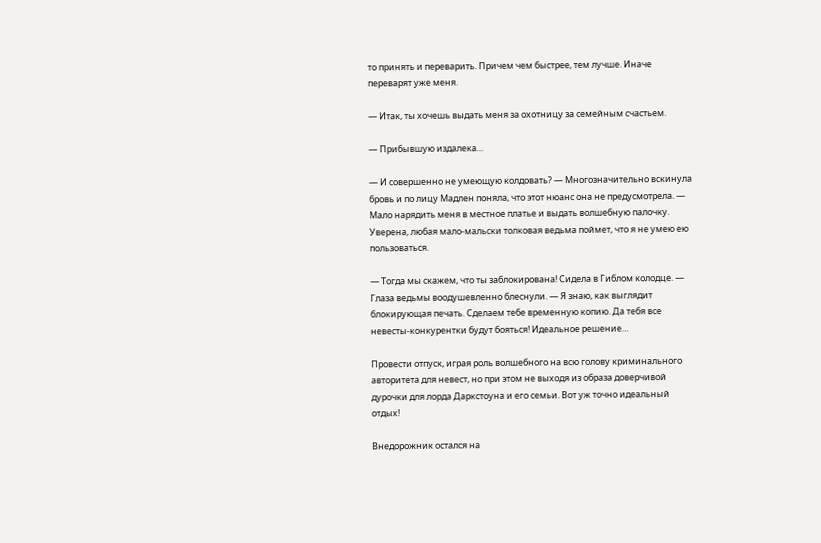то принять и переварить. Причем чем быстрее, тем лучше. Иначе переварят уже меня.

— Итак, ты хочешь выдать меня за охотницу за семейным счастьем.

— Прибывшую издалека…

— И совершенно не умеющую колдовать? — Многозначительно вскинула бровь и по лицу Мадлен поняла, что этот нюанс она не предусмотрела. — Мало нарядить меня в местное платье и выдать волшебную палочку. Уверена, любая мало-мальски толковая ведьма поймет, что я не умею ею пользоваться.

— Тогда мы скажем, что ты заблокирована! Сидела в Гиблом колодце. — Глаза ведьмы воодушевленно блеснули. — Я знаю, как выглядит блокирующая печать. Сделаем тебе временную копию. Да тебя все невесты-конкурентки будут бояться! Идеальное решение…

Провести отпуск, играя роль волшебного на всю голову криминального авторитета для невест, но при этом не выходя из образа доверчивой дурочки для лорда Даркстоуна и его семьи. Вот уж точно идеальный отдых!

Внедорожник остался на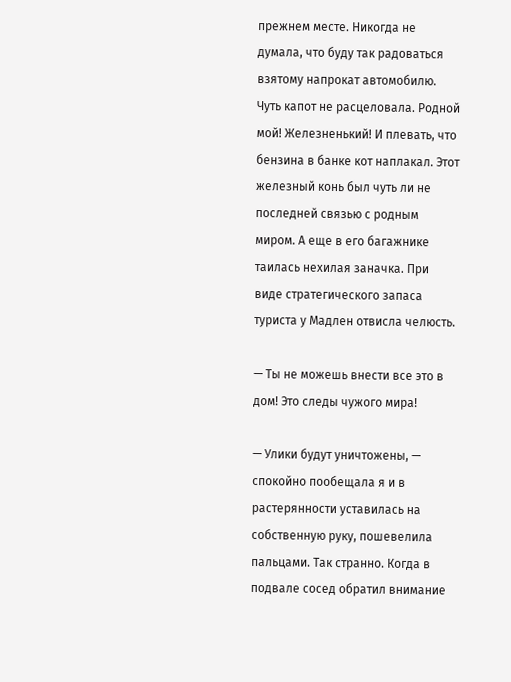прежнем месте. Никогда не думала, что буду так радоваться взятому напрокат автомобилю. Чуть капот не расцеловала. Родной мой! Железненький! И плевать, что бензина в банке кот наплакал. Этот железный конь был чуть ли не последней связью с родным миром. А еще в его багажнике таилась нехилая заначка. При виде стратегического запаса туриста у Мадлен отвисла челюсть.

— Ты не можешь внести все это в дом! Это следы чужого мира!

— Улики будут уничтожены, — спокойно пообещала я и в растерянности уставилась на собственную руку, пошевелила пальцами. Так странно. Когда в подвале сосед обратил внимание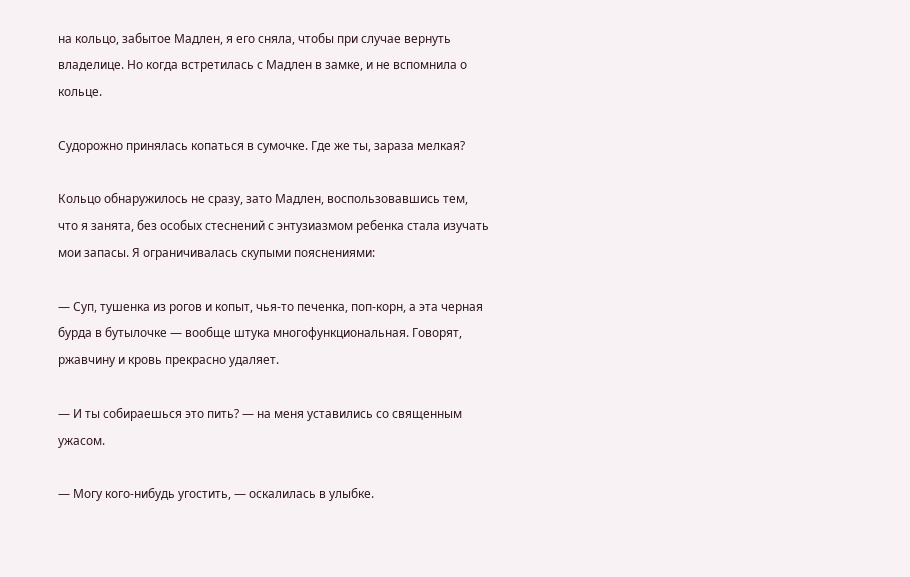на кольцо, забытое Мадлен, я его сняла, чтобы при случае вернуть владелице. Но когда встретилась с Мадлен в замке, и не вспомнила о кольце.

Судорожно принялась копаться в сумочке. Где же ты, зараза мелкая?

Кольцо обнаружилось не сразу, зато Мадлен, воспользовавшись тем, что я занята, без особых стеснений с энтузиазмом ребенка стала изучать мои запасы. Я ограничивалась скупыми пояснениями:

— Суп, тушенка из рогов и копыт, чья-то печенка, поп-корн, а эта черная бурда в бутылочке — вообще штука многофункциональная. Говорят, ржавчину и кровь прекрасно удаляет.

— И ты собираешься это пить? — на меня уставились со священным ужасом.

— Могу кого-нибудь угостить, — оскалилась в улыбке.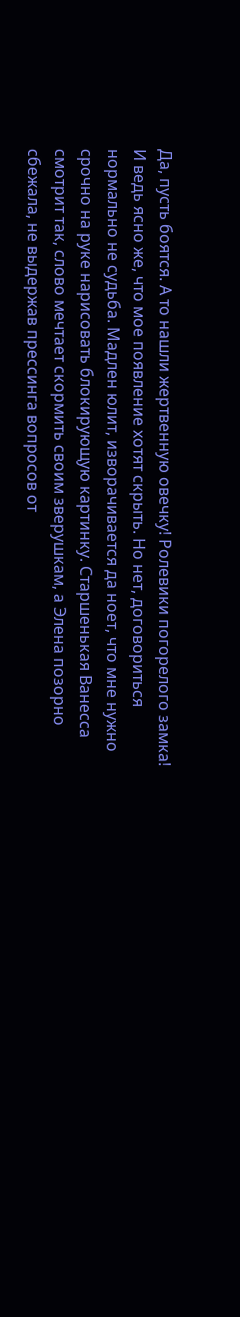Да, пусть боятся. А то нашли жертвенную овечку! Ролевики погорелого замка! И ведь ясно же, что мое появление хотят скрыть. Но нет, договориться нормально не судьба. Мадлен юлит, изворачивается да ноет, что мне нужно срочно на руке нарисовать блокирующую картинку. Старшенькая Ванесса смотрит так, слово мечтает скормить своим зверушкам, а Элена позорно сбежала, не выдержав прессинга вопросов от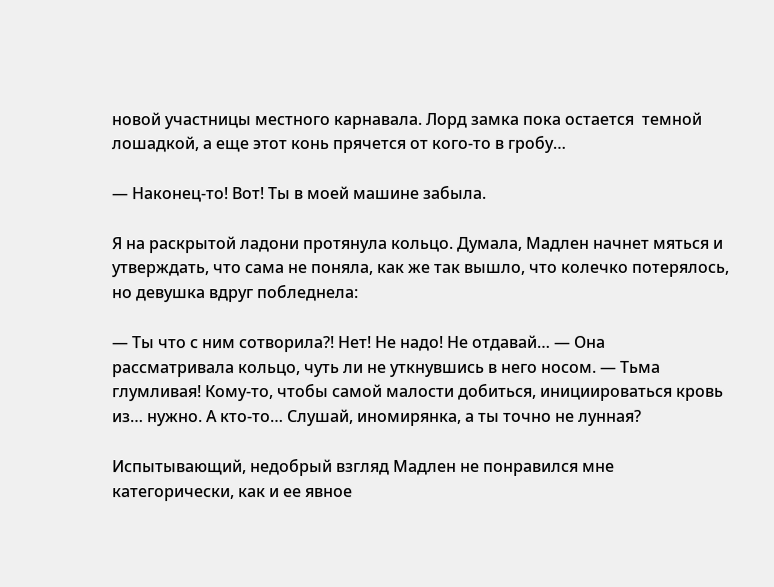новой участницы местного карнавала. Лорд замка пока остается  темной лошадкой, а еще этот конь прячется от кого-то в гробу…

— Наконец-то! Вот! Ты в моей машине забыла.

Я на раскрытой ладони протянула кольцо. Думала, Мадлен начнет мяться и утверждать, что сама не поняла, как же так вышло, что колечко потерялось, но девушка вдруг побледнела:

— Ты что с ним сотворила?! Нет! Не надо! Не отдавай… — Она рассматривала кольцо, чуть ли не уткнувшись в него носом. — Тьма глумливая! Кому-то, чтобы самой малости добиться, инициироваться кровь из… нужно. А кто-то… Слушай, иномирянка, а ты точно не лунная?

Испытывающий, недобрый взгляд Мадлен не понравился мне категорически, как и ее явное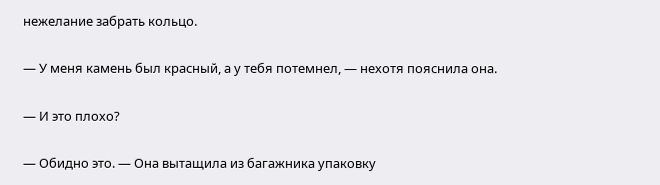нежелание забрать кольцо.

— У меня камень был красный, а у тебя потемнел, — нехотя пояснила она.

— И это плохо?

— Обидно это. — Она вытащила из багажника упаковку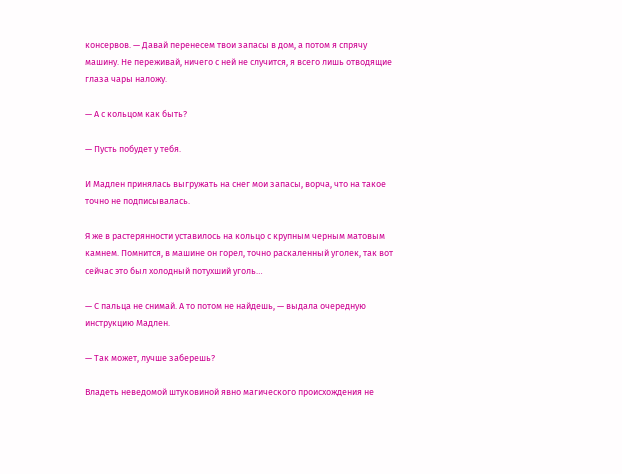консервов. — Давай перенесем твои запасы в дом, а потом я спрячу машину. Не переживай, ничего с ней не случится, я всего лишь отводящие глаза чары наложу.

— А с кольцом как быть?

— Пусть побудет у тебя.

И Мадлен принялась выгружать на снег мои запасы, ворча, что на такое точно не подписывалась.

Я же в растерянности уставилось на кольцо с крупным черным матовым камнем. Помнится, в машине он горел, точно раскаленный уголек, так вот сейчас это был холодный потухший уголь…

— С пальца не снимай. А то потом не найдешь, — выдала очередную инструкцию Мадлен.

— Так может, лучше заберешь?

Владеть неведомой штуковиной явно магического происхождения не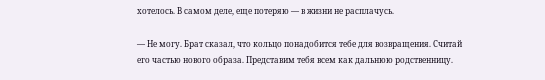хотелось. В самом деле, еще потеряю — в жизни не расплачусь.

— Не могу. Брат сказал, что кольцо понадобится тебе для возвращения. Считай его частью нового образа. Представим тебя всем как дальнюю родственницу.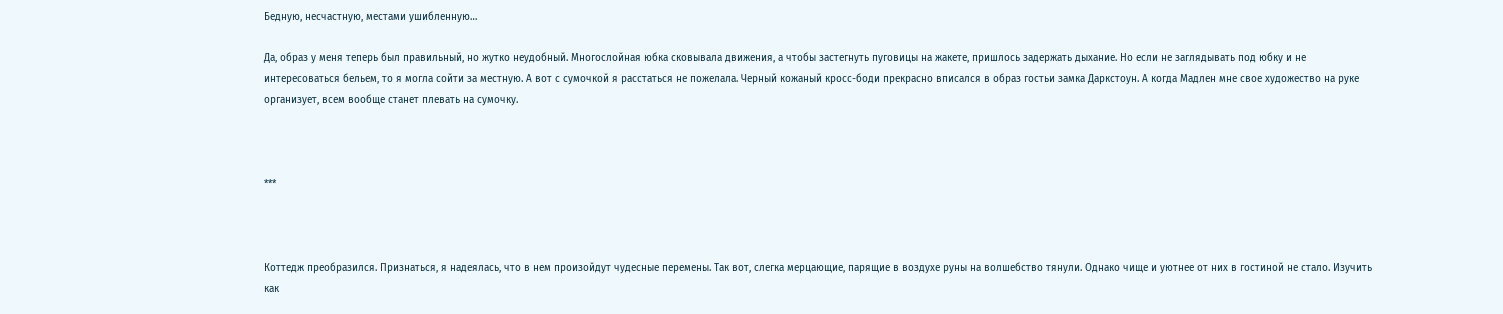Бедную, несчастную, местами ушибленную…

Да, образ у меня теперь был правильный, но жутко неудобный. Многослойная юбка сковывала движения, а чтобы застегнуть пуговицы на жакете, пришлось задержать дыхание. Но если не заглядывать под юбку и не интересоваться бельем, то я могла сойти за местную. А вот с сумочкой я расстаться не пожелала. Черный кожаный кросс-боди прекрасно вписался в образ гостьи замка Даркстоун. А когда Мадлен мне свое художество на руке организует, всем вообще станет плевать на сумочку.



***



Коттедж преобразился. Признаться, я надеялась, что в нем произойдут чудесные перемены. Так вот, слегка мерцающие, парящие в воздухе руны на волшебство тянули. Однако чище и уютнее от них в гостиной не стало. Изучить как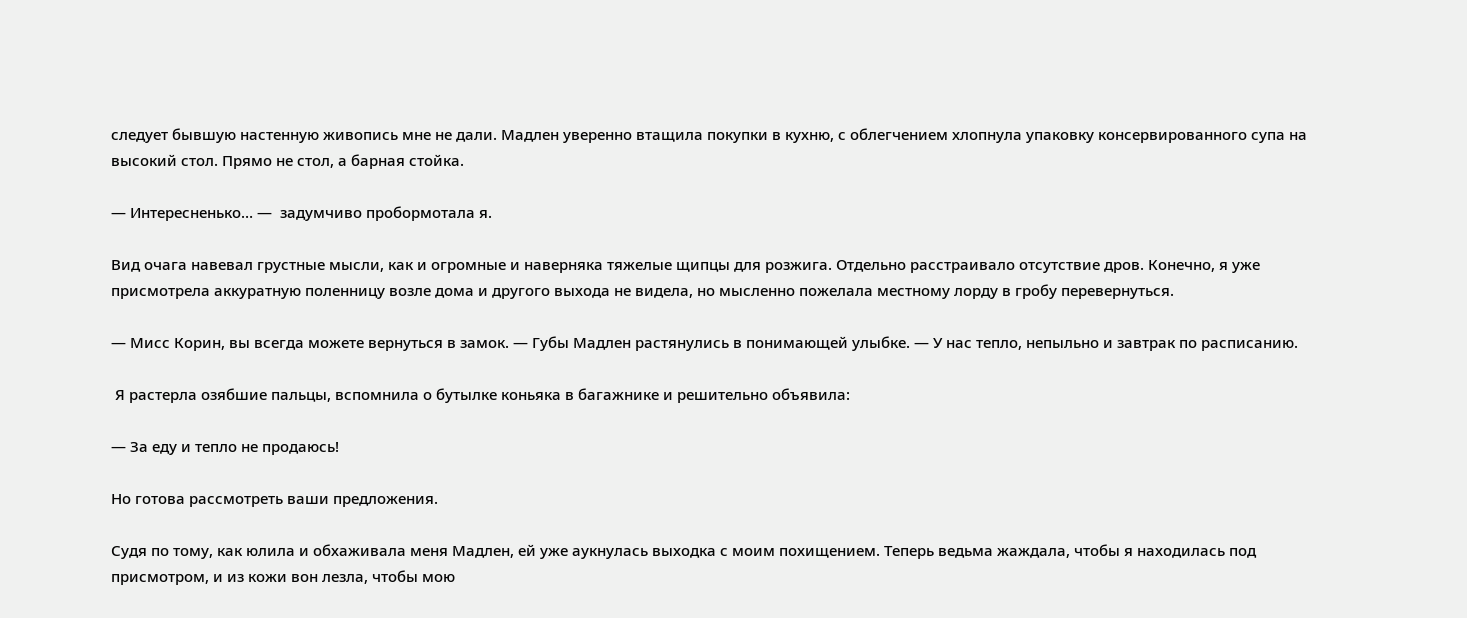следует бывшую настенную живопись мне не дали. Мадлен уверенно втащила покупки в кухню, с облегчением хлопнула упаковку консервированного супа на высокий стол. Прямо не стол, а барная стойка.

— Интересненько… —  задумчиво пробормотала я.

Вид очага навевал грустные мысли, как и огромные и наверняка тяжелые щипцы для розжига. Отдельно расстраивало отсутствие дров. Конечно, я уже присмотрела аккуратную поленницу возле дома и другого выхода не видела, но мысленно пожелала местному лорду в гробу перевернуться.

— Мисс Корин, вы всегда можете вернуться в замок. — Губы Мадлен растянулись в понимающей улыбке. — У нас тепло, непыльно и завтрак по расписанию.

 Я растерла озябшие пальцы, вспомнила о бутылке коньяка в багажнике и решительно объявила:

— За еду и тепло не продаюсь!

Но готова рассмотреть ваши предложения.

Судя по тому, как юлила и обхаживала меня Мадлен, ей уже аукнулась выходка с моим похищением. Теперь ведьма жаждала, чтобы я находилась под присмотром, и из кожи вон лезла, чтобы мою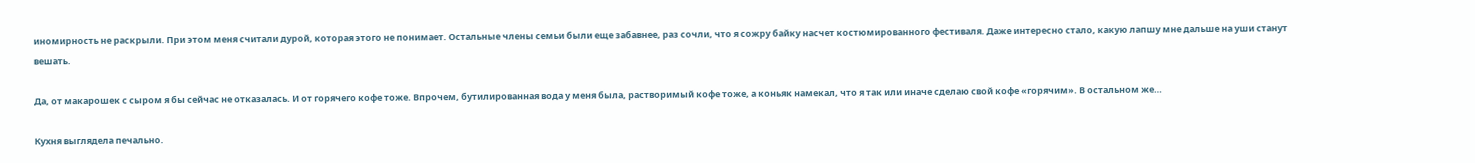иномирность не раскрыли. При этом меня считали дурой, которая этого не понимает. Остальные члены семьи были еще забавнее, раз сочли, что я сожру байку насчет костюмированного фестиваля. Даже интересно стало, какую лапшу мне дальше на уши станут вешать.

Да, от макарошек с сыром я бы сейчас не отказалась. И от горячего кофе тоже. Впрочем, бутилированная вода у меня была, растворимый кофе тоже, а коньяк намекал, что я так или иначе сделаю свой кофе «горячим». В остальном же…

Кухня выглядела печально.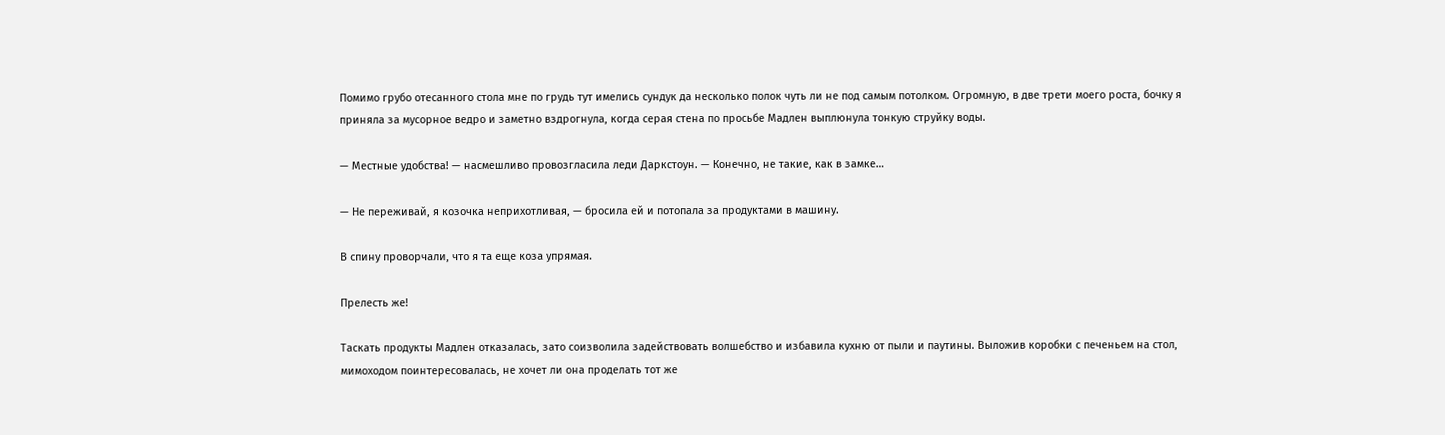Помимо грубо отесанного стола мне по грудь тут имелись сундук да несколько полок чуть ли не под самым потолком. Огромную, в две трети моего роста, бочку я приняла за мусорное ведро и заметно вздрогнула, когда серая стена по просьбе Мадлен выплюнула тонкую струйку воды.

— Местные удобства! — насмешливо провозгласила леди Даркстоун. — Конечно, не такие, как в замке…

— Не переживай, я козочка неприхотливая, — бросила ей и потопала за продуктами в машину.

В спину проворчали, что я та еще коза упрямая.

Прелесть же!

Таскать продукты Мадлен отказалась, зато соизволила задействовать волшебство и избавила кухню от пыли и паутины. Выложив коробки с печеньем на стол, мимоходом поинтересовалась, не хочет ли она проделать тот же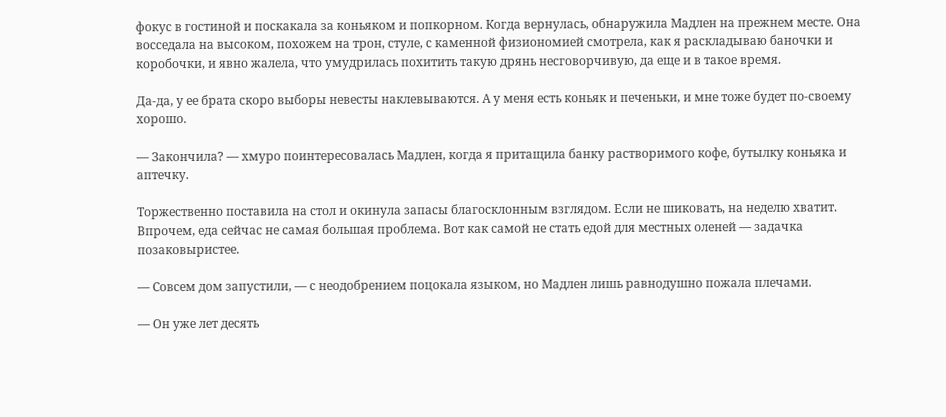фокус в гостиной и поскакала за коньяком и попкорном. Когда вернулась, обнаружила Мадлен на прежнем месте. Она восседала на высоком, похожем на трон, стуле, с каменной физиономией смотрела, как я раскладываю баночки и коробочки, и явно жалела, что умудрилась похитить такую дрянь несговорчивую, да еще и в такое время.

Да-да, у ее брата скоро выборы невесты наклевываются. А у меня есть коньяк и печеньки, и мне тоже будет по-своему хорошо.

— Закончила? — хмуро поинтересовалась Мадлен, когда я притащила банку растворимого кофе, бутылку коньяка и аптечку.

Торжественно поставила на стол и окинула запасы благосклонным взглядом. Если не шиковать, на неделю хватит. Впрочем, еда сейчас не самая большая проблема. Вот как самой не стать едой для местных оленей — задачка позаковыристее.

— Совсем дом запустили, — с неодобрением поцокала языком, но Мадлен лишь равнодушно пожала плечами.

— Он уже лет десять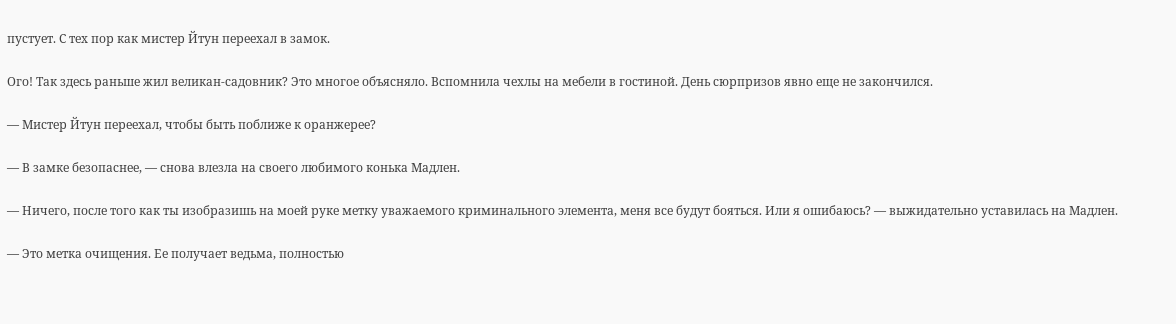пустует. С тех пор как мистер Йтун переехал в замок.

Ого! Так здесь раньше жил великан-садовник? Это многое объясняло. Вспомнила чехлы на мебели в гостиной. День сюрпризов явно еще не закончился.

— Мистер Йтун переехал, чтобы быть поближе к оранжерее?

— В замке безопаснее, — снова влезла на своего любимого конька Мадлен.

— Ничего, после того как ты изобразишь на моей руке метку уважаемого криминального элемента, меня все будут бояться. Или я ошибаюсь? — выжидательно уставилась на Мадлен.

— Это метка очищения. Ее получает ведьма, полностью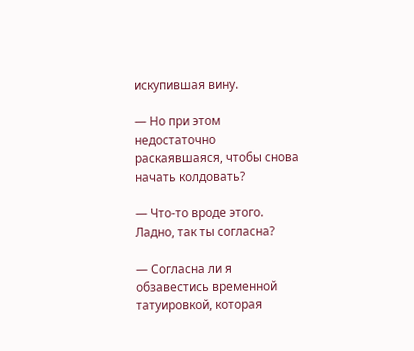искупившая вину.

— Но при этом недостаточно раскаявшаяся, чтобы снова начать колдовать?

— Что-то вроде этого. Ладно, так ты согласна?

— Согласна ли я обзавестись временной татуировкой, которая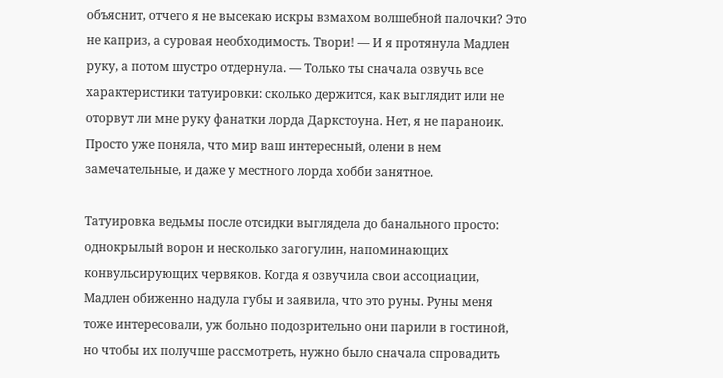объяснит, отчего я не высекаю искры взмахом волшебной палочки? Это не каприз, а суровая необходимость. Твори! — И я протянула Мадлен руку, а потом шустро отдернула. — Только ты сначала озвучь все характеристики татуировки: сколько держится, как выглядит или не оторвут ли мне руку фанатки лорда Даркстоуна. Нет, я не параноик. Просто уже поняла, что мир ваш интересный, олени в нем замечательные, и даже у местного лорда хобби занятное.

Татуировка ведьмы после отсидки выглядела до банального просто: однокрылый ворон и несколько загогулин, напоминающих конвульсирующих червяков. Когда я озвучила свои ассоциации, Мадлен обиженно надула губы и заявила, что это руны. Руны меня тоже интересовали, уж больно подозрительно они парили в гостиной, но чтобы их получше рассмотреть, нужно было сначала спровадить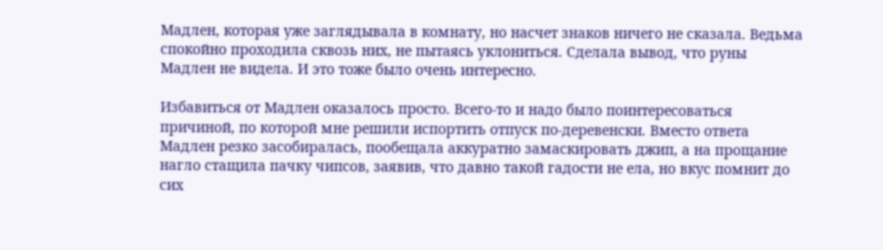Мадлен, которая уже заглядывала в комнату, но насчет знаков ничего не сказала. Ведьма спокойно проходила сквозь них, не пытаясь уклониться. Сделала вывод, что руны Мадлен не видела. И это тоже было очень интересно.

Избавиться от Мадлен оказалось просто. Всего-то и надо было поинтересоваться причиной, по которой мне решили испортить отпуск по-деревенски. Вместо ответа Мадлен резко засобиралась, пообещала аккуратно замаскировать джип, а на прощание нагло стащила пачку чипсов, заявив, что давно такой гадости не ела, но вкус помнит до сих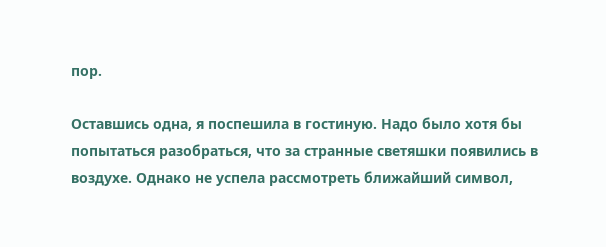пор.

Оставшись одна, я поспешила в гостиную. Надо было хотя бы попытаться разобраться, что за странные светяшки появились в воздухе. Однако не успела рассмотреть ближайший символ,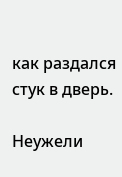как раздался стук в дверь.

Неужели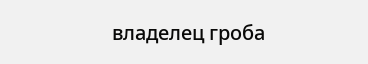владелец гроба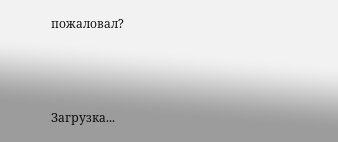пожаловал?



Загрузка...